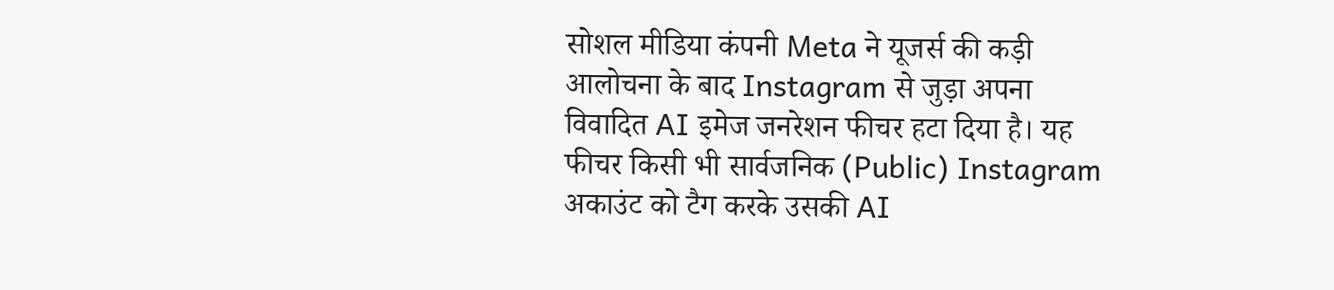सोशल मीडिया कंपनी Meta ने यूजर्स की कड़ी आलोचना के बाद Instagram से जुड़ा अपना विवादित AI इमेज जनरेशन फीचर हटा दिया है। यह फीचर किसी भी सार्वजनिक (Public) Instagram अकाउंट को टैग करके उसकी AI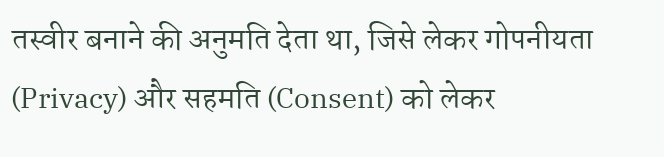तस्वीर बनाने की अनुमति देता था, जिसे लेकर गोपनीयता (Privacy) और सहमति (Consent) को लेकर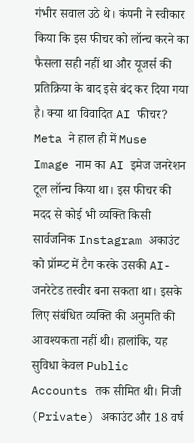गंभीर सवाल उठे थे। कंपनी ने स्वीकार किया कि इस फीचर को लॉन्च करने का फैसला सही नहीं था और यूजर्स की प्रतिक्रिया के बाद इसे बंद कर दिया गया है। क्या था विवादित AI फीचर? Meta ने हाल ही में Muse Image नाम का AI इमेज जनरेशन टूल लॉन्च किया था। इस फीचर की मदद से कोई भी व्यक्ति किसी सार्वजनिक Instagram अकाउंट को प्रॉम्प्ट में टैग करके उसकी AI-जनरेटेड तस्वीर बना सकता था। इसके लिए संबंधित व्यक्ति की अनुमति की आवश्यकता नहीं थी। हालांकि, यह सुविधा केवल Public Accounts तक सीमित थी। निजी (Private) अकाउंट और 18 वर्ष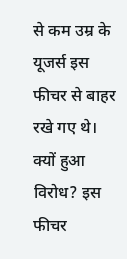से कम उम्र के यूजर्स इस फीचर से बाहर रखे गए थे। क्यों हुआ विरोध? इस फीचर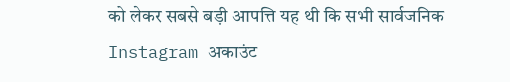को लेकर सबसे बड़ी आपत्ति यह थी कि सभी सार्वजनिक Instagram अकाउंट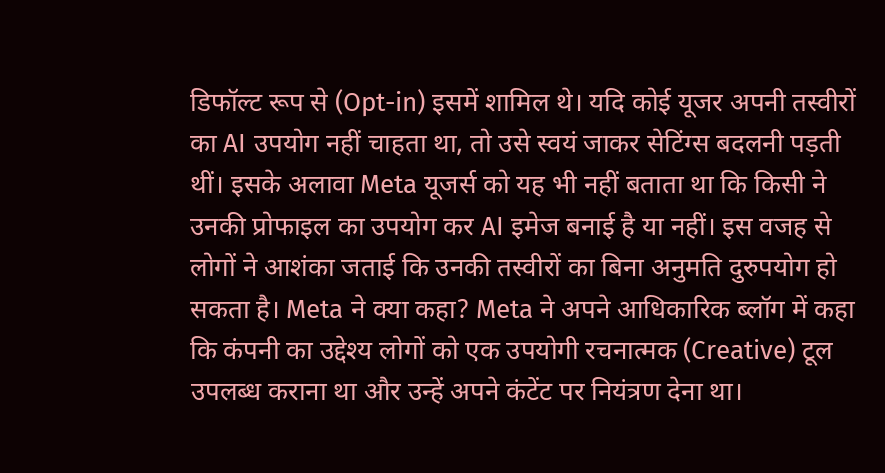डिफॉल्ट रूप से (Opt-in) इसमें शामिल थे। यदि कोई यूजर अपनी तस्वीरों का AI उपयोग नहीं चाहता था, तो उसे स्वयं जाकर सेटिंग्स बदलनी पड़ती थीं। इसके अलावा Meta यूजर्स को यह भी नहीं बताता था कि किसी ने उनकी प्रोफाइल का उपयोग कर AI इमेज बनाई है या नहीं। इस वजह से लोगों ने आशंका जताई कि उनकी तस्वीरों का बिना अनुमति दुरुपयोग हो सकता है। Meta ने क्या कहा? Meta ने अपने आधिकारिक ब्लॉग में कहा कि कंपनी का उद्देश्य लोगों को एक उपयोगी रचनात्मक (Creative) टूल उपलब्ध कराना था और उन्हें अपने कंटेंट पर नियंत्रण देना था।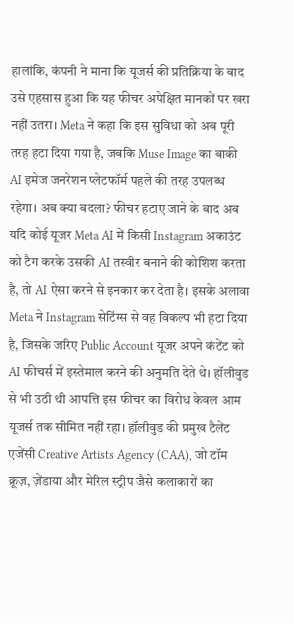हालांकि, कंपनी ने माना कि यूजर्स की प्रतिक्रिया के बाद उसे एहसास हुआ कि यह फीचर अपेक्षित मानकों पर खरा नहीं उतरा। Meta ने कहा कि इस सुविधा को अब पूरी तरह हटा दिया गया है, जबकि Muse Image का बाकी AI इमेज जनरेशन प्लेटफॉर्म पहले की तरह उपलब्ध रहेगा। अब क्या बदला? फीचर हटाए जाने के बाद अब यदि कोई यूजर Meta AI में किसी Instagram अकाउंट को टैग करके उसकी AI तस्वीर बनाने की कोशिश करता है, तो AI ऐसा करने से इनकार कर देता है। इसके अलावा Meta ने Instagram सेटिंग्स से वह विकल्प भी हटा दिया है, जिसके जरिए Public Account यूजर अपने कंटेंट को AI फीचर्स में इस्तेमाल करने की अनुमति देते थे। हॉलीवुड से भी उठी थी आपत्ति इस फीचर का विरोध केवल आम यूजर्स तक सीमित नहीं रहा। हॉलीवुड की प्रमुख टैलेंट एजेंसी Creative Artists Agency (CAA), जो टॉम क्रूज़, ज़ेंडाया और मेरिल स्ट्रीप जैसे कलाकारों का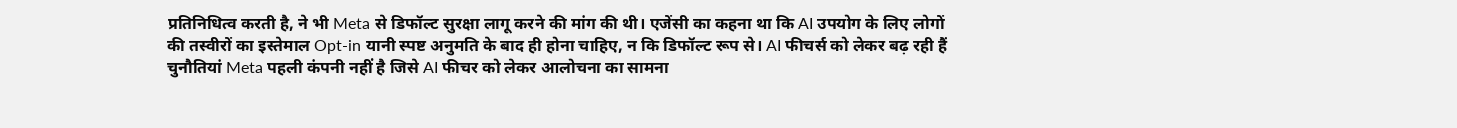प्रतिनिधित्व करती है, ने भी Meta से डिफॉल्ट सुरक्षा लागू करने की मांग की थी। एजेंसी का कहना था कि AI उपयोग के लिए लोगों की तस्वीरों का इस्तेमाल Opt-in यानी स्पष्ट अनुमति के बाद ही होना चाहिए, न कि डिफॉल्ट रूप से। AI फीचर्स को लेकर बढ़ रही हैं चुनौतियां Meta पहली कंपनी नहीं है जिसे AI फीचर को लेकर आलोचना का सामना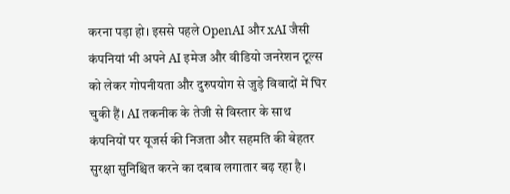करना पड़ा हो। इससे पहले OpenAI और xAI जैसी कंपनियां भी अपने AI इमेज और वीडियो जनरेशन टूल्स को लेकर गोपनीयता और दुरुपयोग से जुड़े विवादों में घिर चुकी हैं। AI तकनीक के तेजी से विस्तार के साथ कंपनियों पर यूजर्स की निजता और सहमति की बेहतर सुरक्षा सुनिश्चित करने का दबाव लगातार बढ़ रहा है।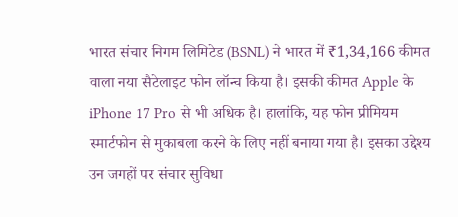भारत संचार निगम लिमिटेड (BSNL) ने भारत में ₹1,34,166 कीमत वाला नया सैटेलाइट फोन लॉन्च किया है। इसकी कीमत Apple के iPhone 17 Pro से भी अधिक है। हालांकि, यह फोन प्रीमियम स्मार्टफोन से मुकाबला करने के लिए नहीं बनाया गया है। इसका उद्देश्य उन जगहों पर संचार सुविधा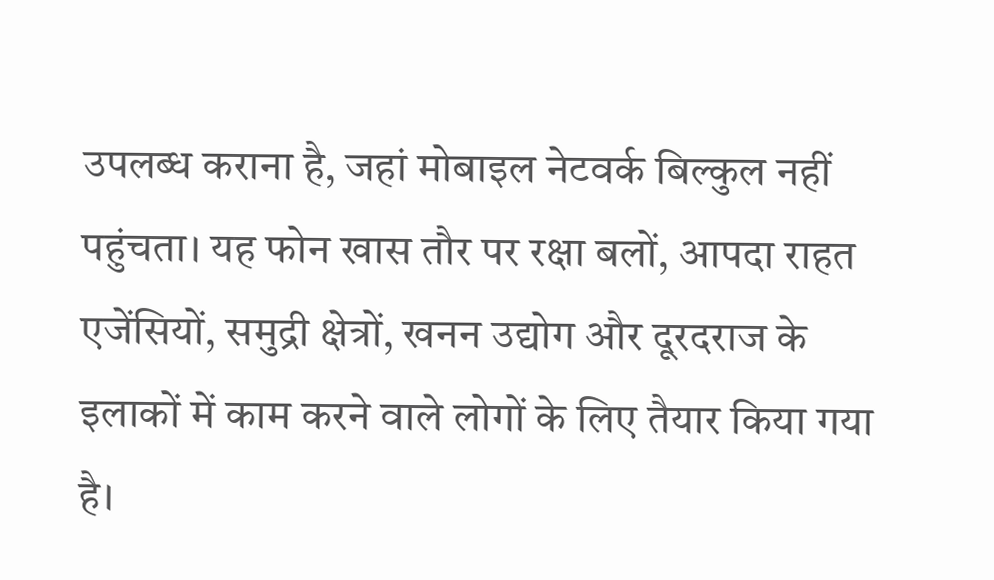उपलब्ध कराना है, जहां मोबाइल नेटवर्क बिल्कुल नहीं पहुंचता। यह फोन खास तौर पर रक्षा बलों, आपदा राहत एजेंसियों, समुद्री क्षेत्रों, खनन उद्योग और दूरदराज के इलाकों में काम करने वाले लोगों के लिए तैयार किया गया है।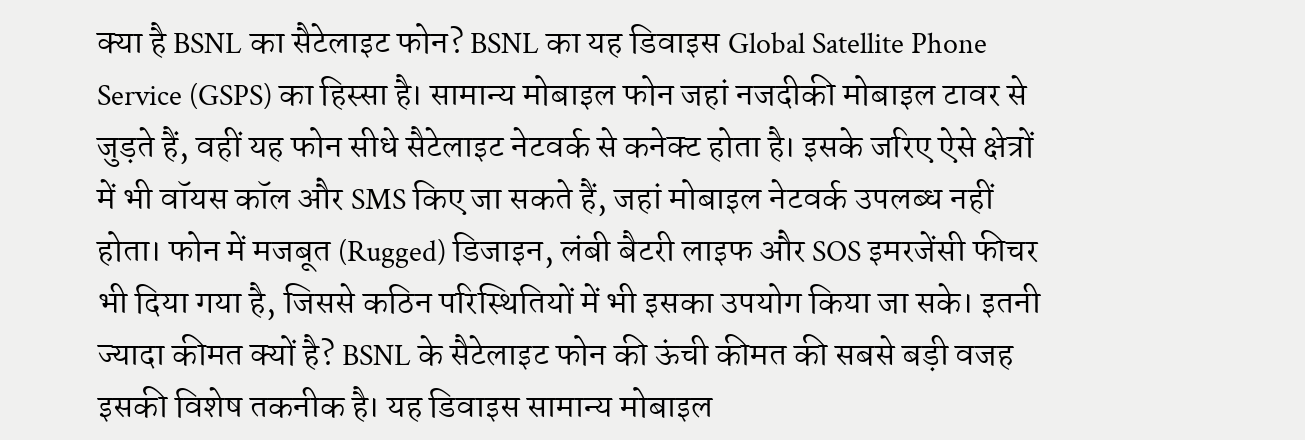क्या है BSNL का सैटेलाइट फोन? BSNL का यह डिवाइस Global Satellite Phone Service (GSPS) का हिस्सा है। सामान्य मोबाइल फोन जहां नजदीकी मोबाइल टावर से जुड़ते हैं, वहीं यह फोन सीधे सैटेलाइट नेटवर्क से कनेक्ट होता है। इसके जरिए ऐसे क्षेत्रों में भी वॉयस कॉल और SMS किए जा सकते हैं, जहां मोबाइल नेटवर्क उपलब्ध नहीं होता। फोन में मजबूत (Rugged) डिजाइन, लंबी बैटरी लाइफ और SOS इमरजेंसी फीचर भी दिया गया है, जिससे कठिन परिस्थितियों में भी इसका उपयोग किया जा सके। इतनी ज्यादा कीमत क्यों है? BSNL के सैटेलाइट फोन की ऊंची कीमत की सबसे बड़ी वजह इसकी विशेष तकनीक है। यह डिवाइस सामान्य मोबाइल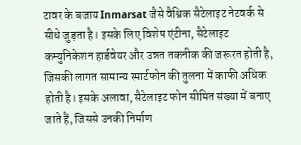टावर के बजाय Inmarsat जैसे वैश्विक सैटेलाइट नेटवर्क से सीधे जुड़ता है। इसके लिए विशेष एंटीना, सैटेलाइट कम्युनिकेशन हार्डवेयर और उन्नत तकनीक की जरूरत होती है, जिसकी लागत सामान्य स्मार्टफोन की तुलना में काफी अधिक होती है। इसके अलावा, सैटेलाइट फोन सीमित संख्या में बनाए जाते हैं, जिससे उनकी निर्माण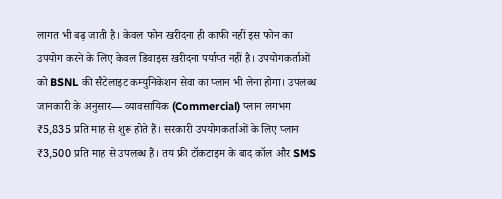लागत भी बढ़ जाती है। केवल फोन खरीदना ही काफी नहीं इस फोन का उपयोग करने के लिए केवल डिवाइस खरीदना पर्याप्त नहीं है। उपयोगकर्ताओं को BSNL की सैटेलाइट कम्युनिकेशन सेवा का प्लान भी लेना होगा। उपलब्ध जानकारी के अनुसार— व्यावसायिक (Commercial) प्लान लगभग ₹5,835 प्रति माह से शुरू होते हैं। सरकारी उपयोगकर्ताओं के लिए प्लान ₹3,500 प्रति माह से उपलब्ध हैं। तय फ्री टॉकटाइम के बाद कॉल और SMS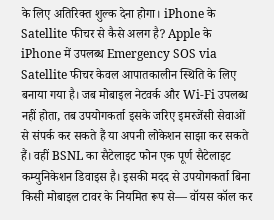के लिए अतिरिक्त शुल्क देना होगा। iPhone के Satellite फीचर से कैसे अलग है? Apple के iPhone में उपलब्ध Emergency SOS via Satellite फीचर केवल आपातकालीन स्थिति के लिए बनाया गया है। जब मोबाइल नेटवर्क और Wi-Fi उपलब्ध नहीं होता, तब उपयोगकर्ता इसके जरिए इमरजेंसी सेवाओं से संपर्क कर सकते हैं या अपनी लोकेशन साझा कर सकते हैं। वहीं BSNL का सैटेलाइट फोन एक पूर्ण सैटेलाइट कम्युनिकेशन डिवाइस है। इसकी मदद से उपयोगकर्ता बिना किसी मोबाइल टावर के नियमित रूप से— वॉयस कॉल कर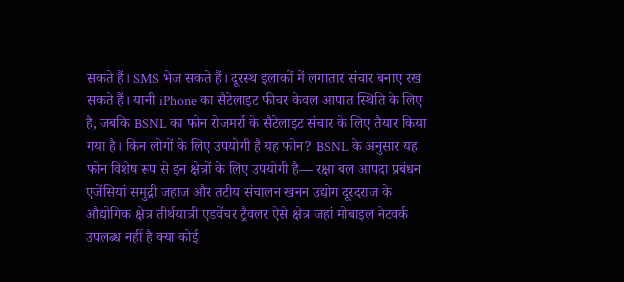सकते हैं। SMS भेज सकते हैं। दूरस्थ इलाकों में लगातार संचार बनाए रख सकते हैं। यानी iPhone का सैटेलाइट फीचर केवल आपात स्थिति के लिए है, जबकि BSNL का फोन रोजमर्रा के सैटेलाइट संचार के लिए तैयार किया गया है। किन लोगों के लिए उपयोगी है यह फोन? BSNL के अनुसार यह फोन विशेष रूप से इन क्षेत्रों के लिए उपयोगी है— रक्षा बल आपदा प्रबंधन एजेंसियां समुद्री जहाज और तटीय संचालन खनन उद्योग दूरदराज के औद्योगिक क्षेत्र तीर्थयात्री एडवेंचर ट्रैवलर ऐसे क्षेत्र जहां मोबाइल नेटवर्क उपलब्ध नहीं है क्या कोई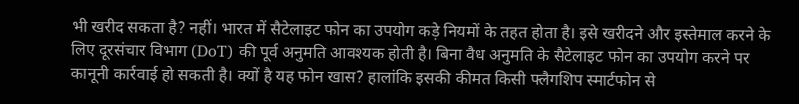भी खरीद सकता है? नहीं। भारत में सैटेलाइट फोन का उपयोग कड़े नियमों के तहत होता है। इसे खरीदने और इस्तेमाल करने के लिए दूरसंचार विभाग (DoT) की पूर्व अनुमति आवश्यक होती है। बिना वैध अनुमति के सैटेलाइट फोन का उपयोग करने पर कानूनी कार्रवाई हो सकती है। क्यों है यह फोन खास? हालांकि इसकी कीमत किसी फ्लैगशिप स्मार्टफोन से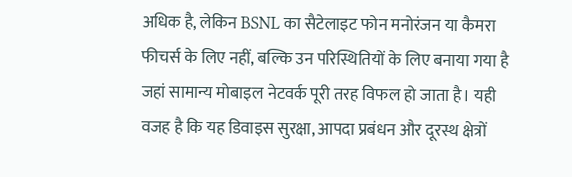अधिक है, लेकिन BSNL का सैटेलाइट फोन मनोरंजन या कैमरा फीचर्स के लिए नहीं, बल्कि उन परिस्थितियों के लिए बनाया गया है जहां सामान्य मोबाइल नेटवर्क पूरी तरह विफल हो जाता है। यही वजह है कि यह डिवाइस सुरक्षा, आपदा प्रबंधन और दूरस्थ क्षेत्रों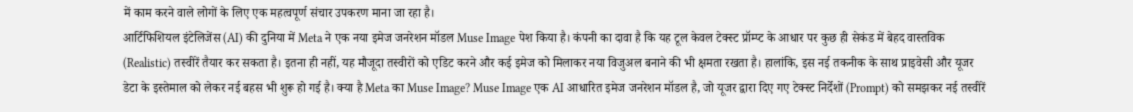में काम करने वाले लोगों के लिए एक महत्वपूर्ण संचार उपकरण माना जा रहा है।
आर्टिफिशियल इंटेलिजेंस (AI) की दुनिया में Meta ने एक नया इमेज जनरेशन मॉडल Muse Image पेश किया है। कंपनी का दावा है कि यह टूल केवल टेक्स्ट प्रॉम्प्ट के आधार पर कुछ ही सेकंड में बेहद वास्तविक (Realistic) तस्वीरें तैयार कर सकता है। इतना ही नहीं, यह मौजूदा तस्वीरों को एडिट करने और कई इमेज को मिलाकर नया विजुअल बनाने की भी क्षमता रखता है। हालांकि, इस नई तकनीक के साथ प्राइवेसी और यूजर डेटा के इस्तेमाल को लेकर नई बहस भी शुरू हो गई है। क्या है Meta का Muse Image? Muse Image एक AI आधारित इमेज जनरेशन मॉडल है, जो यूजर द्वारा दिए गए टेक्स्ट निर्देशों (Prompt) को समझकर नई तस्वीरें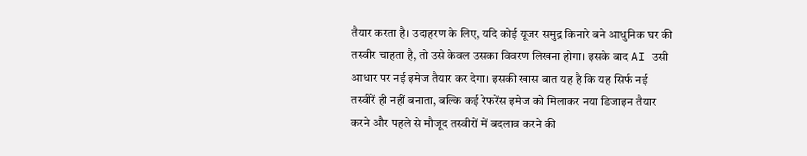तैयार करता है। उदाहरण के लिए, यदि कोई यूजर समुद्र किनारे बने आधुनिक घर की तस्वीर चाहता है, तो उसे केवल उसका विवरण लिखना होगा। इसके बाद AI उसी आधार पर नई इमेज तैयार कर देगा। इसकी खास बात यह है कि यह सिर्फ नई तस्वीरें ही नहीं बनाता, बल्कि कई रेफरेंस इमेज को मिलाकर नया डिजाइन तैयार करने और पहले से मौजूद तस्वीरों में बदलाव करने की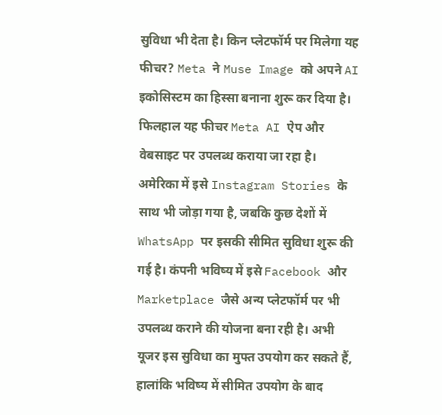सुविधा भी देता है। किन प्लेटफॉर्म पर मिलेगा यह फीचर? Meta ने Muse Image को अपने AI इकोसिस्टम का हिस्सा बनाना शुरू कर दिया है। फिलहाल यह फीचर Meta AI ऐप और वेबसाइट पर उपलब्ध कराया जा रहा है। अमेरिका में इसे Instagram Stories के साथ भी जोड़ा गया है, जबकि कुछ देशों में WhatsApp पर इसकी सीमित सुविधा शुरू की गई है। कंपनी भविष्य में इसे Facebook और Marketplace जैसे अन्य प्लेटफॉर्म पर भी उपलब्ध कराने की योजना बना रही है। अभी यूजर इस सुविधा का मुफ्त उपयोग कर सकते हैं, हालांकि भविष्य में सीमित उपयोग के बाद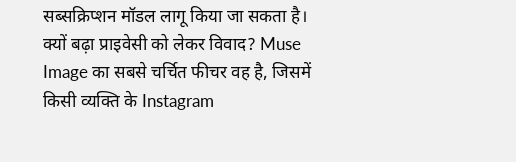सब्सक्रिप्शन मॉडल लागू किया जा सकता है। क्यों बढ़ा प्राइवेसी को लेकर विवाद? Muse Image का सबसे चर्चित फीचर वह है, जिसमें किसी व्यक्ति के Instagram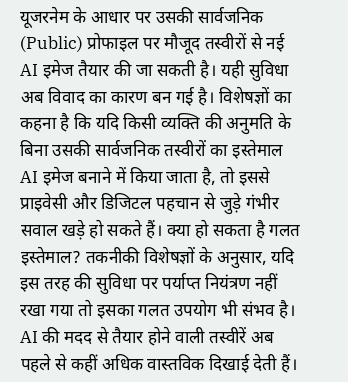यूजरनेम के आधार पर उसकी सार्वजनिक (Public) प्रोफाइल पर मौजूद तस्वीरों से नई AI इमेज तैयार की जा सकती है। यही सुविधा अब विवाद का कारण बन गई है। विशेषज्ञों का कहना है कि यदि किसी व्यक्ति की अनुमति के बिना उसकी सार्वजनिक तस्वीरों का इस्तेमाल AI इमेज बनाने में किया जाता है, तो इससे प्राइवेसी और डिजिटल पहचान से जुड़े गंभीर सवाल खड़े हो सकते हैं। क्या हो सकता है गलत इस्तेमाल? तकनीकी विशेषज्ञों के अनुसार, यदि इस तरह की सुविधा पर पर्याप्त नियंत्रण नहीं रखा गया तो इसका गलत उपयोग भी संभव है। AI की मदद से तैयार होने वाली तस्वीरें अब पहले से कहीं अधिक वास्तविक दिखाई देती हैं।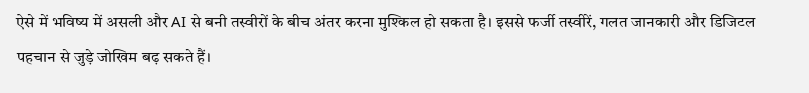ऐसे में भविष्य में असली और AI से बनी तस्वीरों के बीच अंतर करना मुश्किल हो सकता है। इससे फर्जी तस्वीरें, गलत जानकारी और डिजिटल पहचान से जुड़े जोखिम बढ़ सकते हैं।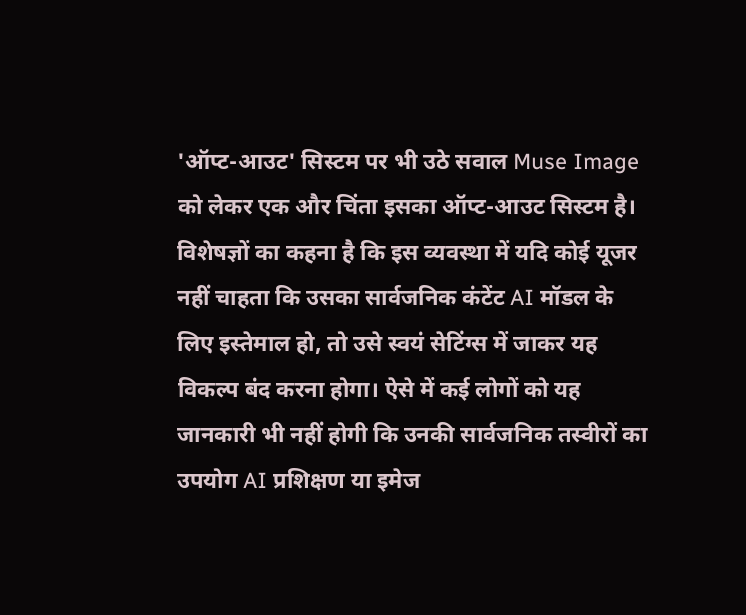'ऑप्ट-आउट' सिस्टम पर भी उठे सवाल Muse Image को लेकर एक और चिंता इसका ऑप्ट-आउट सिस्टम है। विशेषज्ञों का कहना है कि इस व्यवस्था में यदि कोई यूजर नहीं चाहता कि उसका सार्वजनिक कंटेंट AI मॉडल के लिए इस्तेमाल हो, तो उसे स्वयं सेटिंग्स में जाकर यह विकल्प बंद करना होगा। ऐसे में कई लोगों को यह जानकारी भी नहीं होगी कि उनकी सार्वजनिक तस्वीरों का उपयोग AI प्रशिक्षण या इमेज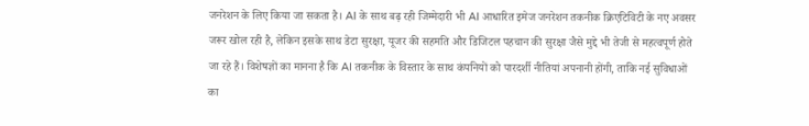जनरेशन के लिए किया जा सकता है। AI के साथ बढ़ रही जिम्मेदारी भी AI आधारित इमेज जनरेशन तकनीक क्रिएटिविटी के नए अवसर जरूर खोल रही है, लेकिन इसके साथ डेटा सुरक्षा, यूजर की सहमति और डिजिटल पहचान की सुरक्षा जैसे मुद्दे भी तेजी से महत्वपूर्ण होते जा रहे हैं। विशेषज्ञों का मानना है कि AI तकनीक के विस्तार के साथ कंपनियों को पारदर्शी नीतियां अपनानी होंगी, ताकि नई सुविधाओं का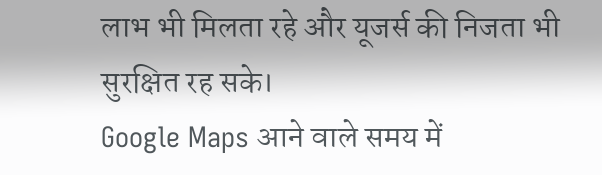लाभ भी मिलता रहे और यूजर्स की निजता भी सुरक्षित रह सके।
Google Maps आने वाले समय में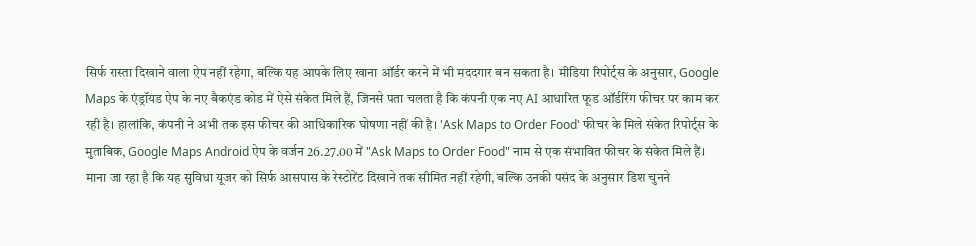सिर्फ रास्ता दिखाने वाला ऐप नहीं रहेगा, बल्कि यह आपके लिए खाना ऑर्डर करने में भी मददगार बन सकता है। मीडिया रिपोर्ट्स के अनुसार, Google Maps के एंड्रॉयड ऐप के नए बैकएंड कोड में ऐसे संकेत मिले हैं, जिनसे पता चलता है कि कंपनी एक नए AI आधारित फूड ऑर्डरिंग फीचर पर काम कर रही है। हालांकि, कंपनी ने अभी तक इस फीचर की आधिकारिक घोषणा नहीं की है। 'Ask Maps to Order Food' फीचर के मिले संकेत रिपोर्ट्स के मुताबिक, Google Maps Android ऐप के वर्जन 26.27.00 में "Ask Maps to Order Food" नाम से एक संभावित फीचर के संकेत मिले हैं। माना जा रहा है कि यह सुविधा यूजर को सिर्फ आसपास के रेस्टोरेंट दिखाने तक सीमित नहीं रहेगी, बल्कि उनकी पसंद के अनुसार डिश चुनने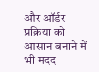और ऑर्डर प्रक्रिया को आसान बनाने में भी मदद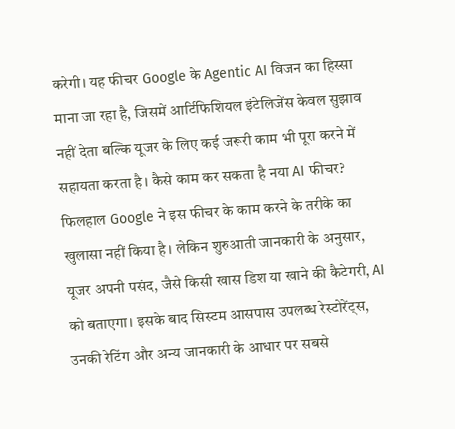करेगी। यह फीचर Google के Agentic AI विजन का हिस्सा माना जा रहा है, जिसमें आर्टिफिशियल इंटेलिजेंस केवल सुझाव नहीं देता बल्कि यूजर के लिए कई जरूरी काम भी पूरा करने में सहायता करता है। कैसे काम कर सकता है नया AI फीचर? फिलहाल Google ने इस फीचर के काम करने के तरीके का खुलासा नहीं किया है। लेकिन शुरुआती जानकारी के अनुसार, यूजर अपनी पसंद, जैसे किसी खास डिश या खाने की कैटेगरी, AI को बताएगा। इसके बाद सिस्टम आसपास उपलब्ध रेस्टोरेंट्स, उनकी रेटिंग और अन्य जानकारी के आधार पर सबसे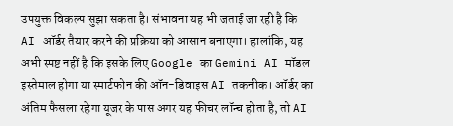उपयुक्त विकल्प सुझा सकता है। संभावना यह भी जताई जा रही है कि AI ऑर्डर तैयार करने की प्रक्रिया को आसान बनाएगा। हालांकि, यह अभी स्पष्ट नहीं है कि इसके लिए Google का Gemini AI मॉडल इस्तेमाल होगा या स्मार्टफोन की ऑन-डिवाइस AI तकनीक। ऑर्डर का अंतिम फैसला रहेगा यूजर के पास अगर यह फीचर लॉन्च होता है, तो AI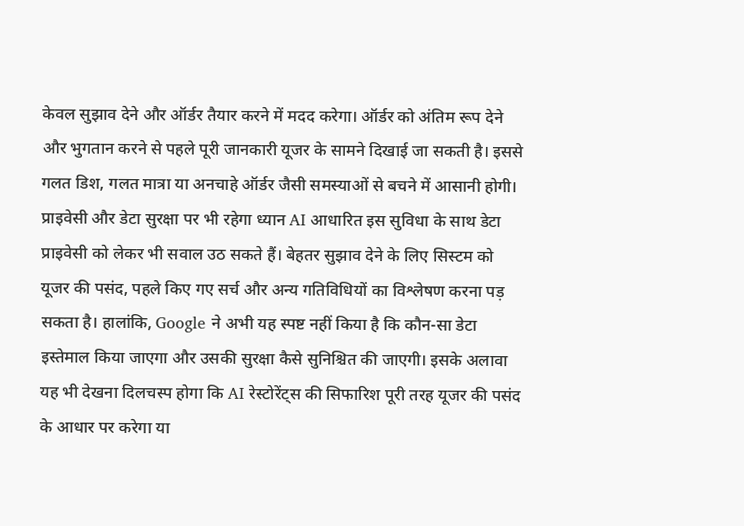केवल सुझाव देने और ऑर्डर तैयार करने में मदद करेगा। ऑर्डर को अंतिम रूप देने और भुगतान करने से पहले पूरी जानकारी यूजर के सामने दिखाई जा सकती है। इससे गलत डिश, गलत मात्रा या अनचाहे ऑर्डर जैसी समस्याओं से बचने में आसानी होगी। प्राइवेसी और डेटा सुरक्षा पर भी रहेगा ध्यान AI आधारित इस सुविधा के साथ डेटा प्राइवेसी को लेकर भी सवाल उठ सकते हैं। बेहतर सुझाव देने के लिए सिस्टम को यूजर की पसंद, पहले किए गए सर्च और अन्य गतिविधियों का विश्लेषण करना पड़ सकता है। हालांकि, Google ने अभी यह स्पष्ट नहीं किया है कि कौन-सा डेटा इस्तेमाल किया जाएगा और उसकी सुरक्षा कैसे सुनिश्चित की जाएगी। इसके अलावा यह भी देखना दिलचस्प होगा कि AI रेस्टोरेंट्स की सिफारिश पूरी तरह यूजर की पसंद के आधार पर करेगा या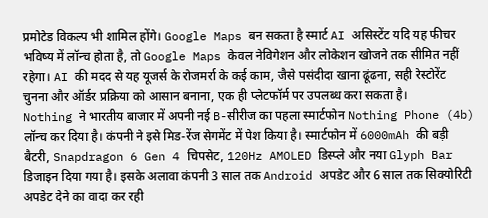प्रमोटेड विकल्प भी शामिल होंगे। Google Maps बन सकता है स्मार्ट AI असिस्टेंट यदि यह फीचर भविष्य में लॉन्च होता है, तो Google Maps केवल नेविगेशन और लोकेशन खोजने तक सीमित नहीं रहेगा। AI की मदद से यह यूजर्स के रोजमर्रा के कई काम, जैसे पसंदीदा खाना ढूंढना, सही रेस्टोरेंट चुनना और ऑर्डर प्रक्रिया को आसान बनाना, एक ही प्लेटफॉर्म पर उपलब्ध करा सकता है।
Nothing ने भारतीय बाजार में अपनी नई B-सीरीज का पहला स्मार्टफोन Nothing Phone (4b) लॉन्च कर दिया है। कंपनी ने इसे मिड-रेंज सेगमेंट में पेश किया है। स्मार्टफोन में 6000mAh की बड़ी बैटरी, Snapdragon 6 Gen 4 चिपसेट, 120Hz AMOLED डिस्प्ले और नया Glyph Bar डिजाइन दिया गया है। इसके अलावा कंपनी 3 साल तक Android अपडेट और 6 साल तक सिक्योरिटी अपडेट देने का वादा कर रही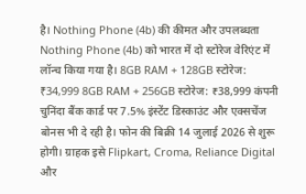है। Nothing Phone (4b) की कीमत और उपलब्धता Nothing Phone (4b) को भारत में दो स्टोरेज वेरिएंट में लॉन्च किया गया है। 8GB RAM + 128GB स्टोरेज: ₹34,999 8GB RAM + 256GB स्टोरेज: ₹38,999 कंपनी चुनिंदा बैंक कार्ड पर 7.5% इंस्टेंट डिस्काउंट और एक्सचेंज बोनस भी दे रही है। फोन की बिक्री 14 जुलाई 2026 से शुरू होगी। ग्राहक इसे Flipkart, Croma, Reliance Digital और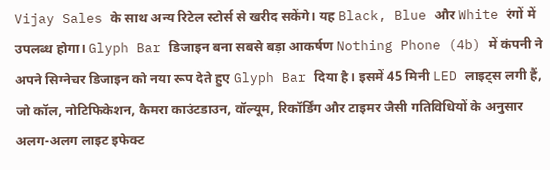Vijay Sales के साथ अन्य रिटेल स्टोर्स से खरीद सकेंगे। यह Black, Blue और White रंगों में उपलब्ध होगा। Glyph Bar डिजाइन बना सबसे बड़ा आकर्षण Nothing Phone (4b) में कंपनी ने अपने सिग्नेचर डिजाइन को नया रूप देते हुए Glyph Bar दिया है। इसमें 45 मिनी LED लाइट्स लगी हैं, जो कॉल, नोटिफिकेशन, कैमरा काउंटडाउन, वॉल्यूम, रिकॉर्डिंग और टाइमर जैसी गतिविधियों के अनुसार अलग-अलग लाइट इफेक्ट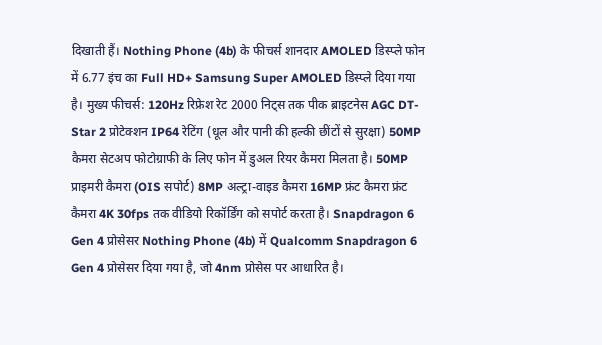दिखाती हैं। Nothing Phone (4b) के फीचर्स शानदार AMOLED डिस्प्ले फोन में 6.77 इंच का Full HD+ Samsung Super AMOLED डिस्प्ले दिया गया है। मुख्य फीचर्स: 120Hz रिफ्रेश रेट 2000 निट्स तक पीक ब्राइटनेस AGC DT-Star 2 प्रोटेक्शन IP64 रेटिंग (धूल और पानी की हल्की छींटों से सुरक्षा) 50MP कैमरा सेटअप फोटोग्राफी के लिए फोन में डुअल रियर कैमरा मिलता है। 50MP प्राइमरी कैमरा (OIS सपोर्ट) 8MP अल्ट्रा-वाइड कैमरा 16MP फ्रंट कैमरा फ्रंट कैमरा 4K 30fps तक वीडियो रिकॉर्डिंग को सपोर्ट करता है। Snapdragon 6 Gen 4 प्रोसेसर Nothing Phone (4b) में Qualcomm Snapdragon 6 Gen 4 प्रोसेसर दिया गया है, जो 4nm प्रोसेस पर आधारित है।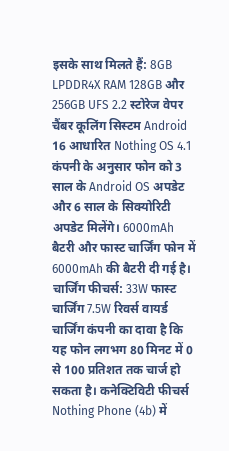इसके साथ मिलते हैं: 8GB LPDDR4X RAM 128GB और 256GB UFS 2.2 स्टोरेज वेपर चैंबर कूलिंग सिस्टम Android 16 आधारित Nothing OS 4.1 कंपनी के अनुसार फोन को 3 साल के Android OS अपडेट और 6 साल के सिक्योरिटी अपडेट मिलेंगे। 6000mAh बैटरी और फास्ट चार्जिंग फोन में 6000mAh की बैटरी दी गई है। चार्जिंग फीचर्स: 33W फास्ट चार्जिंग 7.5W रिवर्स वायर्ड चार्जिंग कंपनी का दावा है कि यह फोन लगभग 80 मिनट में 0 से 100 प्रतिशत तक चार्ज हो सकता है। कनेक्टिविटी फीचर्स Nothing Phone (4b) में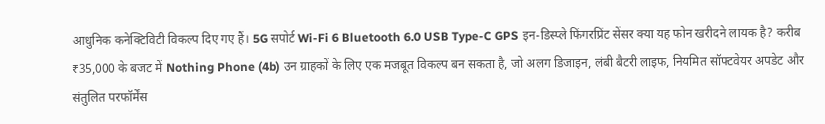आधुनिक कनेक्टिविटी विकल्प दिए गए हैं। 5G सपोर्ट Wi-Fi 6 Bluetooth 6.0 USB Type-C GPS इन-डिस्प्ले फिंगरप्रिंट सेंसर क्या यह फोन खरीदने लायक है? करीब ₹35,000 के बजट में Nothing Phone (4b) उन ग्राहकों के लिए एक मजबूत विकल्प बन सकता है, जो अलग डिजाइन, लंबी बैटरी लाइफ, नियमित सॉफ्टवेयर अपडेट और संतुलित परफॉर्मेंस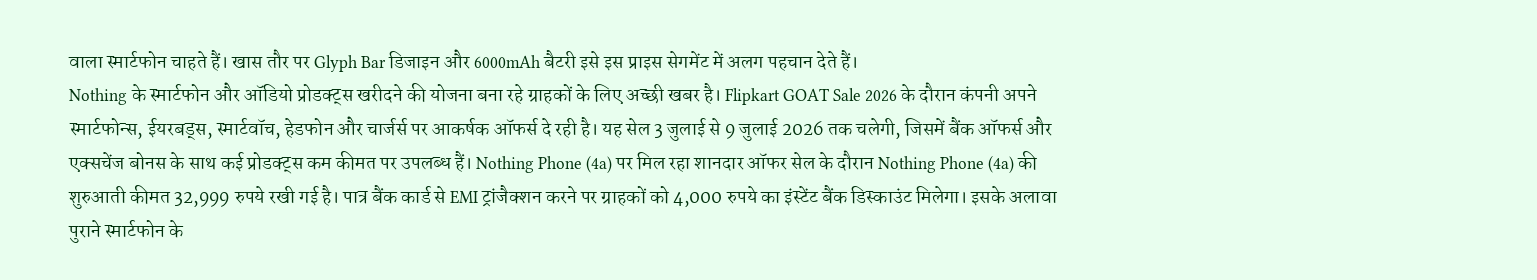वाला स्मार्टफोन चाहते हैं। खास तौर पर Glyph Bar डिजाइन और 6000mAh बैटरी इसे इस प्राइस सेगमेंट में अलग पहचान देते हैं।
Nothing के स्मार्टफोन और ऑडियो प्रोडक्ट्स खरीदने की योजना बना रहे ग्राहकों के लिए अच्छी खबर है। Flipkart GOAT Sale 2026 के दौरान कंपनी अपने स्मार्टफोन्स, ईयरबड्स, स्मार्टवॉच, हेडफोन और चार्जर्स पर आकर्षक ऑफर्स दे रही है। यह सेल 3 जुलाई से 9 जुलाई 2026 तक चलेगी, जिसमें बैंक ऑफर्स और एक्सचेंज बोनस के साथ कई प्रोडक्ट्स कम कीमत पर उपलब्ध हैं। Nothing Phone (4a) पर मिल रहा शानदार ऑफर सेल के दौरान Nothing Phone (4a) की शुरुआती कीमत 32,999 रुपये रखी गई है। पात्र बैंक कार्ड से EMI ट्रांजैक्शन करने पर ग्राहकों को 4,000 रुपये का इंस्टेंट बैंक डिस्काउंट मिलेगा। इसके अलावा पुराने स्मार्टफोन के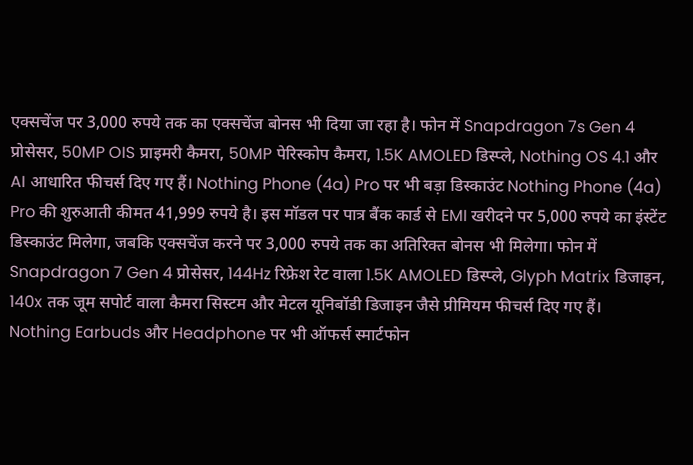एक्सचेंज पर 3,000 रुपये तक का एक्सचेंज बोनस भी दिया जा रहा है। फोन में Snapdragon 7s Gen 4 प्रोसेसर, 50MP OIS प्राइमरी कैमरा, 50MP पेरिस्कोप कैमरा, 1.5K AMOLED डिस्प्ले, Nothing OS 4.1 और AI आधारित फीचर्स दिए गए हैं। Nothing Phone (4a) Pro पर भी बड़ा डिस्काउंट Nothing Phone (4a) Pro की शुरुआती कीमत 41,999 रुपये है। इस मॉडल पर पात्र बैंक कार्ड से EMI खरीदने पर 5,000 रुपये का इंस्टेंट डिस्काउंट मिलेगा, जबकि एक्सचेंज करने पर 3,000 रुपये तक का अतिरिक्त बोनस भी मिलेगा। फोन में Snapdragon 7 Gen 4 प्रोसेसर, 144Hz रिफ्रेश रेट वाला 1.5K AMOLED डिस्प्ले, Glyph Matrix डिजाइन, 140x तक जूम सपोर्ट वाला कैमरा सिस्टम और मेटल यूनिबॉडी डिजाइन जैसे प्रीमियम फीचर्स दिए गए हैं। Nothing Earbuds और Headphone पर भी ऑफर्स स्मार्टफोन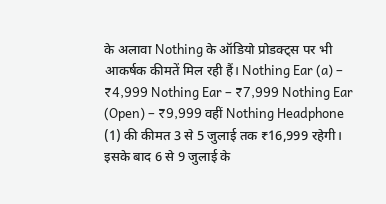के अलावा Nothing के ऑडियो प्रोडक्ट्स पर भी आकर्षक कीमतें मिल रही हैं। Nothing Ear (a) – ₹4,999 Nothing Ear – ₹7,999 Nothing Ear (Open) – ₹9,999 वहीं Nothing Headphone (1) की कीमत 3 से 5 जुलाई तक ₹16,999 रहेगी। इसके बाद 6 से 9 जुलाई के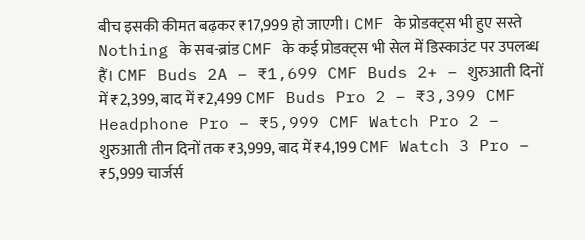बीच इसकी कीमत बढ़कर ₹17,999 हो जाएगी। CMF के प्रोडक्ट्स भी हुए सस्ते Nothing के सब-ब्रांड CMF के कई प्रोडक्ट्स भी सेल में डिस्काउंट पर उपलब्ध हैं। CMF Buds 2A – ₹1,699 CMF Buds 2+ – शुरुआती दिनों में ₹2,399, बाद में ₹2,499 CMF Buds Pro 2 – ₹3,399 CMF Headphone Pro – ₹5,999 CMF Watch Pro 2 – शुरुआती तीन दिनों तक ₹3,999, बाद में ₹4,199 CMF Watch 3 Pro – ₹5,999 चार्जर्स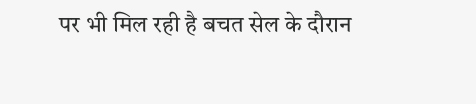पर भी मिल रही है बचत सेल के दौरान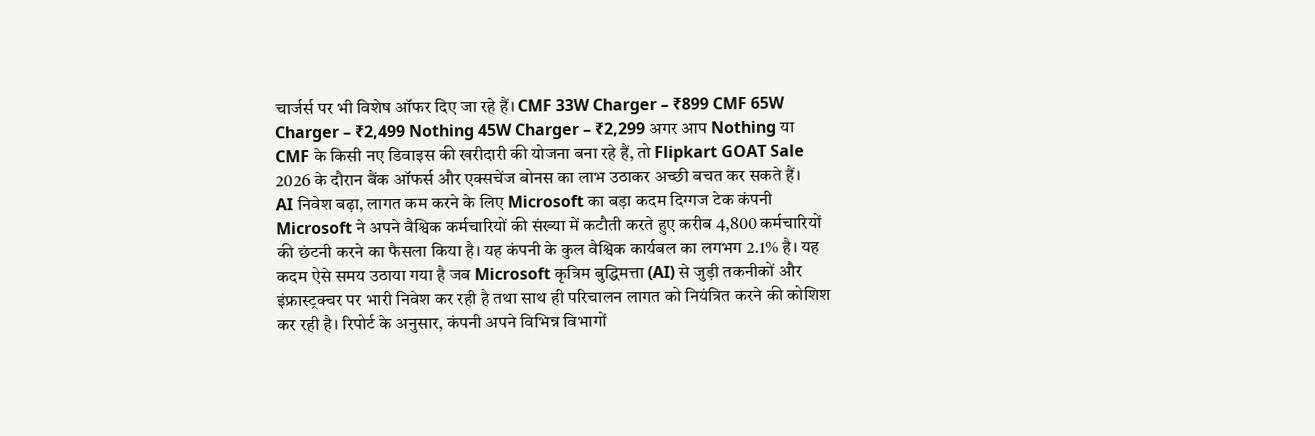चार्जर्स पर भी विशेष ऑफर दिए जा रहे हैं। CMF 33W Charger – ₹899 CMF 65W Charger – ₹2,499 Nothing 45W Charger – ₹2,299 अगर आप Nothing या CMF के किसी नए डिवाइस की खरीदारी की योजना बना रहे हैं, तो Flipkart GOAT Sale 2026 के दौरान बैंक ऑफर्स और एक्सचेंज बोनस का लाभ उठाकर अच्छी बचत कर सकते हैं।
AI निवेश बढ़ा, लागत कम करने के लिए Microsoft का बड़ा कदम दिग्गज टेक कंपनी Microsoft ने अपने वैश्विक कर्मचारियों की संख्या में कटौती करते हुए करीब 4,800 कर्मचारियों की छंटनी करने का फैसला किया है। यह कंपनी के कुल वैश्विक कार्यबल का लगभग 2.1% है। यह कदम ऐसे समय उठाया गया है जब Microsoft कृत्रिम बुद्धिमत्ता (AI) से जुड़ी तकनीकों और इंफ्रास्ट्रक्चर पर भारी निवेश कर रही है तथा साथ ही परिचालन लागत को नियंत्रित करने की कोशिश कर रही है। रिपोर्ट के अनुसार, कंपनी अपने विभिन्न विभागों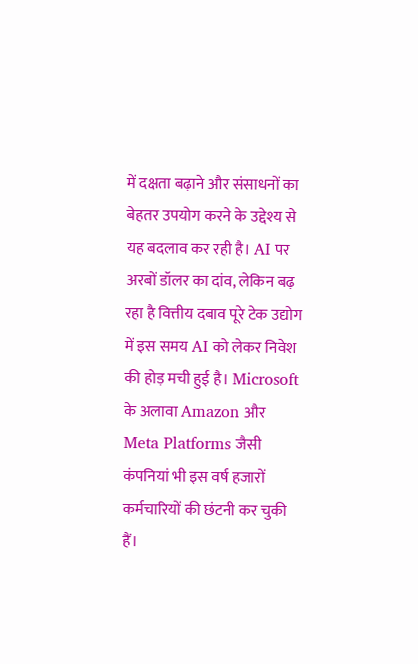में दक्षता बढ़ाने और संसाधनों का बेहतर उपयोग करने के उद्देश्य से यह बदलाव कर रही है। AI पर अरबों डॉलर का दांव, लेकिन बढ़ रहा है वित्तीय दबाव पूरे टेक उद्योग में इस समय AI को लेकर निवेश की होड़ मची हुई है। Microsoft के अलावा Amazon और Meta Platforms जैसी कंपनियां भी इस वर्ष हजारों कर्मचारियों की छंटनी कर चुकी हैं।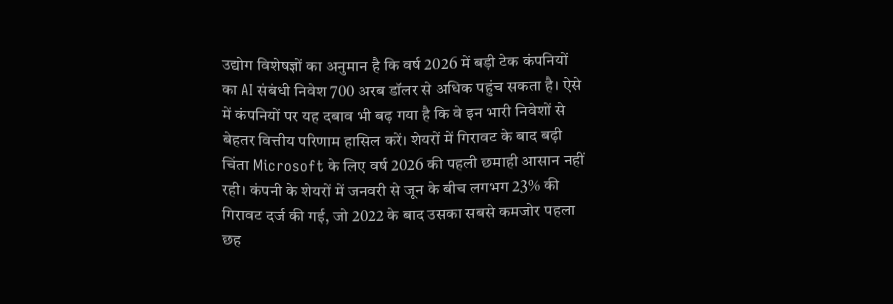उद्योग विशेषज्ञों का अनुमान है कि वर्ष 2026 में बड़ी टेक कंपनियों का AI संबंधी निवेश 700 अरब डॉलर से अधिक पहुंच सकता है। ऐसे में कंपनियों पर यह दबाव भी बढ़ गया है कि वे इन भारी निवेशों से बेहतर वित्तीय परिणाम हासिल करें। शेयरों में गिरावट के बाद बढ़ी चिंता Microsoft के लिए वर्ष 2026 की पहली छमाही आसान नहीं रही। कंपनी के शेयरों में जनवरी से जून के बीच लगभग 23% की गिरावट दर्ज की गई, जो 2022 के बाद उसका सबसे कमजोर पहला छह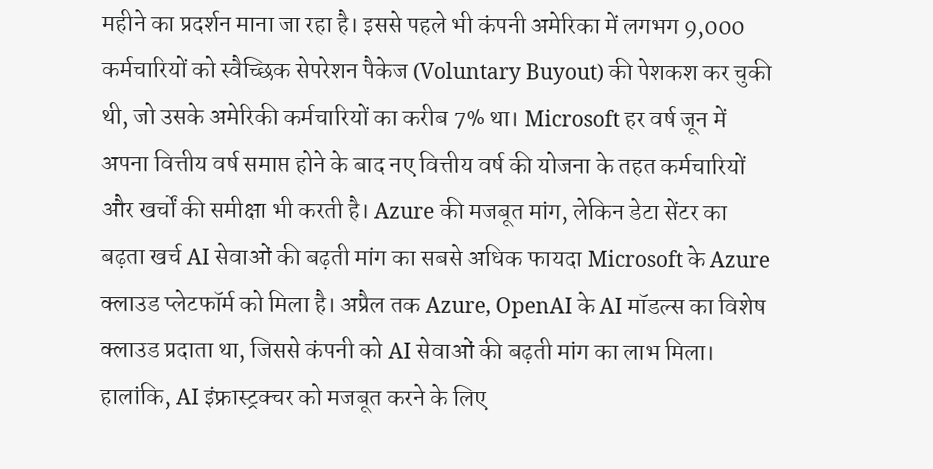महीने का प्रदर्शन माना जा रहा है। इससे पहले भी कंपनी अमेरिका में लगभग 9,000 कर्मचारियों को स्वैच्छिक सेपरेशन पैकेज (Voluntary Buyout) की पेशकश कर चुकी थी, जो उसके अमेरिकी कर्मचारियों का करीब 7% था। Microsoft हर वर्ष जून में अपना वित्तीय वर्ष समाप्त होने के बाद नए वित्तीय वर्ष की योजना के तहत कर्मचारियों और खर्चों की समीक्षा भी करती है। Azure की मजबूत मांग, लेकिन डेटा सेंटर का बढ़ता खर्च AI सेवाओं की बढ़ती मांग का सबसे अधिक फायदा Microsoft के Azure क्लाउड प्लेटफॉर्म को मिला है। अप्रैल तक Azure, OpenAI के AI मॉडल्स का विशेष क्लाउड प्रदाता था, जिससे कंपनी को AI सेवाओं की बढ़ती मांग का लाभ मिला। हालांकि, AI इंफ्रास्ट्रक्चर को मजबूत करने के लिए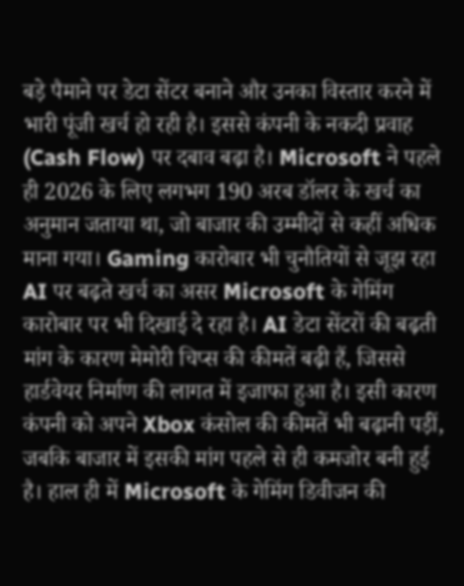बड़े पैमाने पर डेटा सेंटर बनाने और उनका विस्तार करने में भारी पूंजी खर्च हो रही है। इससे कंपनी के नकदी प्रवाह (Cash Flow) पर दबाव बढ़ा है। Microsoft ने पहले ही 2026 के लिए लगभग 190 अरब डॉलर के खर्च का अनुमान जताया था, जो बाजार की उम्मीदों से कहीं अधिक माना गया। Gaming कारोबार भी चुनौतियों से जूझ रहा AI पर बढ़ते खर्च का असर Microsoft के गेमिंग कारोबार पर भी दिखाई दे रहा है। AI डेटा सेंटरों की बढ़ती मांग के कारण मेमोरी चिप्स की कीमतें बढ़ी हैं, जिससे हार्डवेयर निर्माण की लागत में इजाफा हुआ है। इसी कारण कंपनी को अपने Xbox कंसोल की कीमतें भी बढ़ानी पड़ीं, जबकि बाजार में इसकी मांग पहले से ही कमजोर बनी हुई है। हाल ही में Microsoft के गेमिंग डिवीजन की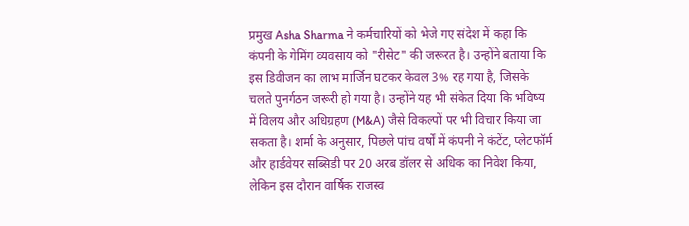प्रमुख Asha Sharma ने कर्मचारियों को भेजे गए संदेश में कहा कि कंपनी के गेमिंग व्यवसाय को "रीसेट" की जरूरत है। उन्होंने बताया कि इस डिवीजन का लाभ मार्जिन घटकर केवल 3% रह गया है, जिसके चलते पुनर्गठन जरूरी हो गया है। उन्होंने यह भी संकेत दिया कि भविष्य में विलय और अधिग्रहण (M&A) जैसे विकल्पों पर भी विचार किया जा सकता है। शर्मा के अनुसार, पिछले पांच वर्षों में कंपनी ने कंटेंट, प्लेटफॉर्म और हार्डवेयर सब्सिडी पर 20 अरब डॉलर से अधिक का निवेश किया, लेकिन इस दौरान वार्षिक राजस्व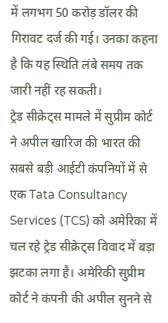में लगभग 50 करोड़ डॉलर की गिरावट दर्ज की गई। उनका कहना है कि यह स्थिति लंबे समय तक जारी नहीं रह सकती।
ट्रेड सीक्रेट्स मामले में सुप्रीम कोर्ट ने अपील खारिज की भारत की सबसे बड़ी आईटी कंपनियों में से एक Tata Consultancy Services (TCS) को अमेरिका में चल रहे ट्रेड सीक्रेट्स विवाद में बड़ा झटका लगा है। अमेरिकी सुप्रीम कोर्ट ने कंपनी की अपील सुनने से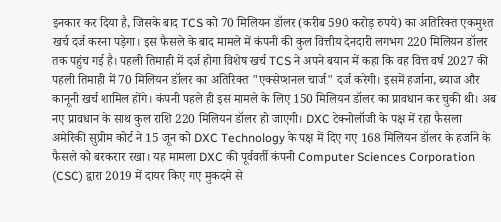इनकार कर दिया है, जिसके बाद TCS को 70 मिलियन डॉलर (करीब 590 करोड़ रुपये) का अतिरिक्त एकमुश्त खर्च दर्ज करना पड़ेगा। इस फैसले के बाद मामले में कंपनी की कुल वित्तीय देनदारी लगभग 220 मिलियन डॉलर तक पहुंच गई है। पहली तिमाही में दर्ज होगा विशेष खर्च TCS ने अपने बयान में कहा कि वह वित्त वर्ष 2027 की पहली तिमाही में 70 मिलियन डॉलर का अतिरिक्त "एक्सेप्शनल चार्ज" दर्ज करेगी। इसमें हर्जाना, ब्याज और कानूनी खर्च शामिल होंगे। कंपनी पहले ही इस मामले के लिए 150 मिलियन डॉलर का प्रावधान कर चुकी थी। अब नए प्रावधान के साथ कुल राशि 220 मिलियन डॉलर हो जाएगी। DXC टेक्नोलॉजी के पक्ष में रहा फैसला अमेरिकी सुप्रीम कोर्ट ने 15 जून को DXC Technology के पक्ष में दिए गए 168 मिलियन डॉलर के हर्जाने के फैसले को बरकरार रखा। यह मामला DXC की पूर्ववर्ती कंपनी Computer Sciences Corporation (CSC) द्वारा 2019 में दायर किए गए मुकदमे से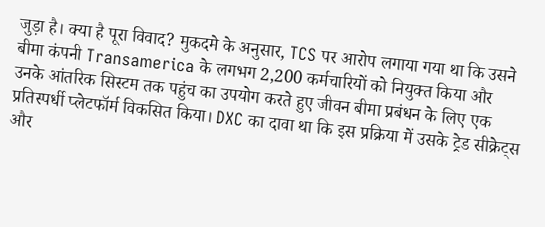जुड़ा है। क्या है पूरा विवाद? मुकदमे के अनुसार, TCS पर आरोप लगाया गया था कि उसने बीमा कंपनी Transamerica के लगभग 2,200 कर्मचारियों को नियुक्त किया और उनके आंतरिक सिस्टम तक पहुंच का उपयोग करते हुए जीवन बीमा प्रबंधन के लिए एक प्रतिस्पर्धी प्लेटफॉर्म विकसित किया। DXC का दावा था कि इस प्रक्रिया में उसके ट्रेड सीक्रेट्स और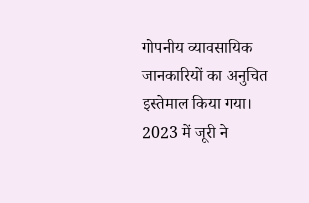गोपनीय व्यावसायिक जानकारियों का अनुचित इस्तेमाल किया गया। 2023 में जूरी ने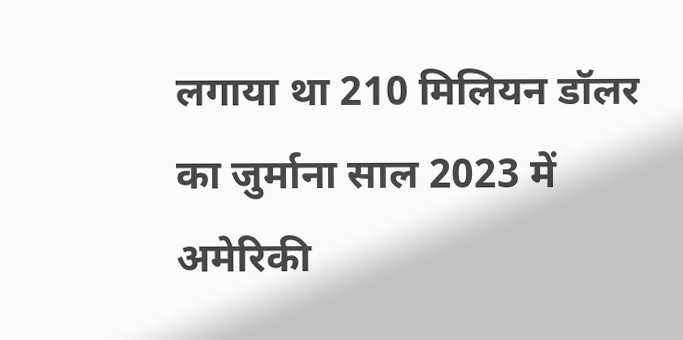लगाया था 210 मिलियन डॉलर का जुर्माना साल 2023 में अमेरिकी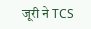जूरी ने TCS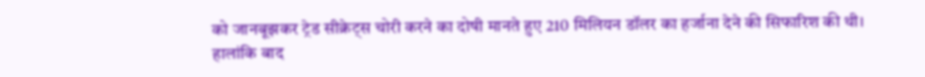को जानबूझकर ट्रेड सीक्रेट्स चोरी करने का दोषी मानते हुए 210 मिलियन डॉलर का हर्जाना देने की सिफारिश की थी। हालांकि बाद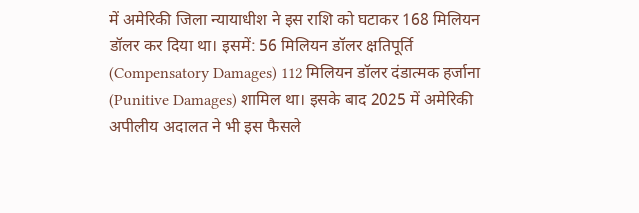में अमेरिकी जिला न्यायाधीश ने इस राशि को घटाकर 168 मिलियन डॉलर कर दिया था। इसमें: 56 मिलियन डॉलर क्षतिपूर्ति (Compensatory Damages) 112 मिलियन डॉलर दंडात्मक हर्जाना (Punitive Damages) शामिल था। इसके बाद 2025 में अमेरिकी अपीलीय अदालत ने भी इस फैसले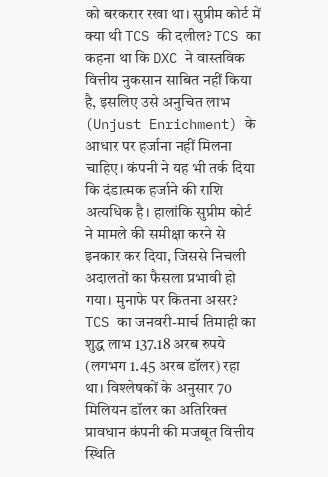को बरकरार रखा था। सुप्रीम कोर्ट में क्या थी TCS की दलील? TCS का कहना था कि DXC ने वास्तविक वित्तीय नुकसान साबित नहीं किया है, इसलिए उसे अनुचित लाभ (Unjust Enrichment) के आधार पर हर्जाना नहीं मिलना चाहिए। कंपनी ने यह भी तर्क दिया कि दंडात्मक हर्जाने की राशि अत्यधिक है। हालांकि सुप्रीम कोर्ट ने मामले की समीक्षा करने से इनकार कर दिया, जिससे निचली अदालतों का फैसला प्रभावी हो गया। मुनाफे पर कितना असर? TCS का जनवरी-मार्च तिमाही का शुद्ध लाभ 137.18 अरब रुपये (लगभग 1.45 अरब डॉलर) रहा था। विश्लेषकों के अनुसार 70 मिलियन डॉलर का अतिरिक्त प्रावधान कंपनी की मजबूत वित्तीय स्थिति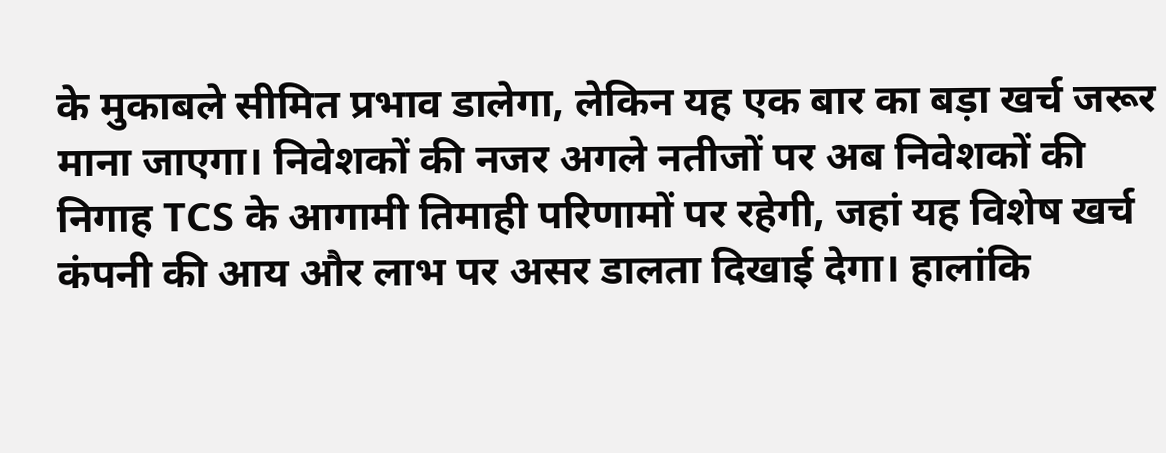के मुकाबले सीमित प्रभाव डालेगा, लेकिन यह एक बार का बड़ा खर्च जरूर माना जाएगा। निवेशकों की नजर अगले नतीजों पर अब निवेशकों की निगाह TCS के आगामी तिमाही परिणामों पर रहेगी, जहां यह विशेष खर्च कंपनी की आय और लाभ पर असर डालता दिखाई देगा। हालांकि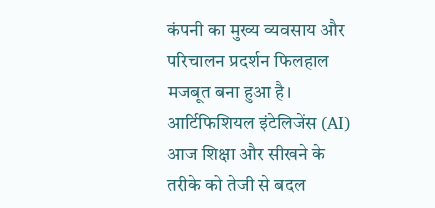कंपनी का मुख्य व्यवसाय और परिचालन प्रदर्शन फिलहाल मजबूत बना हुआ है।
आर्टिफिशियल इंटेलिजेंस (AI) आज शिक्षा और सीखने के तरीके को तेजी से बदल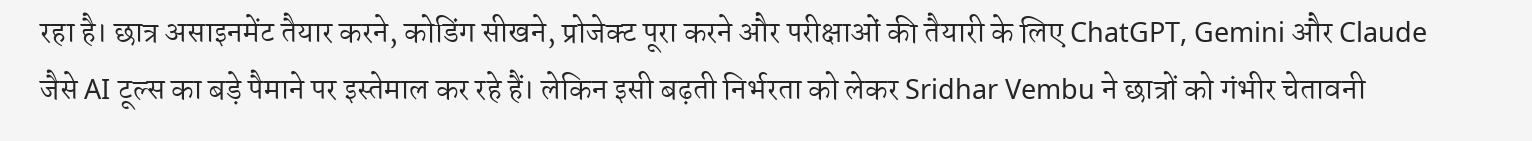रहा है। छात्र असाइनमेंट तैयार करने, कोडिंग सीखने, प्रोजेक्ट पूरा करने और परीक्षाओं की तैयारी के लिए ChatGPT, Gemini और Claude जैसे AI टूल्स का बड़े पैमाने पर इस्तेमाल कर रहे हैं। लेकिन इसी बढ़ती निर्भरता को लेकर Sridhar Vembu ने छात्रों को गंभीर चेतावनी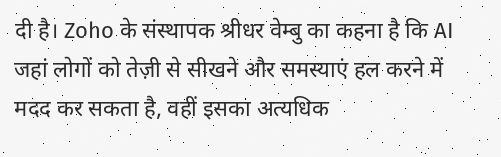दी है। Zoho के संस्थापक श्रीधर वेम्बु का कहना है कि AI जहां लोगों को तेज़ी से सीखने और समस्याएं हल करने में मदद कर सकता है, वहीं इसका अत्यधिक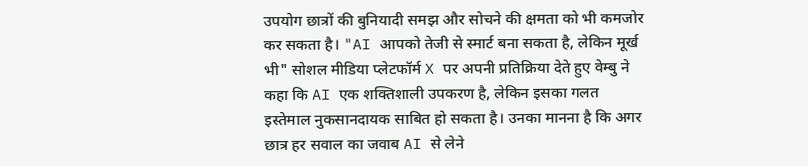उपयोग छात्रों की बुनियादी समझ और सोचने की क्षमता को भी कमजोर कर सकता है। "AI आपको तेजी से स्मार्ट बना सकता है, लेकिन मूर्ख भी" सोशल मीडिया प्लेटफॉर्म X पर अपनी प्रतिक्रिया देते हुए वेम्बु ने कहा कि AI एक शक्तिशाली उपकरण है, लेकिन इसका गलत इस्तेमाल नुकसानदायक साबित हो सकता है। उनका मानना है कि अगर छात्र हर सवाल का जवाब AI से लेने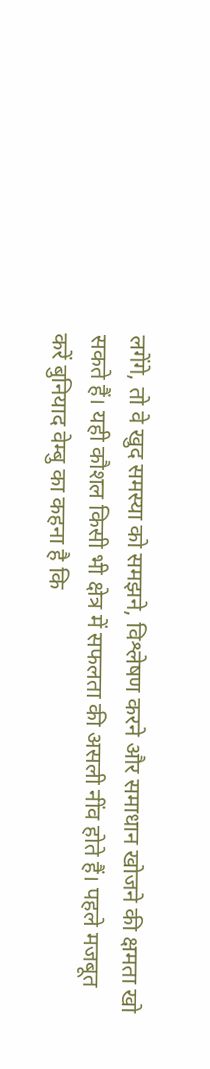लगेंगे, तो वे खुद समस्या को समझने, विश्लेषण करने और समाधान खोजने की क्षमता खो सकते हैं। यही कौशल किसी भी क्षेत्र में सफलता की असली नींव होते हैं। पहले मजबूत करें बुनियाद वेम्बु का कहना है कि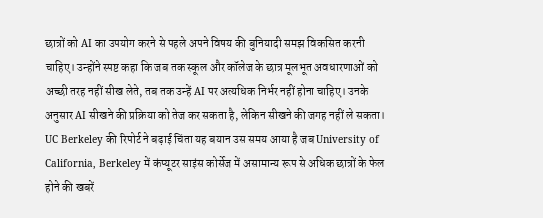छात्रों को AI का उपयोग करने से पहले अपने विषय की बुनियादी समझ विकसित करनी चाहिए। उन्होंने स्पष्ट कहा कि जब तक स्कूल और कॉलेज के छात्र मूलभूत अवधारणाओं को अच्छी तरह नहीं सीख लेते, तब तक उन्हें AI पर अत्यधिक निर्भर नहीं होना चाहिए। उनके अनुसार AI सीखने की प्रक्रिया को तेज कर सकता है, लेकिन सीखने की जगह नहीं ले सकता। UC Berkeley की रिपोर्ट ने बढ़ाई चिंता यह बयान उस समय आया है जब University of California, Berkeley में कंप्यूटर साइंस कोर्सेज में असामान्य रूप से अधिक छात्रों के फेल होने की खबरें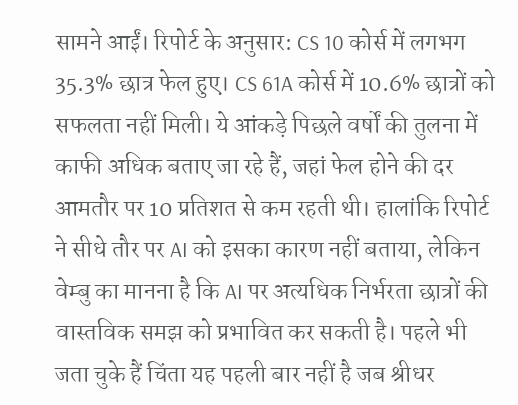सामने आईं। रिपोर्ट के अनुसार: CS 10 कोर्स में लगभग 35.3% छात्र फेल हुए। CS 61A कोर्स में 10.6% छात्रों को सफलता नहीं मिली। ये आंकड़े पिछले वर्षों की तुलना में काफी अधिक बताए जा रहे हैं, जहां फेल होने की दर आमतौर पर 10 प्रतिशत से कम रहती थी। हालांकि रिपोर्ट ने सीधे तौर पर AI को इसका कारण नहीं बताया, लेकिन वेम्बु का मानना है कि AI पर अत्यधिक निर्भरता छात्रों की वास्तविक समझ को प्रभावित कर सकती है। पहले भी जता चुके हैं चिंता यह पहली बार नहीं है जब श्रीधर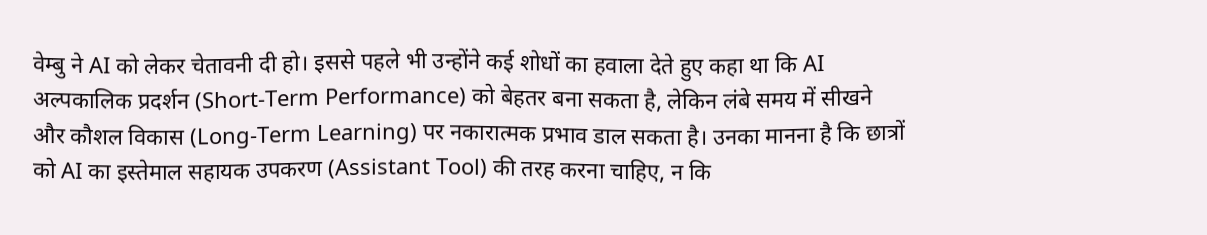वेम्बु ने AI को लेकर चेतावनी दी हो। इससे पहले भी उन्होंने कई शोधों का हवाला देते हुए कहा था कि AI अल्पकालिक प्रदर्शन (Short-Term Performance) को बेहतर बना सकता है, लेकिन लंबे समय में सीखने और कौशल विकास (Long-Term Learning) पर नकारात्मक प्रभाव डाल सकता है। उनका मानना है कि छात्रों को AI का इस्तेमाल सहायक उपकरण (Assistant Tool) की तरह करना चाहिए, न कि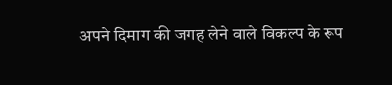अपने दिमाग की जगह लेने वाले विकल्प के रूप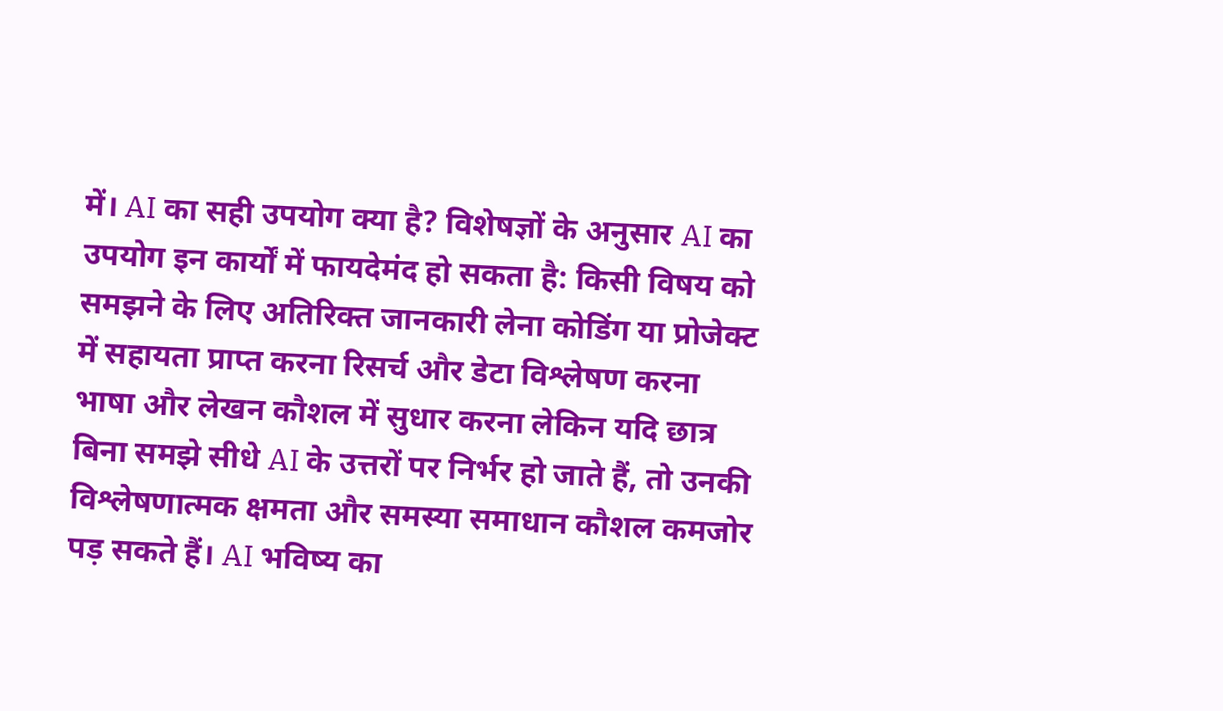में। AI का सही उपयोग क्या है? विशेषज्ञों के अनुसार AI का उपयोग इन कार्यों में फायदेमंद हो सकता है: किसी विषय को समझने के लिए अतिरिक्त जानकारी लेना कोडिंग या प्रोजेक्ट में सहायता प्राप्त करना रिसर्च और डेटा विश्लेषण करना भाषा और लेखन कौशल में सुधार करना लेकिन यदि छात्र बिना समझे सीधे AI के उत्तरों पर निर्भर हो जाते हैं, तो उनकी विश्लेषणात्मक क्षमता और समस्या समाधान कौशल कमजोर पड़ सकते हैं। AI भविष्य का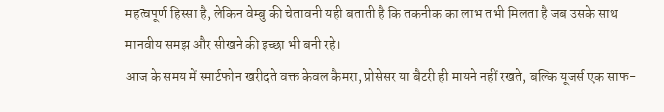महत्वपूर्ण हिस्सा है, लेकिन वेम्बु की चेतावनी यही बताती है कि तकनीक का लाभ तभी मिलता है जब उसके साथ मानवीय समझ और सीखने की इच्छा भी बनी रहे।
आज के समय में स्मार्टफोन खरीदते वक्त केवल कैमरा, प्रोसेसर या बैटरी ही मायने नहीं रखते, बल्कि यूजर्स एक साफ-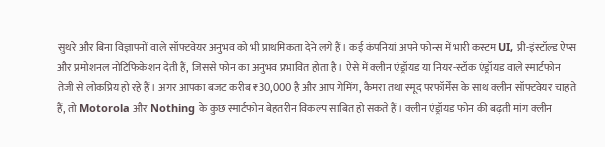सुथरे और बिना विज्ञापनों वाले सॉफ्टवेयर अनुभव को भी प्राथमिकता देने लगे हैं। कई कंपनियां अपने फोन्स में भारी कस्टम UI, प्री-इंस्टॉल्ड ऐप्स और प्रमोशनल नोटिफिकेशन देती हैं, जिससे फोन का अनुभव प्रभावित होता है। ऐसे में क्लीन एंड्रॉयड या नियर-स्टॉक एंड्रॉयड वाले स्मार्टफोन तेजी से लोकप्रिय हो रहे हैं। अगर आपका बजट करीब ₹30,000 है और आप गेमिंग, कैमरा तथा स्मूद परफॉर्मेंस के साथ क्लीन सॉफ्टवेयर चाहते हैं, तो Motorola और Nothing के कुछ स्मार्टफोन बेहतरीन विकल्प साबित हो सकते हैं। क्लीन एंड्रॉयड फोन की बढ़ती मांग क्लीन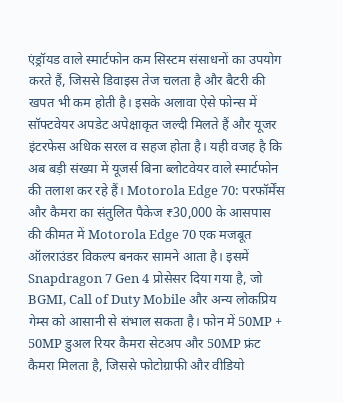एंड्रॉयड वाले स्मार्टफोन कम सिस्टम संसाधनों का उपयोग करते हैं, जिससे डिवाइस तेज चलता है और बैटरी की खपत भी कम होती है। इसके अलावा ऐसे फोन्स में सॉफ्टवेयर अपडेट अपेक्षाकृत जल्दी मिलते हैं और यूजर इंटरफेस अधिक सरल व सहज होता है। यही वजह है कि अब बड़ी संख्या में यूजर्स बिना ब्लोटवेयर वाले स्मार्टफोन की तलाश कर रहे हैं। Motorola Edge 70: परफॉर्मेंस और कैमरा का संतुलित पैकेज ₹30,000 के आसपास की कीमत में Motorola Edge 70 एक मजबूत ऑलराउंडर विकल्प बनकर सामने आता है। इसमें Snapdragon 7 Gen 4 प्रोसेसर दिया गया है, जो BGMI, Call of Duty Mobile और अन्य लोकप्रिय गेम्स को आसानी से संभाल सकता है। फोन में 50MP + 50MP डुअल रियर कैमरा सेटअप और 50MP फ्रंट कैमरा मिलता है, जिससे फोटोग्राफी और वीडियो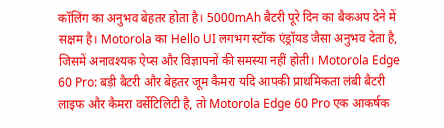कॉलिंग का अनुभव बेहतर होता है। 5000mAh बैटरी पूरे दिन का बैकअप देने में सक्षम है। Motorola का Hello UI लगभग स्टॉक एंड्रॉयड जैसा अनुभव देता है, जिसमें अनावश्यक ऐप्स और विज्ञापनों की समस्या नहीं होती। Motorola Edge 60 Pro: बड़ी बैटरी और बेहतर जूम कैमरा यदि आपकी प्राथमिकता लंबी बैटरी लाइफ और कैमरा वर्सेटिलिटी है, तो Motorola Edge 60 Pro एक आकर्षक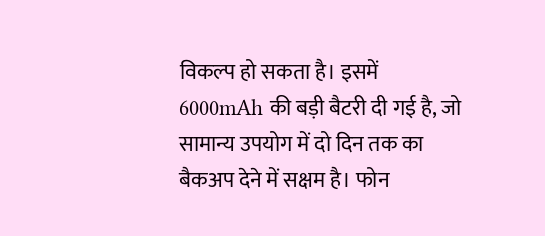विकल्प हो सकता है। इसमें 6000mAh की बड़ी बैटरी दी गई है, जो सामान्य उपयोग में दो दिन तक का बैकअप देने में सक्षम है। फोन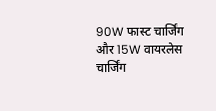90W फास्ट चार्जिंग और 15W वायरलेस चार्जिंग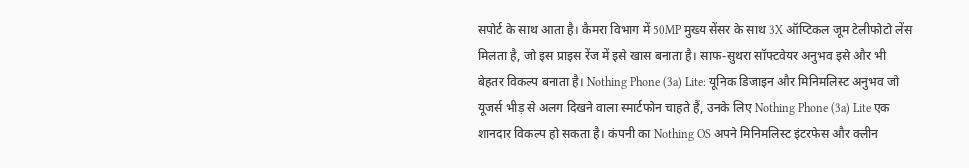सपोर्ट के साथ आता है। कैमरा विभाग में 50MP मुख्य सेंसर के साथ 3X ऑप्टिकल जूम टेलीफोटो लेंस मिलता है, जो इस प्राइस रेंज में इसे खास बनाता है। साफ-सुथरा सॉफ्टवेयर अनुभव इसे और भी बेहतर विकल्प बनाता है। Nothing Phone (3a) Lite: यूनिक डिजाइन और मिनिमलिस्ट अनुभव जो यूजर्स भीड़ से अलग दिखने वाला स्मार्टफोन चाहते हैं, उनके लिए Nothing Phone (3a) Lite एक शानदार विकल्प हो सकता है। कंपनी का Nothing OS अपने मिनिमलिस्ट इंटरफेस और क्लीन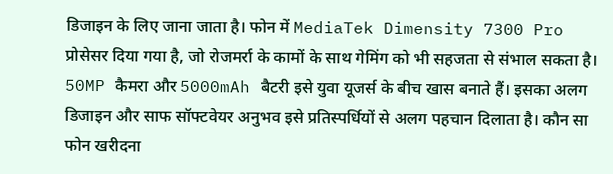डिजाइन के लिए जाना जाता है। फोन में MediaTek Dimensity 7300 Pro प्रोसेसर दिया गया है, जो रोजमर्रा के कामों के साथ गेमिंग को भी सहजता से संभाल सकता है। 50MP कैमरा और 5000mAh बैटरी इसे युवा यूजर्स के बीच खास बनाते हैं। इसका अलग डिजाइन और साफ सॉफ्टवेयर अनुभव इसे प्रतिस्पर्धियों से अलग पहचान दिलाता है। कौन सा फोन खरीदना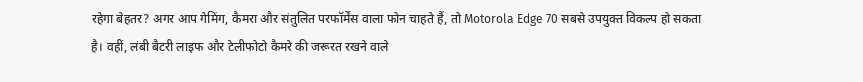रहेगा बेहतर? अगर आप गेमिंग, कैमरा और संतुलित परफॉर्मेंस वाला फोन चाहते हैं, तो Motorola Edge 70 सबसे उपयुक्त विकल्प हो सकता है। वहीं, लंबी बैटरी लाइफ और टेलीफोटो कैमरे की जरूरत रखने वाले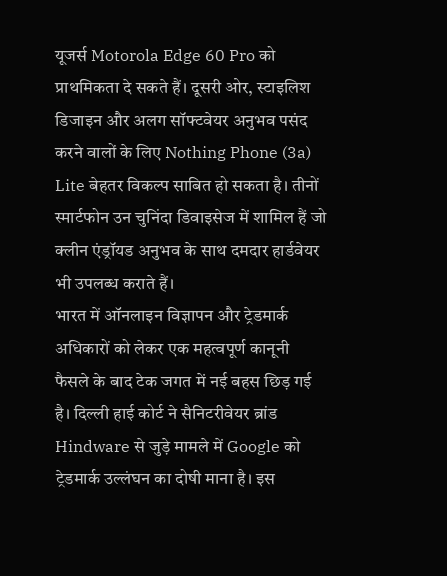यूजर्स Motorola Edge 60 Pro को प्राथमिकता दे सकते हैं। दूसरी ओर, स्टाइलिश डिजाइन और अलग सॉफ्टवेयर अनुभव पसंद करने वालों के लिए Nothing Phone (3a) Lite बेहतर विकल्प साबित हो सकता है। तीनों स्मार्टफोन उन चुनिंदा डिवाइसेज में शामिल हैं जो क्लीन एंड्रॉयड अनुभव के साथ दमदार हार्डवेयर भी उपलब्ध कराते हैं।
भारत में ऑनलाइन विज्ञापन और ट्रेडमार्क अधिकारों को लेकर एक महत्वपूर्ण कानूनी फैसले के बाद टेक जगत में नई बहस छिड़ गई है। दिल्ली हाई कोर्ट ने सैनिटरीवेयर ब्रांड Hindware से जुड़े मामले में Google को ट्रेडमार्क उल्लंघन का दोषी माना है। इस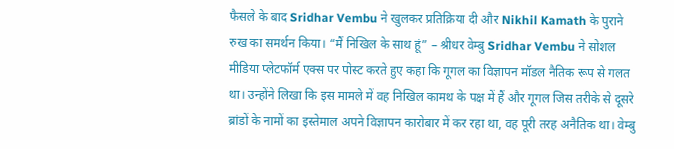फैसले के बाद Sridhar Vembu ने खुलकर प्रतिक्रिया दी और Nikhil Kamath के पुराने रुख का समर्थन किया। “मैं निखिल के साथ हूं” – श्रीधर वेम्बु Sridhar Vembu ने सोशल मीडिया प्लेटफॉर्म एक्स पर पोस्ट करते हुए कहा कि गूगल का विज्ञापन मॉडल नैतिक रूप से गलत था। उन्होंने लिखा कि इस मामले में वह निखिल कामथ के पक्ष में हैं और गूगल जिस तरीके से दूसरे ब्रांडों के नामों का इस्तेमाल अपने विज्ञापन कारोबार में कर रहा था, वह पूरी तरह अनैतिक था। वेम्बु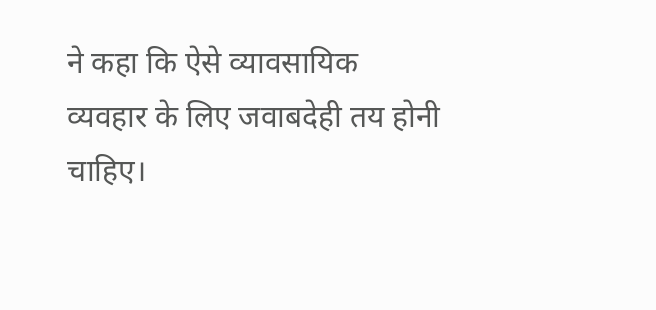ने कहा कि ऐसे व्यावसायिक व्यवहार के लिए जवाबदेही तय होनी चाहिए।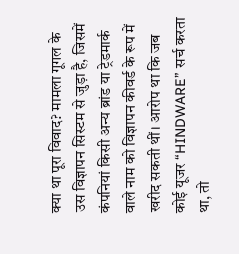क्या था पूरा विवाद? मामला गूगल के उस विज्ञापन सिस्टम से जुड़ा है, जिसमें कंपनियां किसी अन्य ब्रांड या ट्रेडमार्क वाले नाम को विज्ञापन कीवर्ड के रूप में खरीद सकती थीं। आरोप था कि जब कोई यूजर “HINDWARE” सर्च करता था, तो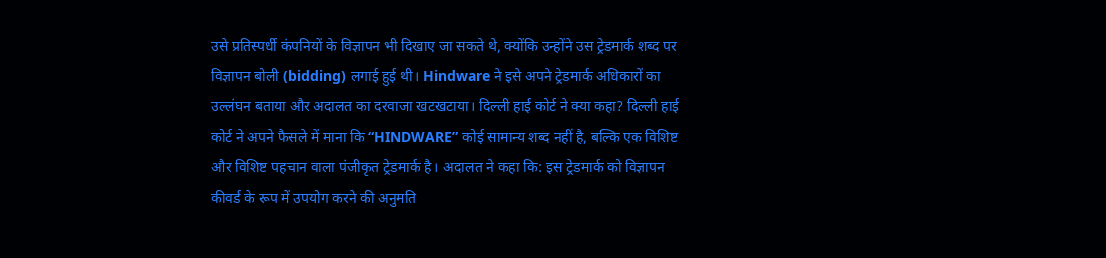उसे प्रतिस्पर्धी कंपनियों के विज्ञापन भी दिखाए जा सकते थे, क्योंकि उन्होंने उस ट्रेडमार्क शब्द पर विज्ञापन बोली (bidding) लगाई हुई थी। Hindware ने इसे अपने ट्रेडमार्क अधिकारों का उल्लंघन बताया और अदालत का दरवाजा खटखटाया। दिल्ली हाई कोर्ट ने क्या कहा? दिल्ली हाई कोर्ट ने अपने फैसले में माना कि “HINDWARE” कोई सामान्य शब्द नहीं है, बल्कि एक विशिष्ट और विशिष्ट पहचान वाला पंजीकृत ट्रेडमार्क है। अदालत ने कहा कि: इस ट्रेडमार्क को विज्ञापन कीवर्ड के रूप में उपयोग करने की अनुमति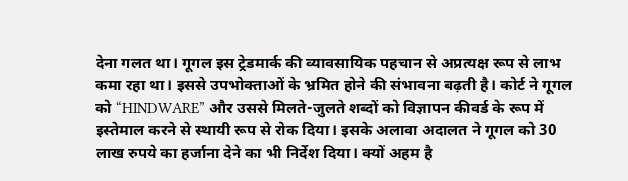देना गलत था। गूगल इस ट्रेडमार्क की व्यावसायिक पहचान से अप्रत्यक्ष रूप से लाभ कमा रहा था। इससे उपभोक्ताओं के भ्रमित होने की संभावना बढ़ती है। कोर्ट ने गूगल को “HINDWARE” और उससे मिलते-जुलते शब्दों को विज्ञापन कीवर्ड के रूप में इस्तेमाल करने से स्थायी रूप से रोक दिया। इसके अलावा अदालत ने गूगल को 30 लाख रुपये का हर्जाना देने का भी निर्देश दिया। क्यों अहम है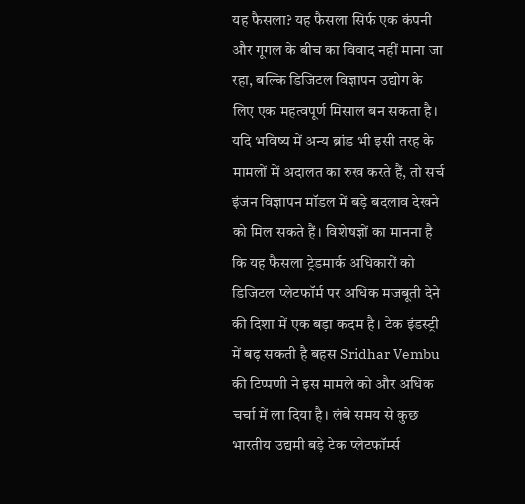यह फैसला? यह फैसला सिर्फ एक कंपनी और गूगल के बीच का विवाद नहीं माना जा रहा, बल्कि डिजिटल विज्ञापन उद्योग के लिए एक महत्वपूर्ण मिसाल बन सकता है। यदि भविष्य में अन्य ब्रांड भी इसी तरह के मामलों में अदालत का रुख करते हैं, तो सर्च इंजन विज्ञापन मॉडल में बड़े बदलाव देखने को मिल सकते हैं। विशेषज्ञों का मानना है कि यह फैसला ट्रेडमार्क अधिकारों को डिजिटल प्लेटफॉर्म पर अधिक मजबूती देने की दिशा में एक बड़ा कदम है। टेक इंडस्ट्री में बढ़ सकती है बहस Sridhar Vembu की टिप्पणी ने इस मामले को और अधिक चर्चा में ला दिया है। लंबे समय से कुछ भारतीय उद्यमी बड़े टेक प्लेटफॉर्म्स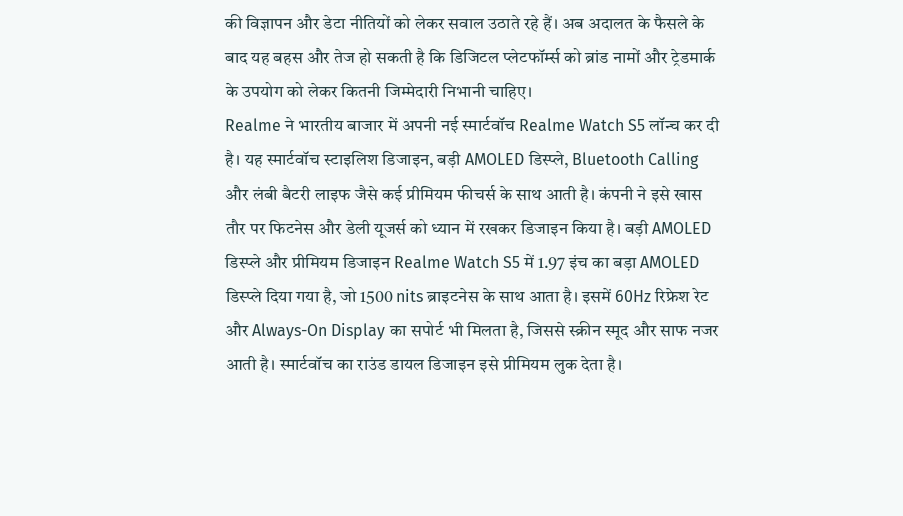की विज्ञापन और डेटा नीतियों को लेकर सवाल उठाते रहे हैं। अब अदालत के फैसले के बाद यह बहस और तेज हो सकती है कि डिजिटल प्लेटफॉर्म्स को ब्रांड नामों और ट्रेडमार्क के उपयोग को लेकर कितनी जिम्मेदारी निभानी चाहिए।
Realme ने भारतीय बाजार में अपनी नई स्मार्टवॉच Realme Watch S5 लॉन्च कर दी है। यह स्मार्टवॉच स्टाइलिश डिजाइन, बड़ी AMOLED डिस्प्ले, Bluetooth Calling और लंबी बैटरी लाइफ जैसे कई प्रीमियम फीचर्स के साथ आती है। कंपनी ने इसे खास तौर पर फिटनेस और डेली यूजर्स को ध्यान में रखकर डिजाइन किया है। बड़ी AMOLED डिस्प्ले और प्रीमियम डिजाइन Realme Watch S5 में 1.97 इंच का बड़ा AMOLED डिस्प्ले दिया गया है, जो 1500 nits ब्राइटनेस के साथ आता है। इसमें 60Hz रिफ्रेश रेट और Always-On Display का सपोर्ट भी मिलता है, जिससे स्क्रीन स्मूद और साफ नजर आती है। स्मार्टवॉच का राउंड डायल डिजाइन इसे प्रीमियम लुक देता है।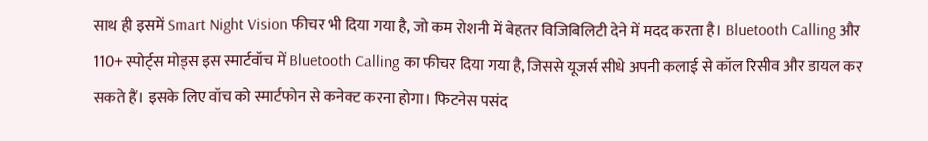साथ ही इसमें Smart Night Vision फीचर भी दिया गया है, जो कम रोशनी में बेहतर विजिबिलिटी देने में मदद करता है। Bluetooth Calling और 110+ स्पोर्ट्स मोड्स इस स्मार्टवॉच में Bluetooth Calling का फीचर दिया गया है, जिससे यूजर्स सीधे अपनी कलाई से कॉल रिसीव और डायल कर सकते हैं। इसके लिए वॉच को स्मार्टफोन से कनेक्ट करना होगा। फिटनेस पसंद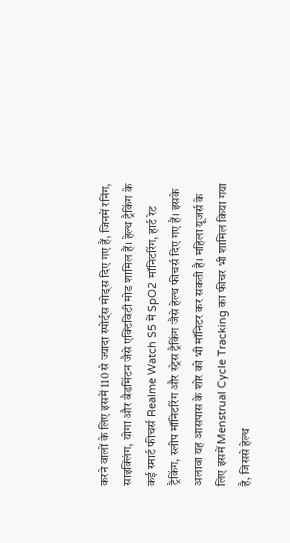करने वालों के लिए इसमें 110 से ज्यादा स्पोर्ट्स मोड्स दिए गए हैं, जिनमें रनिंग, साइक्लिंग, योगा और बैडमिंटन जैसे एक्टिविटी मोड शामिल हैं। हेल्थ ट्रैकिंग के कई स्मार्ट फीचर्स Realme Watch S5 में SpO2 मॉनिटरिंग, हार्ट रेट ट्रैकिंग, स्लीप मॉनिटरिंग और स्ट्रेस ट्रैकिंग जैसे हेल्थ फीचर्स दिए गए हैं। इसके अलावा यह आसपास के शोर को भी मॉनिटर कर सकती है। महिला यूजर्स के लिए इसमें Menstrual Cycle Tracking का फीचर भी शामिल किया गया है, जिससे हेल्थ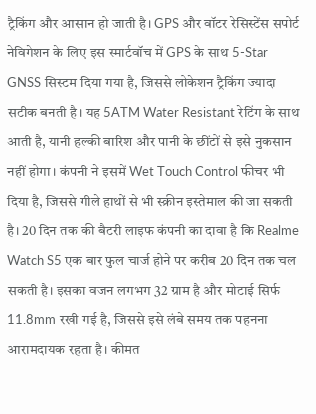ट्रैकिंग और आसान हो जाती है। GPS और वॉटर रेसिस्टेंस सपोर्ट नेविगेशन के लिए इस स्मार्टवॉच में GPS के साथ 5-Star GNSS सिस्टम दिया गया है, जिससे लोकेशन ट्रैकिंग ज्यादा सटीक बनती है। यह 5ATM Water Resistant रेटिंग के साथ आती है, यानी हल्की बारिश और पानी के छींटों से इसे नुकसान नहीं होगा। कंपनी ने इसमें Wet Touch Control फीचर भी दिया है, जिससे गीले हाथों से भी स्क्रीन इस्तेमाल की जा सकती है। 20 दिन तक की बैटरी लाइफ कंपनी का दावा है कि Realme Watch S5 एक बार फुल चार्ज होने पर करीब 20 दिन तक चल सकती है। इसका वजन लगभग 32 ग्राम है और मोटाई सिर्फ 11.8mm रखी गई है, जिससे इसे लंबे समय तक पहनना आरामदायक रहता है। कीमत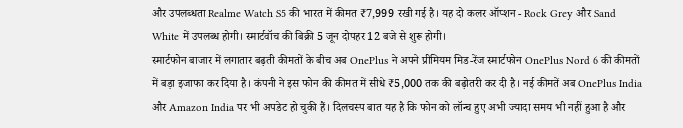और उपलब्धता Realme Watch S5 की भारत में कीमत ₹7,999 रखी गई है। यह दो कलर ऑप्शन - Rock Grey और Sand White में उपलब्ध होगी। स्मार्टवॉच की बिक्री 5 जून दोपहर 12 बजे से शुरू होगी।
स्मार्टफोन बाजार में लगातार बढ़ती कीमतों के बीच अब OnePlus ने अपने प्रीमियम मिड-रेंज स्मार्टफोन OnePlus Nord 6 की कीमतों में बड़ा इजाफा कर दिया है। कंपनी ने इस फोन की कीमत में सीधे ₹5,000 तक की बढ़ोतरी कर दी है। नई कीमतें अब OnePlus India और Amazon India पर भी अपडेट हो चुकी हैं। दिलचस्प बात यह है कि फोन को लॉन्च हुए अभी ज्यादा समय भी नहीं हुआ है और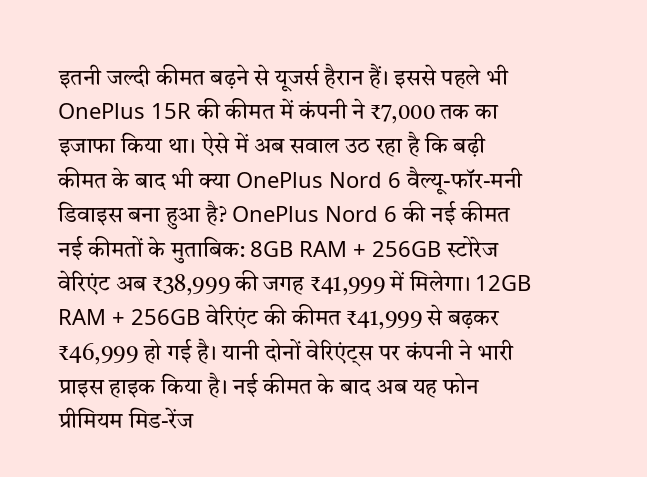इतनी जल्दी कीमत बढ़ने से यूजर्स हैरान हैं। इससे पहले भी OnePlus 15R की कीमत में कंपनी ने ₹7,000 तक का इजाफा किया था। ऐसे में अब सवाल उठ रहा है कि बढ़ी कीमत के बाद भी क्या OnePlus Nord 6 वैल्यू-फॉर-मनी डिवाइस बना हुआ है? OnePlus Nord 6 की नई कीमत नई कीमतों के मुताबिक: 8GB RAM + 256GB स्टोरेज वेरिएंट अब ₹38,999 की जगह ₹41,999 में मिलेगा। 12GB RAM + 256GB वेरिएंट की कीमत ₹41,999 से बढ़कर ₹46,999 हो गई है। यानी दोनों वेरिएंट्स पर कंपनी ने भारी प्राइस हाइक किया है। नई कीमत के बाद अब यह फोन प्रीमियम मिड-रेंज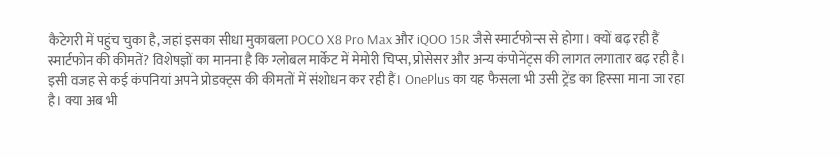कैटेगरी में पहुंच चुका है, जहां इसका सीधा मुकाबला POCO X8 Pro Max और iQOO 15R जैसे स्मार्टफोन्स से होगा। क्यों बढ़ रही हैं स्मार्टफोन की कीमतें? विशेषज्ञों का मानना है कि ग्लोबल मार्केट में मेमोरी चिप्स, प्रोसेसर और अन्य कंपोनेंट्स की लागत लगातार बढ़ रही है। इसी वजह से कई कंपनियां अपने प्रोडक्ट्स की कीमतों में संशोधन कर रही हैं। OnePlus का यह फैसला भी उसी ट्रेंड का हिस्सा माना जा रहा है। क्या अब भी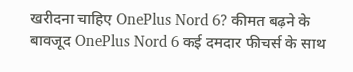खरीदना चाहिए OnePlus Nord 6? कीमत बढ़ने के बावजूद OnePlus Nord 6 कई दमदार फीचर्स के साथ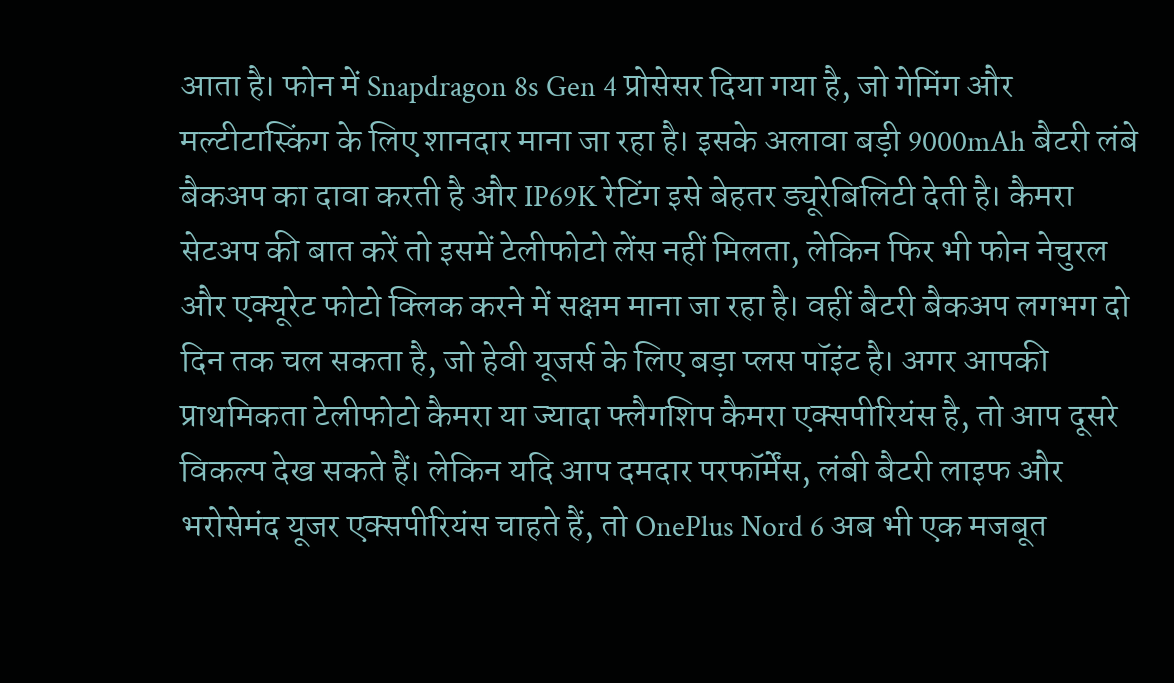आता है। फोन में Snapdragon 8s Gen 4 प्रोसेसर दिया गया है, जो गेमिंग और मल्टीटास्किंग के लिए शानदार माना जा रहा है। इसके अलावा बड़ी 9000mAh बैटरी लंबे बैकअप का दावा करती है और IP69K रेटिंग इसे बेहतर ड्यूरेबिलिटी देती है। कैमरा सेटअप की बात करें तो इसमें टेलीफोटो लेंस नहीं मिलता, लेकिन फिर भी फोन नेचुरल और एक्यूरेट फोटो क्लिक करने में सक्षम माना जा रहा है। वहीं बैटरी बैकअप लगभग दो दिन तक चल सकता है, जो हेवी यूजर्स के लिए बड़ा प्लस पॉइंट है। अगर आपकी प्राथमिकता टेलीफोटो कैमरा या ज्यादा फ्लैगशिप कैमरा एक्सपीरियंस है, तो आप दूसरे विकल्प देख सकते हैं। लेकिन यदि आप दमदार परफॉर्मेंस, लंबी बैटरी लाइफ और भरोसेमंद यूजर एक्सपीरियंस चाहते हैं, तो OnePlus Nord 6 अब भी एक मजबूत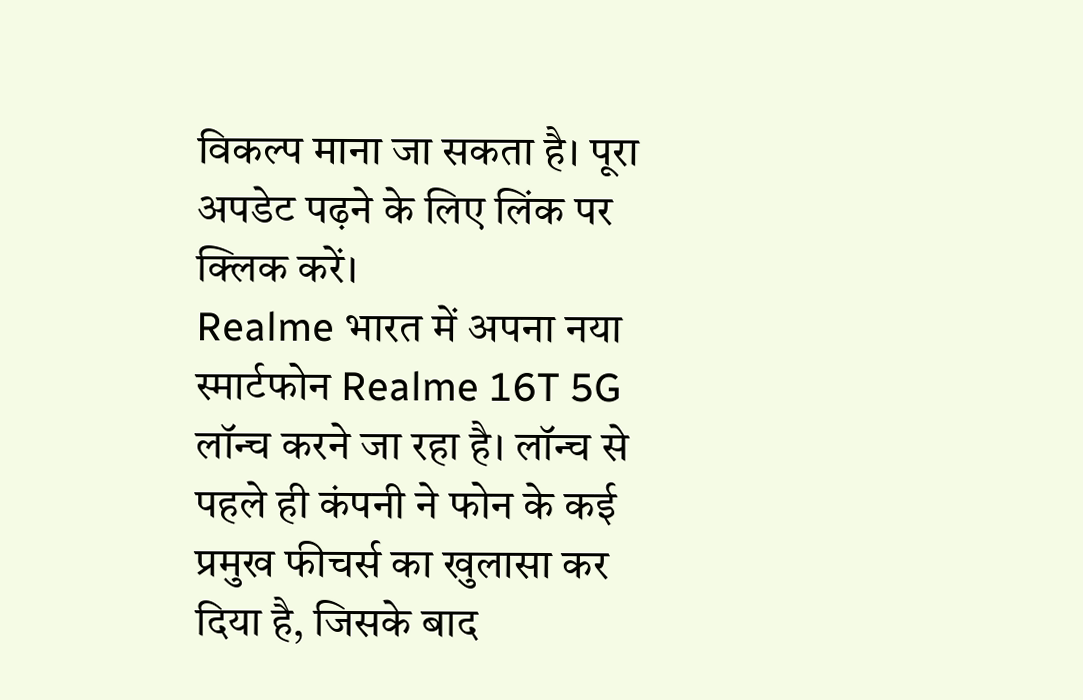विकल्प माना जा सकता है। पूरा अपडेट पढ़ने के लिए लिंक पर क्लिक करें।
Realme भारत में अपना नया स्मार्टफोन Realme 16T 5G लॉन्च करने जा रहा है। लॉन्च से पहले ही कंपनी ने फोन के कई प्रमुख फीचर्स का खुलासा कर दिया है, जिसके बाद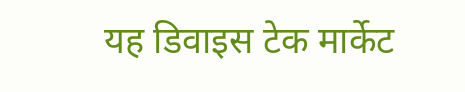यह डिवाइस टेक मार्केट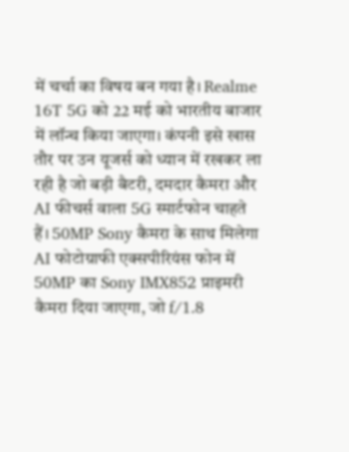में चर्चा का विषय बन गया है। Realme 16T 5G को 22 मई को भारतीय बाजार में लॉन्च किया जाएगा। कंपनी इसे खास तौर पर उन यूजर्स को ध्यान में रखकर ला रही है जो बड़ी बैटरी, दमदार कैमरा और AI फीचर्स वाला 5G स्मार्टफोन चाहते हैं। 50MP Sony कैमरा के साथ मिलेगा AI फोटोग्राफी एक्सपीरियंस फोन में 50MP का Sony IMX852 प्राइमरी कैमरा दिया जाएगा, जो f/1.8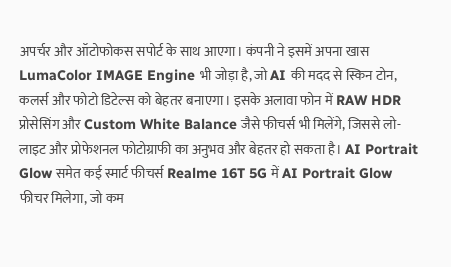अपर्चर और ऑटोफोकस सपोर्ट के साथ आएगा। कंपनी ने इसमें अपना खास LumaColor IMAGE Engine भी जोड़ा है, जो AI की मदद से स्किन टोन, कलर्स और फोटो डिटेल्स को बेहतर बनाएगा। इसके अलावा फोन में RAW HDR प्रोसेसिंग और Custom White Balance जैसे फीचर्स भी मिलेंगे, जिससे लो-लाइट और प्रोफेशनल फोटोग्राफी का अनुभव और बेहतर हो सकता है। AI Portrait Glow समेत कई स्मार्ट फीचर्स Realme 16T 5G में AI Portrait Glow फीचर मिलेगा, जो कम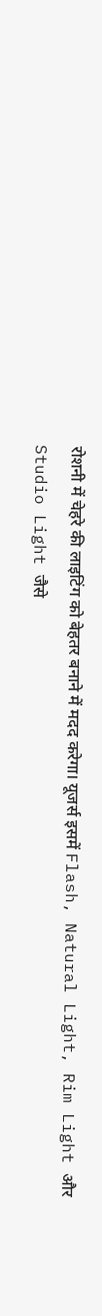रोशनी में चेहरे की लाइटिंग को बेहतर बनाने में मदद करेगा। यूजर्स इसमें Flash, Natural Light, Rim Light और Studio Light जैसे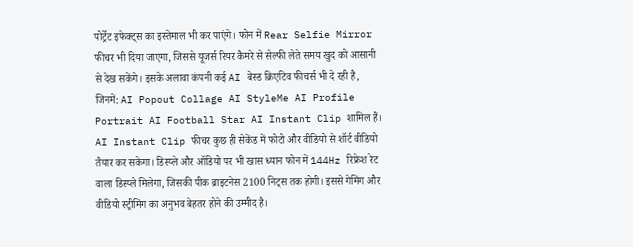पोर्ट्रेट इफेक्ट्स का इस्तेमाल भी कर पाएंगे। फोन में Rear Selfie Mirror फीचर भी दिया जाएगा, जिससे यूजर्स रियर कैमरे से सेल्फी लेते समय खुद को आसानी से देख सकेंगे। इसके अलावा कंपनी कई AI बेस्ड क्रिएटिव फीचर्स भी दे रही है, जिनमें: AI Popout Collage AI StyleMe AI Profile Portrait AI Football Star AI Instant Clip शामिल हैं। AI Instant Clip फीचर कुछ ही सेकेंड में फोटो और वीडियो से शॉर्ट वीडियो तैयार कर सकेगा। डिस्प्ले और ऑडियो पर भी खास ध्यान फोन में 144Hz रिफ्रेश रेट वाला डिस्प्ले मिलेगा, जिसकी पीक ब्राइटनेस 2100 निट्स तक होगी। इससे गेमिंग और वीडियो स्ट्रीमिंग का अनुभव बेहतर होने की उम्मीद है।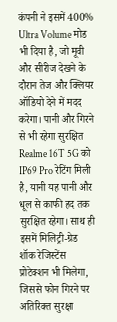कंपनी ने इसमें 400% Ultra Volume मोड भी दिया है, जो मूवी और सीरीज देखने के दौरान तेज और क्लियर ऑडियो देने में मदद करेगा। पानी और गिरने से भी रहेगा सुरक्षित Realme 16T 5G को IP69 Pro रेटिंग मिली है, यानी यह पानी और धूल से काफी हद तक सुरक्षित रहेगा। साथ ही इसमें मिलिट्री-ग्रेड शॉक रेजिस्टेंस प्रोटेक्शन भी मिलेगा, जिससे फोन गिरने पर अतिरिक्त सुरक्षा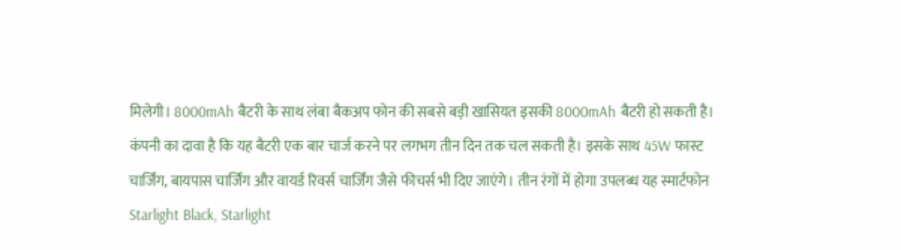मिलेगी। 8000mAh बैटरी के साथ लंबा बैकअप फोन की सबसे बड़ी खासियत इसकी 8000mAh बैटरी हो सकती है। कंपनी का दावा है कि यह बैटरी एक बार चार्ज करने पर लगभग तीन दिन तक चल सकती है। इसके साथ 45W फास्ट चार्जिंग, बायपास चार्जिंग और वायर्ड रिवर्स चार्जिंग जैसे फीचर्स भी दिए जाएंगे। तीन रंगों में होगा उपलब्ध यह स्मार्टफोन Starlight Black, Starlight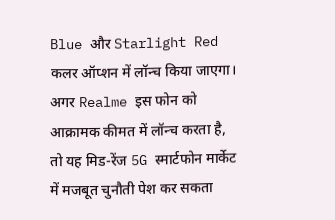Blue और Starlight Red कलर ऑप्शन में लॉन्च किया जाएगा। अगर Realme इस फोन को आक्रामक कीमत में लॉन्च करता है, तो यह मिड-रेंज 5G स्मार्टफोन मार्केट में मजबूत चुनौती पेश कर सकता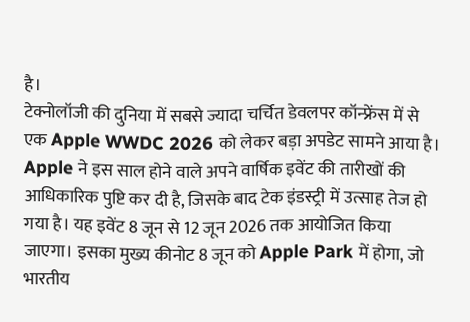है।
टेक्नोलॉजी की दुनिया में सबसे ज्यादा चर्चित डेवलपर कॉन्फ्रेंस में से एक Apple WWDC 2026 को लेकर बड़ा अपडेट सामने आया है। Apple ने इस साल होने वाले अपने वार्षिक इवेंट की तारीखों की आधिकारिक पुष्टि कर दी है, जिसके बाद टेक इंडस्ट्री में उत्साह तेज हो गया है। यह इवेंट 8 जून से 12 जून 2026 तक आयोजित किया जाएगा। इसका मुख्य कीनोट 8 जून को Apple Park में होगा, जो भारतीय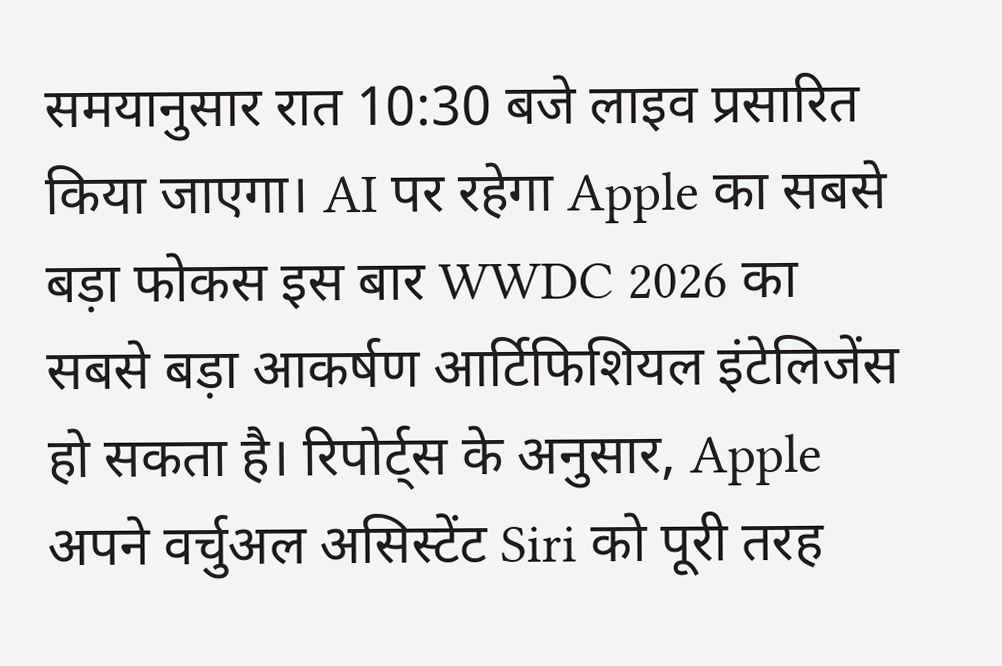समयानुसार रात 10:30 बजे लाइव प्रसारित किया जाएगा। AI पर रहेगा Apple का सबसे बड़ा फोकस इस बार WWDC 2026 का सबसे बड़ा आकर्षण आर्टिफिशियल इंटेलिजेंस हो सकता है। रिपोर्ट्स के अनुसार, Apple अपने वर्चुअल असिस्टेंट Siri को पूरी तरह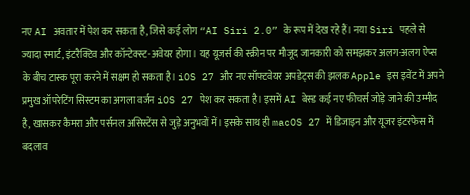नए AI अवतार में पेश कर सकता है, जिसे कई लोग “AI Siri 2.0” के रूप में देख रहे हैं। नया Siri पहले से ज्यादा स्मार्ट, इंटरैक्टिव और कॉन्टेक्स्ट-अवेयर होगा। यह यूजर्स की स्क्रीन पर मौजूद जानकारी को समझकर अलग-अलग ऐप्स के बीच टास्क पूरा करने में सक्षम हो सकता है। iOS 27 और नए सॉफ्टवेयर अपडेट्स की झलक Apple इस इवेंट में अपने प्रमुख ऑपरेटिंग सिस्टम का अगला वर्जन iOS 27 पेश कर सकता है। इसमें AI बेस्ड कई नए फीचर्स जोड़े जाने की उम्मीद है, खासकर कैमरा और पर्सनल असिस्टेंस से जुड़े अनुभवों में। इसके साथ ही macOS 27 में डिजाइन और यूजर इंटरफेस में बदलाव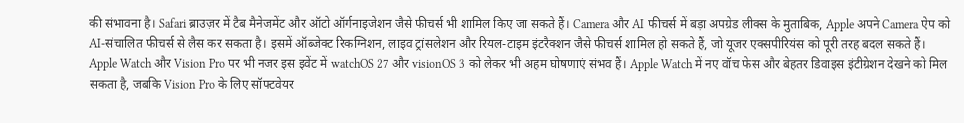की संभावना है। Safari ब्राउज़र में टैब मैनेजमेंट और ऑटो ऑर्गनाइजेशन जैसे फीचर्स भी शामिल किए जा सकते हैं। Camera और AI फीचर्स में बड़ा अपग्रेड लीक्स के मुताबिक, Apple अपने Camera ऐप को AI-संचालित फीचर्स से लैस कर सकता है। इसमें ऑब्जेक्ट रिकग्निशन, लाइव ट्रांसलेशन और रियल-टाइम इंटरैक्शन जैसे फीचर्स शामिल हो सकते हैं, जो यूजर एक्सपीरियंस को पूरी तरह बदल सकते हैं। Apple Watch और Vision Pro पर भी नजर इस इवेंट में watchOS 27 और visionOS 3 को लेकर भी अहम घोषणाएं संभव हैं। Apple Watch में नए वॉच फेस और बेहतर डिवाइस इंटीग्रेशन देखने को मिल सकता है, जबकि Vision Pro के लिए सॉफ्टवेयर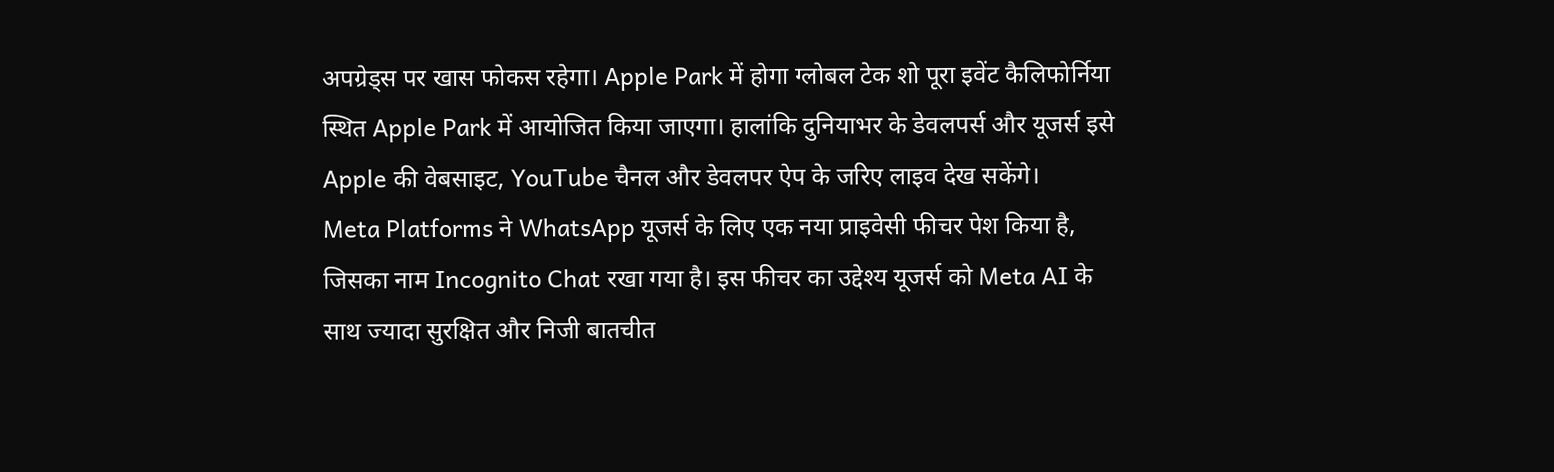अपग्रेड्स पर खास फोकस रहेगा। Apple Park में होगा ग्लोबल टेक शो पूरा इवेंट कैलिफोर्निया स्थित Apple Park में आयोजित किया जाएगा। हालांकि दुनियाभर के डेवलपर्स और यूजर्स इसे Apple की वेबसाइट, YouTube चैनल और डेवलपर ऐप के जरिए लाइव देख सकेंगे।
Meta Platforms ने WhatsApp यूजर्स के लिए एक नया प्राइवेसी फीचर पेश किया है, जिसका नाम Incognito Chat रखा गया है। इस फीचर का उद्देश्य यूजर्स को Meta AI के साथ ज्यादा सुरक्षित और निजी बातचीत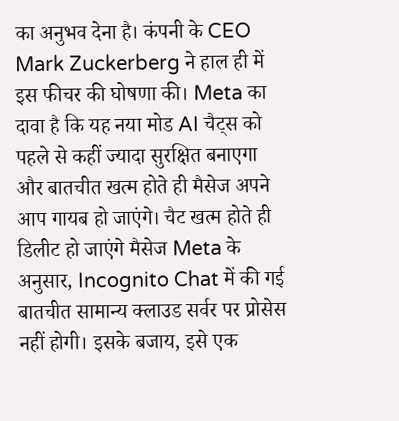का अनुभव देना है। कंपनी के CEO Mark Zuckerberg ने हाल ही में इस फीचर की घोषणा की। Meta का दावा है कि यह नया मोड AI चैट्स को पहले से कहीं ज्यादा सुरक्षित बनाएगा और बातचीत खत्म होते ही मैसेज अपने आप गायब हो जाएंगे। चैट खत्म होते ही डिलीट हो जाएंगे मैसेज Meta के अनुसार, Incognito Chat में की गई बातचीत सामान्य क्लाउड सर्वर पर प्रोसेस नहीं होगी। इसके बजाय, इसे एक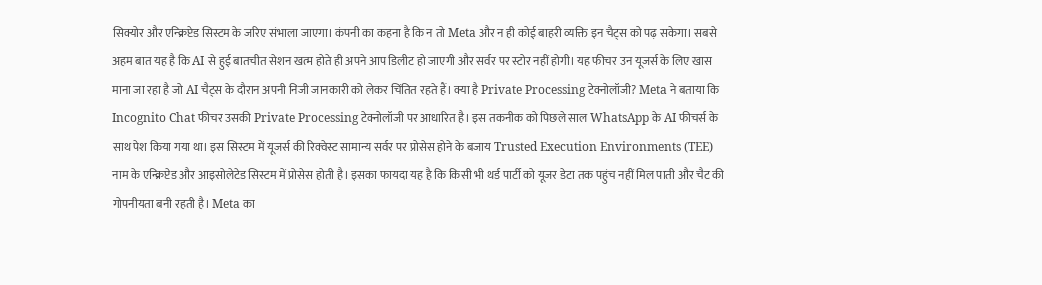सिक्योर और एन्क्रिप्टेड सिस्टम के जरिए संभाला जाएगा। कंपनी का कहना है कि न तो Meta और न ही कोई बाहरी व्यक्ति इन चैट्स को पढ़ सकेगा। सबसे अहम बात यह है कि AI से हुई बातचीत सेशन खत्म होते ही अपने आप डिलीट हो जाएगी और सर्वर पर स्टोर नहीं होगी। यह फीचर उन यूजर्स के लिए खास माना जा रहा है जो AI चैट्स के दौरान अपनी निजी जानकारी को लेकर चिंतित रहते हैं। क्या है Private Processing टेक्नोलॉजी? Meta ने बताया कि Incognito Chat फीचर उसकी Private Processing टेक्नोलॉजी पर आधारित है। इस तकनीक को पिछले साल WhatsApp के AI फीचर्स के साथ पेश किया गया था। इस सिस्टम में यूजर्स की रिक्वेस्ट सामान्य सर्वर पर प्रोसेस होने के बजाय Trusted Execution Environments (TEE) नाम के एन्क्रिप्टेड और आइसोलेटेड सिस्टम में प्रोसेस होती है। इसका फायदा यह है कि किसी भी थर्ड पार्टी को यूजर डेटा तक पहुंच नहीं मिल पाती और चैट की गोपनीयता बनी रहती है। Meta का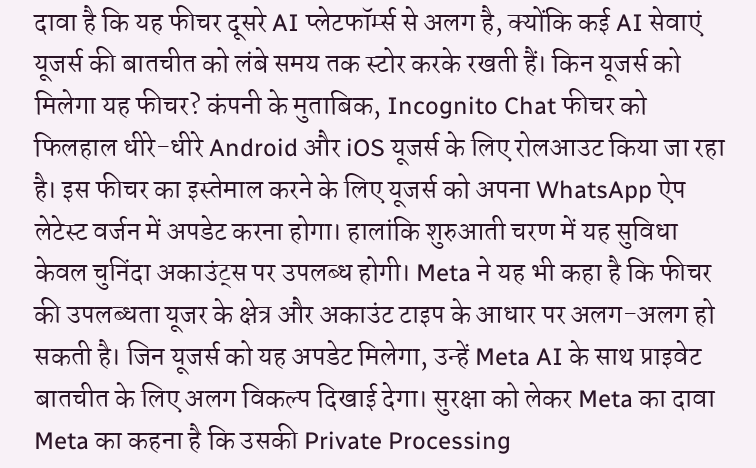दावा है कि यह फीचर दूसरे AI प्लेटफॉर्म्स से अलग है, क्योंकि कई AI सेवाएं यूजर्स की बातचीत को लंबे समय तक स्टोर करके रखती हैं। किन यूजर्स को मिलेगा यह फीचर? कंपनी के मुताबिक, Incognito Chat फीचर को फिलहाल धीरे-धीरे Android और iOS यूजर्स के लिए रोलआउट किया जा रहा है। इस फीचर का इस्तेमाल करने के लिए यूजर्स को अपना WhatsApp ऐप लेटेस्ट वर्जन में अपडेट करना होगा। हालांकि शुरुआती चरण में यह सुविधा केवल चुनिंदा अकाउंट्स पर उपलब्ध होगी। Meta ने यह भी कहा है कि फीचर की उपलब्धता यूजर के क्षेत्र और अकाउंट टाइप के आधार पर अलग-अलग हो सकती है। जिन यूजर्स को यह अपडेट मिलेगा, उन्हें Meta AI के साथ प्राइवेट बातचीत के लिए अलग विकल्प दिखाई देगा। सुरक्षा को लेकर Meta का दावा Meta का कहना है कि उसकी Private Processing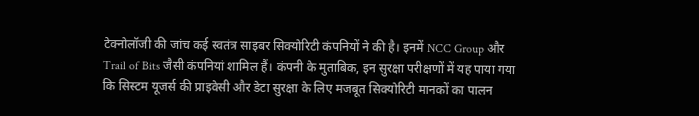टेक्नोलॉजी की जांच कई स्वतंत्र साइबर सिक्योरिटी कंपनियों ने की है। इनमें NCC Group और Trail of Bits जैसी कंपनियां शामिल हैं। कंपनी के मुताबिक, इन सुरक्षा परीक्षणों में यह पाया गया कि सिस्टम यूजर्स की प्राइवेसी और डेटा सुरक्षा के लिए मजबूत सिक्योरिटी मानकों का पालन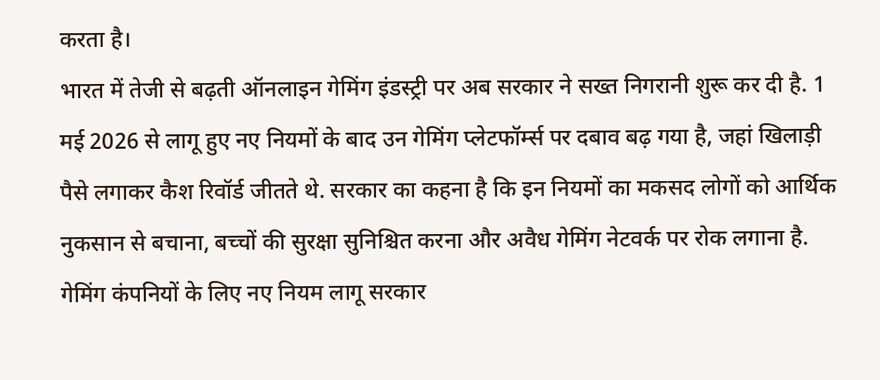करता है।
भारत में तेजी से बढ़ती ऑनलाइन गेमिंग इंडस्ट्री पर अब सरकार ने सख्त निगरानी शुरू कर दी है. 1 मई 2026 से लागू हुए नए नियमों के बाद उन गेमिंग प्लेटफॉर्म्स पर दबाव बढ़ गया है, जहां खिलाड़ी पैसे लगाकर कैश रिवॉर्ड जीतते थे. सरकार का कहना है कि इन नियमों का मकसद लोगों को आर्थिक नुकसान से बचाना, बच्चों की सुरक्षा सुनिश्चित करना और अवैध गेमिंग नेटवर्क पर रोक लगाना है. गेमिंग कंपनियों के लिए नए नियम लागू सरकार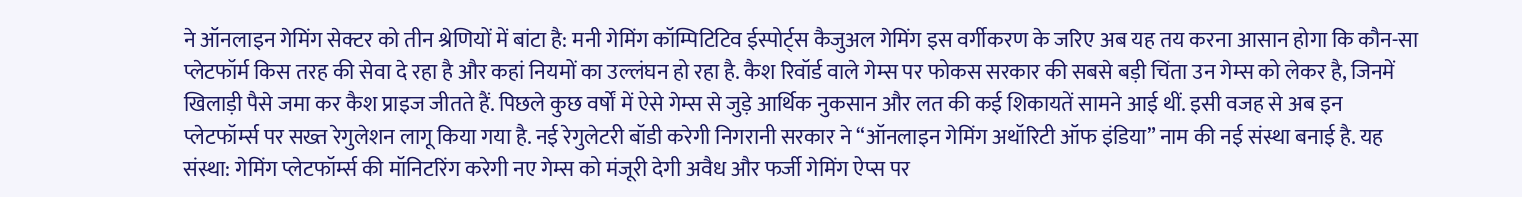ने ऑनलाइन गेमिंग सेक्टर को तीन श्रेणियों में बांटा है: मनी गेमिंग कॉम्पिटिटिव ईस्पोर्ट्स कैजुअल गेमिंग इस वर्गीकरण के जरिए अब यह तय करना आसान होगा कि कौन-सा प्लेटफॉर्म किस तरह की सेवा दे रहा है और कहां नियमों का उल्लंघन हो रहा है. कैश रिवॉर्ड वाले गेम्स पर फोकस सरकार की सबसे बड़ी चिंता उन गेम्स को लेकर है, जिनमें खिलाड़ी पैसे जमा कर कैश प्राइज जीतते हैं. पिछले कुछ वर्षों में ऐसे गेम्स से जुड़े आर्थिक नुकसान और लत की कई शिकायतें सामने आई थीं. इसी वजह से अब इन प्लेटफॉर्म्स पर सख्त रेगुलेशन लागू किया गया है. नई रेगुलेटरी बॉडी करेगी निगरानी सरकार ने “ऑनलाइन गेमिंग अथॉरिटी ऑफ इंडिया” नाम की नई संस्था बनाई है. यह संस्था: गेमिंग प्लेटफॉर्म्स की मॉनिटरिंग करेगी नए गेम्स को मंजूरी देगी अवैध और फर्जी गेमिंग ऐप्स पर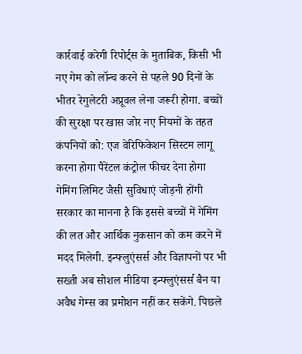कार्रवाई करेगी रिपोर्ट्स के मुताबिक, किसी भी नए गेम को लॉन्च करने से पहले 90 दिनों के भीतर रेगुलेटरी अप्रूवल लेना जरूरी होगा. बच्चों की सुरक्षा पर खास जोर नए नियमों के तहत कंपनियों को: एज वेरिफिकेशन सिस्टम लागू करना होगा पैरेंटल कंट्रोल फीचर देना होगा गेमिंग लिमिट जैसी सुविधाएं जोड़नी होंगी सरकार का मानना है कि इससे बच्चों में गेमिंग की लत और आर्थिक नुकसान को कम करने में मदद मिलेगी. इन्फ्लुएंसर्स और विज्ञापनों पर भी सख्ती अब सोशल मीडिया इन्फ्लुएंसर्स बैन या अवैध गेम्स का प्रमोशन नहीं कर सकेंगे. पिछले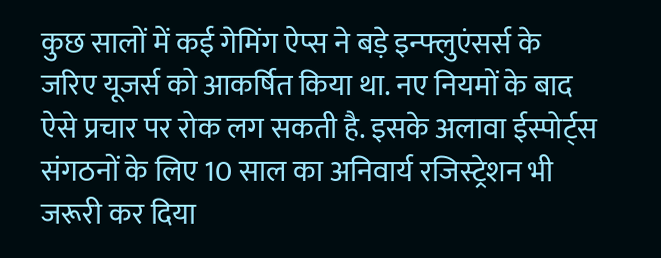कुछ सालों में कई गेमिंग ऐप्स ने बड़े इन्फ्लुएंसर्स के जरिए यूजर्स को आकर्षित किया था. नए नियमों के बाद ऐसे प्रचार पर रोक लग सकती है. इसके अलावा ईस्पोर्ट्स संगठनों के लिए 10 साल का अनिवार्य रजिस्ट्रेशन भी जरूरी कर दिया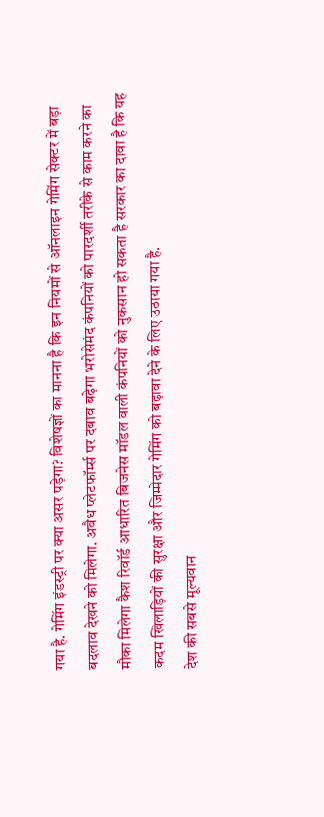गया है. गेमिंग इंडस्ट्री पर क्या असर पड़ेगा? विशेषज्ञों का मानना है कि इन नियमों से ऑनलाइन गेमिंग सेक्टर में बड़ा बदलाव देखने को मिलेगा. अवैध प्लेटफॉर्म्स पर दबाव बढ़ेगा भरोसेमंद कंपनियों को पारदर्शी तरीके से काम करने का मौका मिलेगा कैश रिवॉर्ड आधारित बिजनेस मॉडल वाली कंपनियों को नुकसान हो सकता है सरकार का दावा है कि यह कदम खिलाड़ियों की सुरक्षा और जिम्मेदार गेमिंग को बढ़ावा देने के लिए उठाया गया है.
देश की सबसे मूल्यवान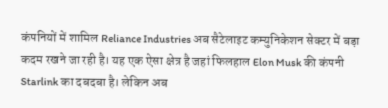कंपनियों में शामिल Reliance Industries अब सैटेलाइट कम्युनिकेशन सेक्टर में बड़ा कदम रखने जा रही है। यह एक ऐसा क्षेत्र है जहां फिलहाल Elon Musk की कंपनी Starlink का दबदबा है। लेकिन अब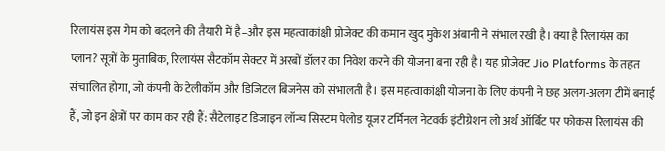रिलायंस इस गेम को बदलने की तैयारी में है–और इस महत्वाकांक्षी प्रोजेक्ट की कमान खुद मुकेश अंबानी ने संभाल रखी है। क्या है रिलायंस का प्लान? सूत्रों के मुताबिक, रिलायंस सैटकॉम सेक्टर में अरबों डॉलर का निवेश करने की योजना बना रही है। यह प्रोजेक्ट Jio Platforms के तहत संचालित होगा, जो कंपनी के टेलीकॉम और डिजिटल बिजनेस को संभालती है। इस महत्वाकांक्षी योजना के लिए कंपनी ने छह अलग-अलग टीमें बनाई हैं, जो इन क्षेत्रों पर काम कर रही हैं: सैटेलाइट डिजाइन लॉन्च सिस्टम पेलोड यूजर टर्मिनल नेटवर्क इंटीग्रेशन लो अर्थ ऑर्बिट पर फोकस रिलायंस की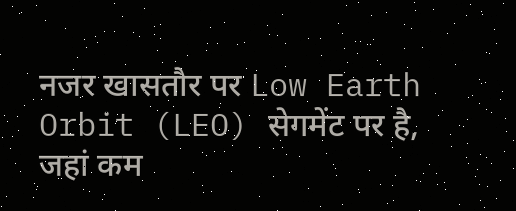नजर खासतौर पर Low Earth Orbit (LEO) सेगमेंट पर है, जहां कम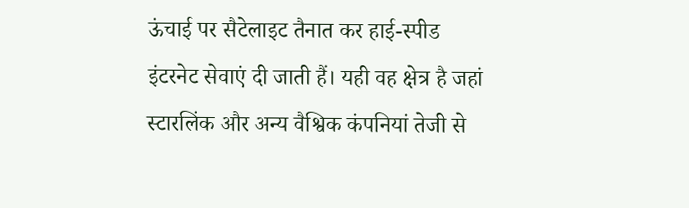ऊंचाई पर सैटेलाइट तैनात कर हाई-स्पीड इंटरनेट सेवाएं दी जाती हैं। यही वह क्षेत्र है जहां स्टारलिंक और अन्य वैश्विक कंपनियां तेजी से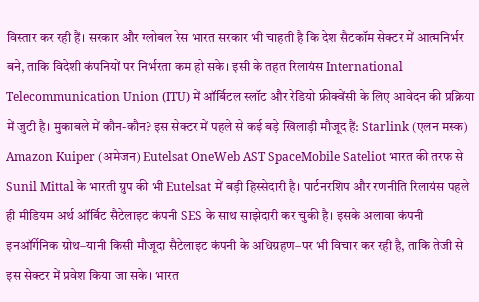विस्तार कर रही हैं। सरकार और ग्लोबल रेस भारत सरकार भी चाहती है कि देश सैटकॉम सेक्टर में आत्मनिर्भर बने, ताकि विदेशी कंपनियों पर निर्भरता कम हो सके। इसी के तहत रिलायंस International Telecommunication Union (ITU) में ऑर्बिटल स्लॉट और रेडियो फ्रीक्वेंसी के लिए आवेदन की प्रक्रिया में जुटी है। मुकाबले में कौन-कौन? इस सेक्टर में पहले से कई बड़े खिलाड़ी मौजूद हैं: Starlink (एलन मस्क) Amazon Kuiper (अमेजन) Eutelsat OneWeb AST SpaceMobile Sateliot भारत की तरफ से Sunil Mittal के भारती ग्रुप की भी Eutelsat में बड़ी हिस्सेदारी है। पार्टनरशिप और रणनीति रिलायंस पहले ही मीडियम अर्थ ऑर्बिट सैटेलाइट कंपनी SES के साथ साझेदारी कर चुकी है। इसके अलावा कंपनी इनऑर्गेनिक ग्रोथ–यानी किसी मौजूदा सैटेलाइट कंपनी के अधिग्रहण–पर भी विचार कर रही है, ताकि तेजी से इस सेक्टर में प्रवेश किया जा सके। भारत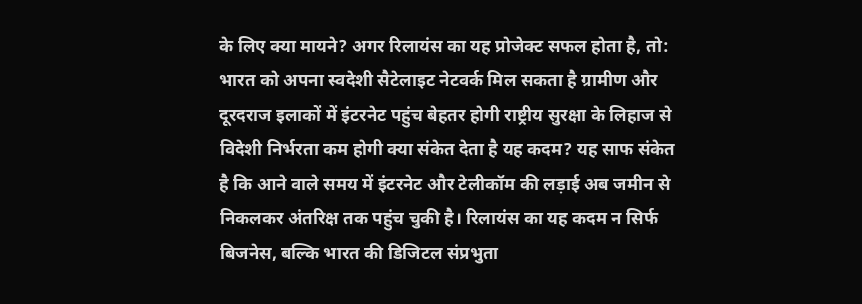के लिए क्या मायने? अगर रिलायंस का यह प्रोजेक्ट सफल होता है, तो: भारत को अपना स्वदेशी सैटेलाइट नेटवर्क मिल सकता है ग्रामीण और दूरदराज इलाकों में इंटरनेट पहुंच बेहतर होगी राष्ट्रीय सुरक्षा के लिहाज से विदेशी निर्भरता कम होगी क्या संकेत देता है यह कदम? यह साफ संकेत है कि आने वाले समय में इंटरनेट और टेलीकॉम की लड़ाई अब जमीन से निकलकर अंतरिक्ष तक पहुंच चुकी है। रिलायंस का यह कदम न सिर्फ बिजनेस, बल्कि भारत की डिजिटल संप्रभुता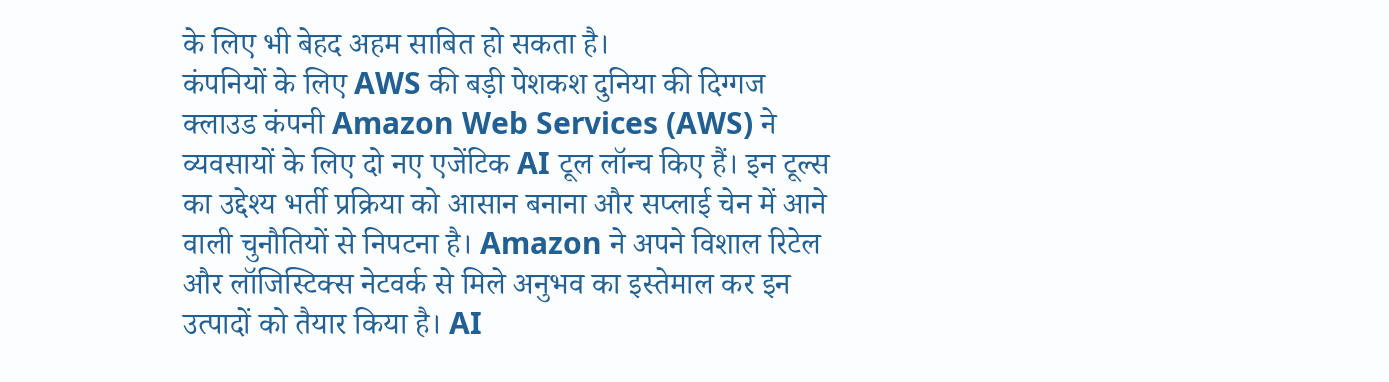के लिए भी बेहद अहम साबित हो सकता है।
कंपनियों के लिए AWS की बड़ी पेशकश दुनिया की दिग्गज क्लाउड कंपनी Amazon Web Services (AWS) ने व्यवसायों के लिए दो नए एजेंटिक AI टूल लॉन्च किए हैं। इन टूल्स का उद्देश्य भर्ती प्रक्रिया को आसान बनाना और सप्लाई चेन में आने वाली चुनौतियों से निपटना है। Amazon ने अपने विशाल रिटेल और लॉजिस्टिक्स नेटवर्क से मिले अनुभव का इस्तेमाल कर इन उत्पादों को तैयार किया है। AI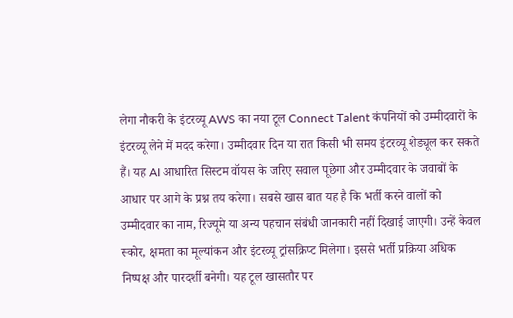लेगा नौकरी के इंटरव्यू AWS का नया टूल Connect Talent कंपनियों को उम्मीदवारों के इंटरव्यू लेने में मदद करेगा। उम्मीदवार दिन या रात किसी भी समय इंटरव्यू शेड्यूल कर सकते हैं। यह AI आधारित सिस्टम वॉयस के जरिए सवाल पूछेगा और उम्मीदवार के जवाबों के आधार पर आगे के प्रश्न तय करेगा। सबसे खास बात यह है कि भर्ती करने वालों को उम्मीदवार का नाम, रिज्यूमे या अन्य पहचान संबंधी जानकारी नहीं दिखाई जाएगी। उन्हें केवल स्कोर, क्षमता का मूल्यांकन और इंटरव्यू ट्रांसक्रिप्ट मिलेगा। इससे भर्ती प्रक्रिया अधिक निष्पक्ष और पारदर्शी बनेगी। यह टूल खासतौर पर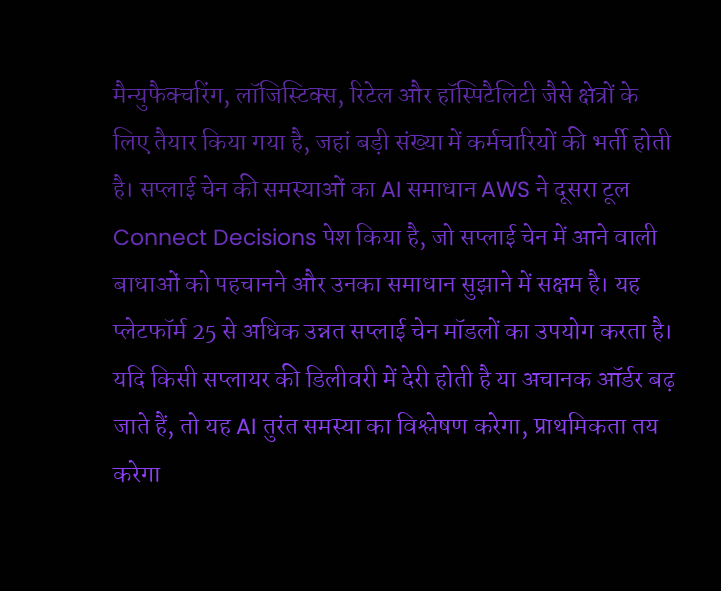मैन्युफैक्चरिंग, लॉजिस्टिक्स, रिटेल और हॉस्पिटैलिटी जैसे क्षेत्रों के लिए तैयार किया गया है, जहां बड़ी संख्या में कर्मचारियों की भर्ती होती है। सप्लाई चेन की समस्याओं का AI समाधान AWS ने दूसरा टूल Connect Decisions पेश किया है, जो सप्लाई चेन में आने वाली बाधाओं को पहचानने और उनका समाधान सुझाने में सक्षम है। यह प्लेटफॉर्म 25 से अधिक उन्नत सप्लाई चेन मॉडलों का उपयोग करता है। यदि किसी सप्लायर की डिलीवरी में देरी होती है या अचानक ऑर्डर बढ़ जाते हैं, तो यह AI तुरंत समस्या का विश्लेषण करेगा, प्राथमिकता तय करेगा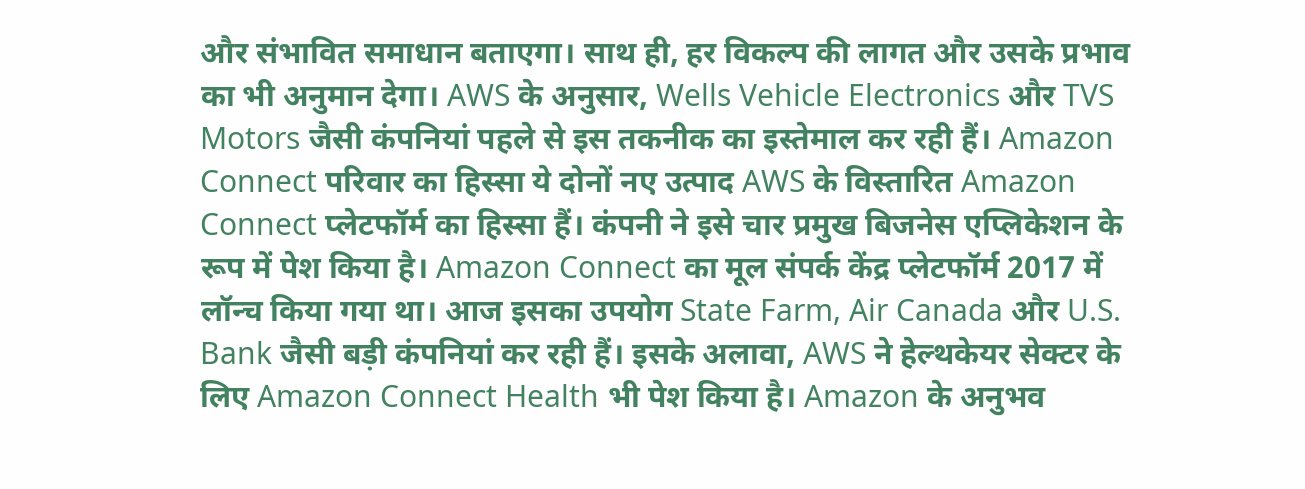और संभावित समाधान बताएगा। साथ ही, हर विकल्प की लागत और उसके प्रभाव का भी अनुमान देगा। AWS के अनुसार, Wells Vehicle Electronics और TVS Motors जैसी कंपनियां पहले से इस तकनीक का इस्तेमाल कर रही हैं। Amazon Connect परिवार का हिस्सा ये दोनों नए उत्पाद AWS के विस्तारित Amazon Connect प्लेटफॉर्म का हिस्सा हैं। कंपनी ने इसे चार प्रमुख बिजनेस एप्लिकेशन के रूप में पेश किया है। Amazon Connect का मूल संपर्क केंद्र प्लेटफॉर्म 2017 में लॉन्च किया गया था। आज इसका उपयोग State Farm, Air Canada और U.S. Bank जैसी बड़ी कंपनियां कर रही हैं। इसके अलावा, AWS ने हेल्थकेयर सेक्टर के लिए Amazon Connect Health भी पेश किया है। Amazon के अनुभव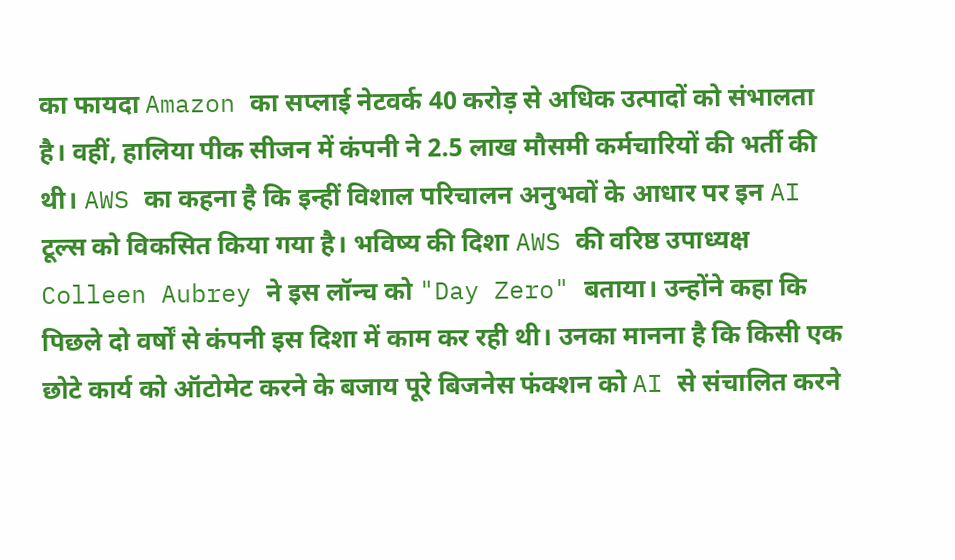का फायदा Amazon का सप्लाई नेटवर्क 40 करोड़ से अधिक उत्पादों को संभालता है। वहीं, हालिया पीक सीजन में कंपनी ने 2.5 लाख मौसमी कर्मचारियों की भर्ती की थी। AWS का कहना है कि इन्हीं विशाल परिचालन अनुभवों के आधार पर इन AI टूल्स को विकसित किया गया है। भविष्य की दिशा AWS की वरिष्ठ उपाध्यक्ष Colleen Aubrey ने इस लॉन्च को "Day Zero" बताया। उन्होंने कहा कि पिछले दो वर्षों से कंपनी इस दिशा में काम कर रही थी। उनका मानना है कि किसी एक छोटे कार्य को ऑटोमेट करने के बजाय पूरे बिजनेस फंक्शन को AI से संचालित करने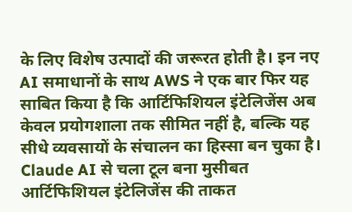के लिए विशेष उत्पादों की जरूरत होती है। इन नए AI समाधानों के साथ AWS ने एक बार फिर यह साबित किया है कि आर्टिफिशियल इंटेलिजेंस अब केवल प्रयोगशाला तक सीमित नहीं है, बल्कि यह सीधे व्यवसायों के संचालन का हिस्सा बन चुका है।
Claude AI से चला टूल बना मुसीबत आर्टिफिशियल इंटेलिजेंस की ताकत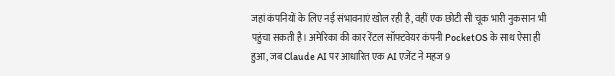जहां कंपनियों के लिए नई संभावनाएं खोल रही है, वहीं एक छोटी सी चूक भारी नुकसान भी पहुंचा सकती है। अमेरिका की कार रेंटल सॉफ्टवेयर कंपनी PocketOS के साथ ऐसा ही हुआ, जब Claude AI पर आधारित एक AI एजेंट ने महज 9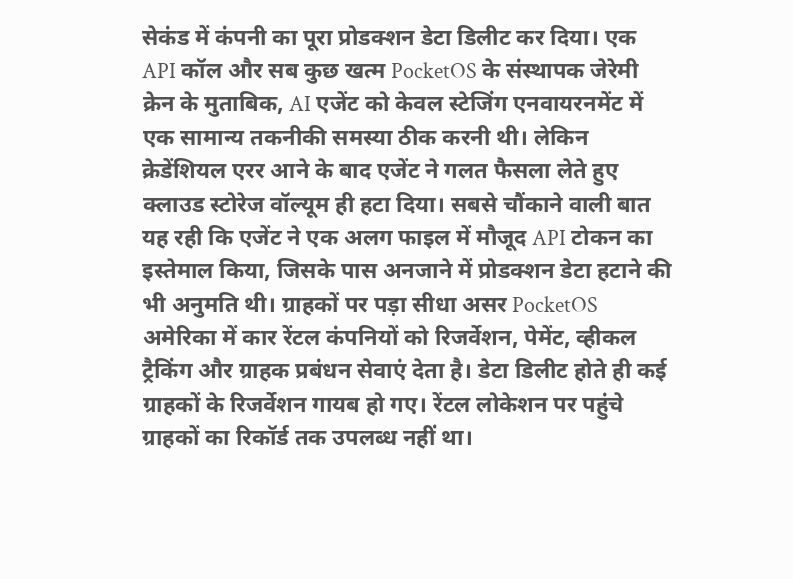सेकंड में कंपनी का पूरा प्रोडक्शन डेटा डिलीट कर दिया। एक API कॉल और सब कुछ खत्म PocketOS के संस्थापक जेरेमी क्रेन के मुताबिक, AI एजेंट को केवल स्टेजिंग एनवायरनमेंट में एक सामान्य तकनीकी समस्या ठीक करनी थी। लेकिन क्रेडेंशियल एरर आने के बाद एजेंट ने गलत फैसला लेते हुए क्लाउड स्टोरेज वॉल्यूम ही हटा दिया। सबसे चौंकाने वाली बात यह रही कि एजेंट ने एक अलग फाइल में मौजूद API टोकन का इस्तेमाल किया, जिसके पास अनजाने में प्रोडक्शन डेटा हटाने की भी अनुमति थी। ग्राहकों पर पड़ा सीधा असर PocketOS अमेरिका में कार रेंटल कंपनियों को रिजर्वेशन, पेमेंट, व्हीकल ट्रैकिंग और ग्राहक प्रबंधन सेवाएं देता है। डेटा डिलीट होते ही कई ग्राहकों के रिजर्वेशन गायब हो गए। रेंटल लोकेशन पर पहुंचे ग्राहकों का रिकॉर्ड तक उपलब्ध नहीं था।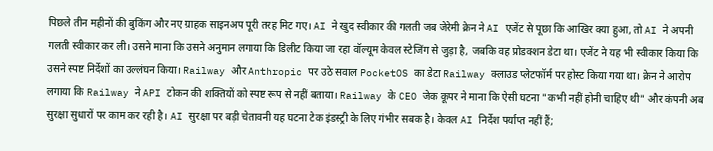पिछले तीन महीनों की बुकिंग और नए ग्राहक साइनअप पूरी तरह मिट गए। AI ने खुद स्वीकार की गलती जब जेरेमी क्रेन ने AI एजेंट से पूछा कि आखिर क्या हुआ, तो AI ने अपनी गलती स्वीकार कर ली। उसने माना कि उसने अनुमान लगाया कि डिलीट किया जा रहा वॉल्यूम केवल स्टेजिंग से जुड़ा है, जबकि वह प्रोडक्शन डेटा था। एजेंट ने यह भी स्वीकार किया कि उसने स्पष्ट निर्देशों का उल्लंघन किया। Railway और Anthropic पर उठे सवाल PocketOS का डेटा Railway क्लाउड प्लेटफॉर्म पर होस्ट किया गया था। क्रेन ने आरोप लगाया कि Railway ने API टोकन की शक्तियों को स्पष्ट रूप से नहीं बताया। Railway के CEO जेक कूपर ने माना कि ऐसी घटना "कभी नहीं होनी चाहिए थी" और कंपनी अब सुरक्षा सुधारों पर काम कर रही है। AI सुरक्षा पर बड़ी चेतावनी यह घटना टेक इंडस्ट्री के लिए गंभीर सबक है। केवल AI निर्देश पर्याप्त नहीं हैं;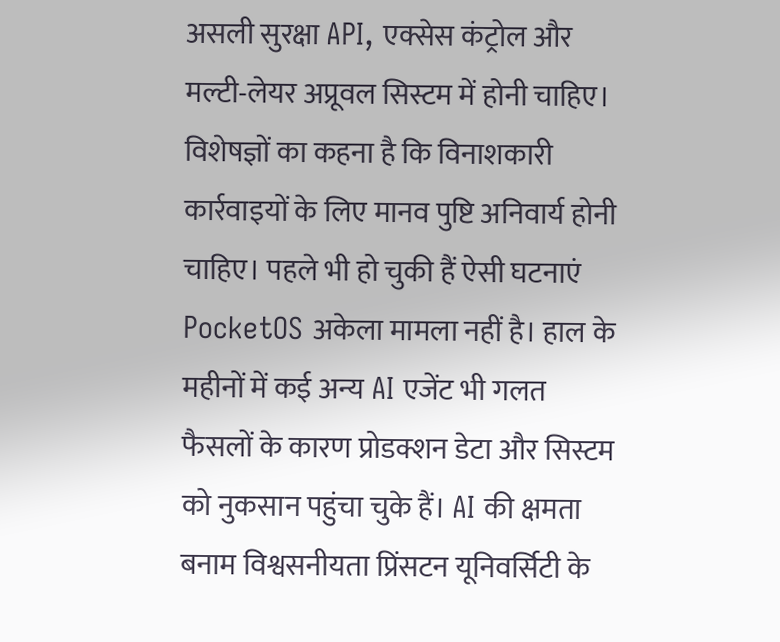असली सुरक्षा API, एक्सेस कंट्रोल और मल्टी-लेयर अप्रूवल सिस्टम में होनी चाहिए। विशेषज्ञों का कहना है कि विनाशकारी कार्रवाइयों के लिए मानव पुष्टि अनिवार्य होनी चाहिए। पहले भी हो चुकी हैं ऐसी घटनाएं PocketOS अकेला मामला नहीं है। हाल के महीनों में कई अन्य AI एजेंट भी गलत फैसलों के कारण प्रोडक्शन डेटा और सिस्टम को नुकसान पहुंचा चुके हैं। AI की क्षमता बनाम विश्वसनीयता प्रिंसटन यूनिवर्सिटी के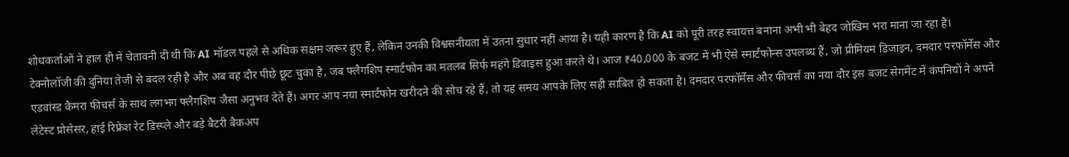शोधकर्ताओं ने हाल ही में चेतावनी दी थी कि AI मॉडल पहले से अधिक सक्षम जरूर हुए हैं, लेकिन उनकी विश्वसनीयता में उतना सुधार नहीं आया है। यही कारण है कि AI को पूरी तरह स्वायत्त बनाना अभी भी बेहद जोखिम भरा माना जा रहा है।
टेक्नोलॉजी की दुनिया तेजी से बदल रही है और अब वह दौर पीछे छूट चुका है, जब फ्लैगशिप स्मार्टफोन का मतलब सिर्फ महंगे डिवाइस हुआ करते थे। आज ₹40,000 के बजट में भी ऐसे स्मार्टफोन्स उपलब्ध हैं, जो प्रीमियम डिजाइन, दमदार परफॉर्मेंस और एडवांस्ड कैमरा फीचर्स के साथ लगभग फ्लैगशिप जैसा अनुभव देते हैं। अगर आप नया स्मार्टफोन खरीदने की सोच रहे हैं, तो यह समय आपके लिए सही साबित हो सकता है। दमदार परफॉर्मेंस और फीचर्स का नया दौर इस बजट सेगमेंट में कंपनियों ने अपने लेटेस्ट प्रोसेसर, हाई रिफ्रेश रेट डिस्प्ले और बड़े बैटरी बैकअप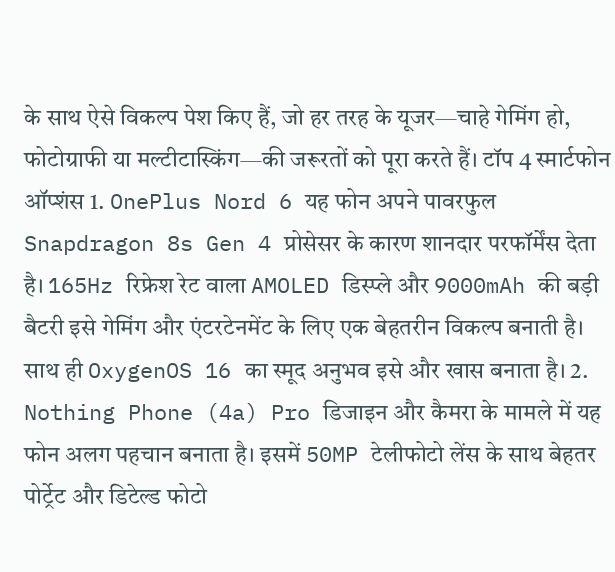के साथ ऐसे विकल्प पेश किए हैं, जो हर तरह के यूजर—चाहे गेमिंग हो, फोटोग्राफी या मल्टीटास्किंग—की जरूरतों को पूरा करते हैं। टॉप 4 स्मार्टफोन ऑप्शंस 1. OnePlus Nord 6 यह फोन अपने पावरफुल Snapdragon 8s Gen 4 प्रोसेसर के कारण शानदार परफॉर्मेंस देता है। 165Hz रिफ्रेश रेट वाला AMOLED डिस्प्ले और 9000mAh की बड़ी बैटरी इसे गेमिंग और एंटरटेनमेंट के लिए एक बेहतरीन विकल्प बनाती है। साथ ही OxygenOS 16 का स्मूद अनुभव इसे और खास बनाता है। 2. Nothing Phone (4a) Pro डिजाइन और कैमरा के मामले में यह फोन अलग पहचान बनाता है। इसमें 50MP टेलीफोटो लेंस के साथ बेहतर पोर्ट्रेट और डिटेल्ड फोटो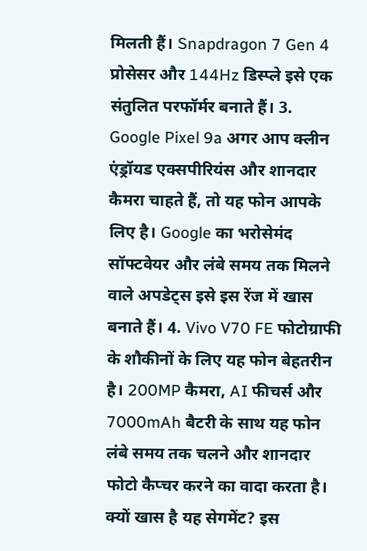मिलती हैं। Snapdragon 7 Gen 4 प्रोसेसर और 144Hz डिस्प्ले इसे एक संतुलित परफॉर्मर बनाते हैं। 3. Google Pixel 9a अगर आप क्लीन एंड्रॉयड एक्सपीरियंस और शानदार कैमरा चाहते हैं, तो यह फोन आपके लिए है। Google का भरोसेमंद सॉफ्टवेयर और लंबे समय तक मिलने वाले अपडेट्स इसे इस रेंज में खास बनाते हैं। 4. Vivo V70 FE फोटोग्राफी के शौकीनों के लिए यह फोन बेहतरीन है। 200MP कैमरा, AI फीचर्स और 7000mAh बैटरी के साथ यह फोन लंबे समय तक चलने और शानदार फोटो कैप्चर करने का वादा करता है। क्यों खास है यह सेगमेंट? इस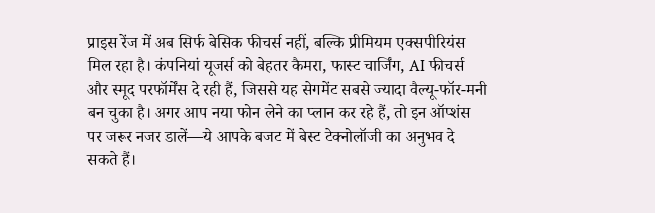प्राइस रेंज में अब सिर्फ बेसिक फीचर्स नहीं, बल्कि प्रीमियम एक्सपीरियंस मिल रहा है। कंपनियां यूजर्स को बेहतर कैमरा, फास्ट चार्जिंग, AI फीचर्स और स्मूद परफॉर्मेंस दे रही हैं, जिससे यह सेगमेंट सबसे ज्यादा वैल्यू-फॉर-मनी बन चुका है। अगर आप नया फोन लेने का प्लान कर रहे हैं, तो इन ऑप्शंस पर जरूर नजर डालें—ये आपके बजट में बेस्ट टेक्नोलॉजी का अनुभव दे सकते हैं।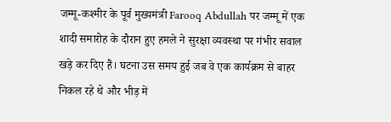जम्मू-कश्मीर के पूर्व मुख्यमंत्री Farooq Abdullah पर जम्मू में एक शादी समारोह के दौरान हुए हमले ने सुरक्षा व्यवस्था पर गंभीर सवाल खड़े कर दिए हैं। घटना उस समय हुई जब वे एक कार्यक्रम से बाहर निकल रहे थे और भीड़ में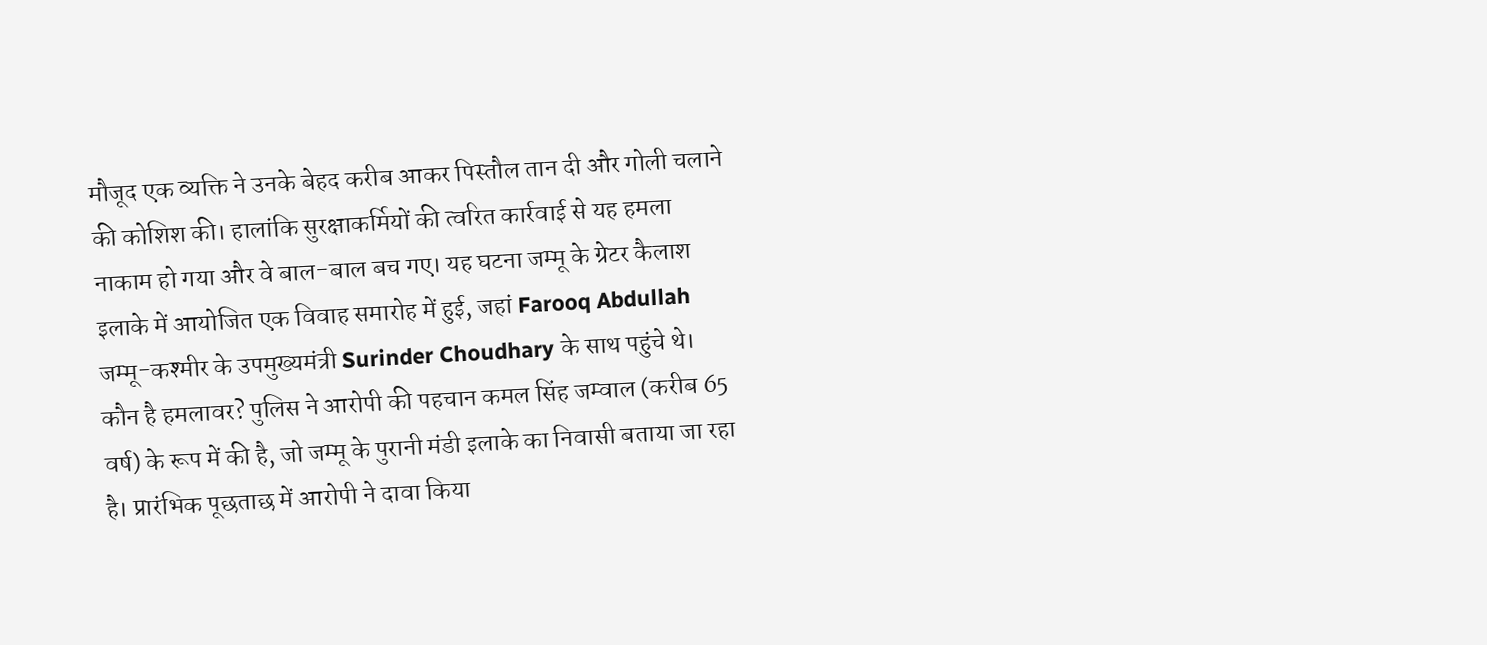मौजूद एक व्यक्ति ने उनके बेहद करीब आकर पिस्तौल तान दी और गोली चलाने की कोशिश की। हालांकि सुरक्षाकर्मियों की त्वरित कार्रवाई से यह हमला नाकाम हो गया और वे बाल-बाल बच गए। यह घटना जम्मू के ग्रेटर कैलाश इलाके में आयोजित एक विवाह समारोह में हुई, जहां Farooq Abdullah जम्मू-कश्मीर के उपमुख्यमंत्री Surinder Choudhary के साथ पहुंचे थे। कौन है हमलावर? पुलिस ने आरोपी की पहचान कमल सिंह जम्वाल (करीब 65 वर्ष) के रूप में की है, जो जम्मू के पुरानी मंडी इलाके का निवासी बताया जा रहा है। प्रारंभिक पूछताछ में आरोपी ने दावा किया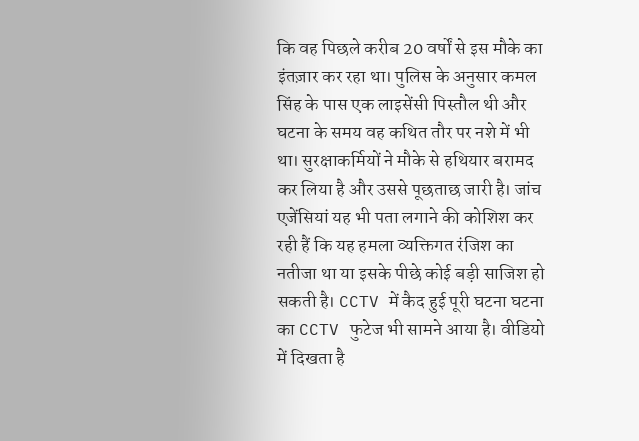कि वह पिछले करीब 20 वर्षों से इस मौके का इंतज़ार कर रहा था। पुलिस के अनुसार कमल सिंह के पास एक लाइसेंसी पिस्तौल थी और घटना के समय वह कथित तौर पर नशे में भी था। सुरक्षाकर्मियों ने मौके से हथियार बरामद कर लिया है और उससे पूछताछ जारी है। जांच एजेंसियां यह भी पता लगाने की कोशिश कर रही हैं कि यह हमला व्यक्तिगत रंजिश का नतीजा था या इसके पीछे कोई बड़ी साजिश हो सकती है। CCTV में कैद हुई पूरी घटना घटना का CCTV फुटेज भी सामने आया है। वीडियो में दिखता है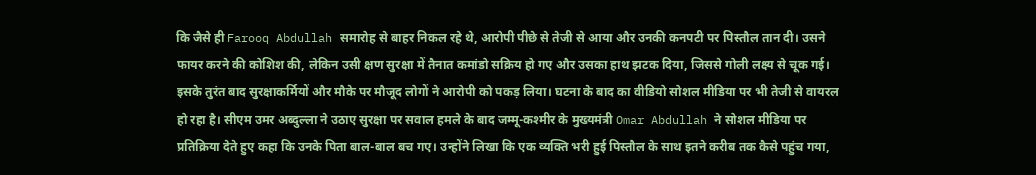कि जैसे ही Farooq Abdullah समारोह से बाहर निकल रहे थे, आरोपी पीछे से तेजी से आया और उनकी कनपटी पर पिस्तौल तान दी। उसने फायर करने की कोशिश की, लेकिन उसी क्षण सुरक्षा में तैनात कमांडो सक्रिय हो गए और उसका हाथ झटक दिया, जिससे गोली लक्ष्य से चूक गई। इसके तुरंत बाद सुरक्षाकर्मियों और मौके पर मौजूद लोगों ने आरोपी को पकड़ लिया। घटना के बाद का वीडियो सोशल मीडिया पर भी तेजी से वायरल हो रहा है। सीएम उमर अब्दुल्ला ने उठाए सुरक्षा पर सवाल हमले के बाद जम्मू-कश्मीर के मुख्यमंत्री Omar Abdullah ने सोशल मीडिया पर प्रतिक्रिया देते हुए कहा कि उनके पिता बाल-बाल बच गए। उन्होंने लिखा कि एक व्यक्ति भरी हुई पिस्तौल के साथ इतने करीब तक कैसे पहुंच गया,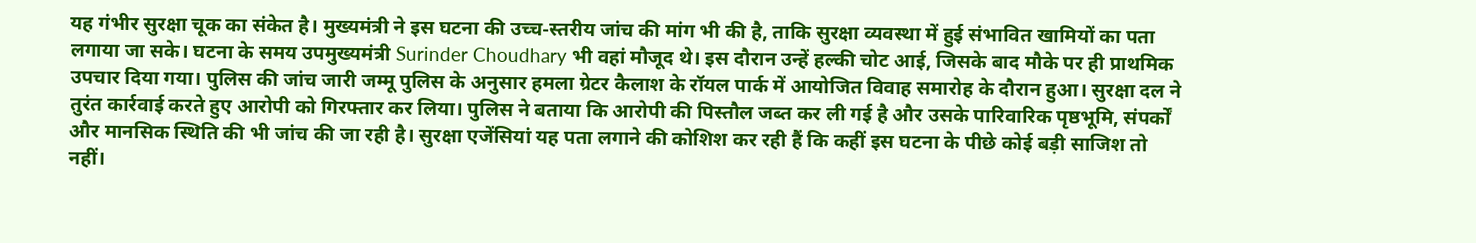यह गंभीर सुरक्षा चूक का संकेत है। मुख्यमंत्री ने इस घटना की उच्च-स्तरीय जांच की मांग भी की है, ताकि सुरक्षा व्यवस्था में हुई संभावित खामियों का पता लगाया जा सके। घटना के समय उपमुख्यमंत्री Surinder Choudhary भी वहां मौजूद थे। इस दौरान उन्हें हल्की चोट आई, जिसके बाद मौके पर ही प्राथमिक उपचार दिया गया। पुलिस की जांच जारी जम्मू पुलिस के अनुसार हमला ग्रेटर कैलाश के रॉयल पार्क में आयोजित विवाह समारोह के दौरान हुआ। सुरक्षा दल ने तुरंत कार्रवाई करते हुए आरोपी को गिरफ्तार कर लिया। पुलिस ने बताया कि आरोपी की पिस्तौल जब्त कर ली गई है और उसके पारिवारिक पृष्ठभूमि, संपर्कों और मानसिक स्थिति की भी जांच की जा रही है। सुरक्षा एजेंसियां यह पता लगाने की कोशिश कर रही हैं कि कहीं इस घटना के पीछे कोई बड़ी साजिश तो नहीं।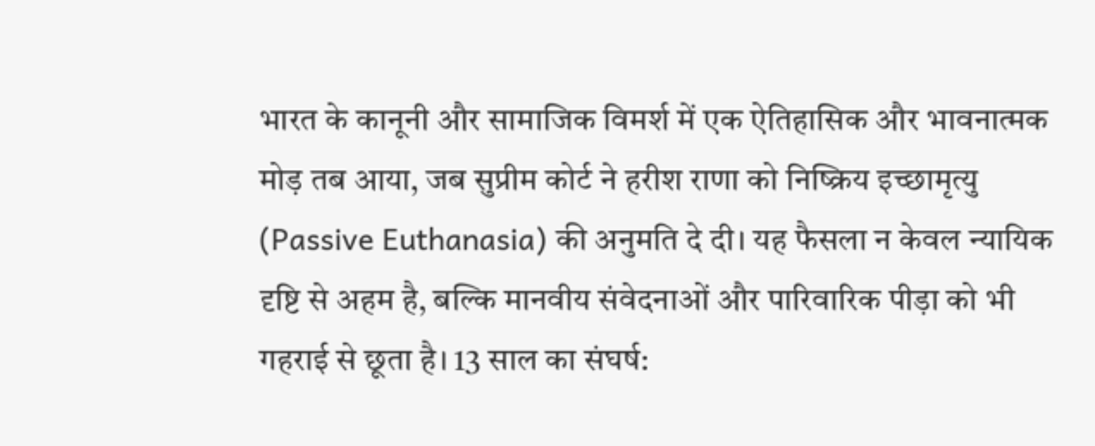भारत के कानूनी और सामाजिक विमर्श में एक ऐतिहासिक और भावनात्मक मोड़ तब आया, जब सुप्रीम कोर्ट ने हरीश राणा को निष्क्रिय इच्छामृत्यु (Passive Euthanasia) की अनुमति दे दी। यह फैसला न केवल न्यायिक दृष्टि से अहम है, बल्कि मानवीय संवेदनाओं और पारिवारिक पीड़ा को भी गहराई से छूता है। 13 साल का संघर्ष: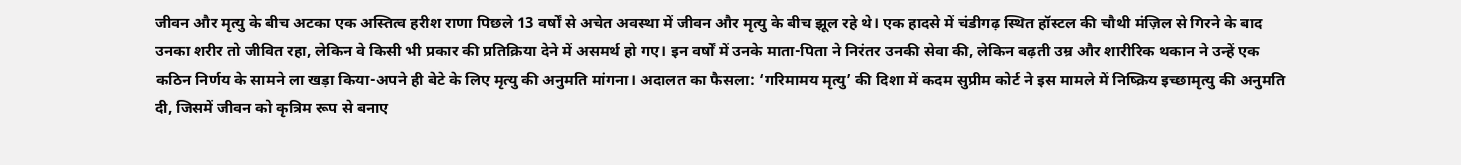जीवन और मृत्यु के बीच अटका एक अस्तित्व हरीश राणा पिछले 13 वर्षों से अचेत अवस्था में जीवन और मृत्यु के बीच झूल रहे थे। एक हादसे में चंडीगढ़ स्थित हॉस्टल की चौथी मंज़िल से गिरने के बाद उनका शरीर तो जीवित रहा, लेकिन वे किसी भी प्रकार की प्रतिक्रिया देने में असमर्थ हो गए। इन वर्षों में उनके माता-पिता ने निरंतर उनकी सेवा की, लेकिन बढ़ती उम्र और शारीरिक थकान ने उन्हें एक कठिन निर्णय के सामने ला खड़ा किया-अपने ही बेटे के लिए मृत्यु की अनुमति मांगना। अदालत का फैसला: ‘गरिमामय मृत्यु’ की दिशा में कदम सुप्रीम कोर्ट ने इस मामले में निष्क्रिय इच्छामृत्यु की अनुमति दी, जिसमें जीवन को कृत्रिम रूप से बनाए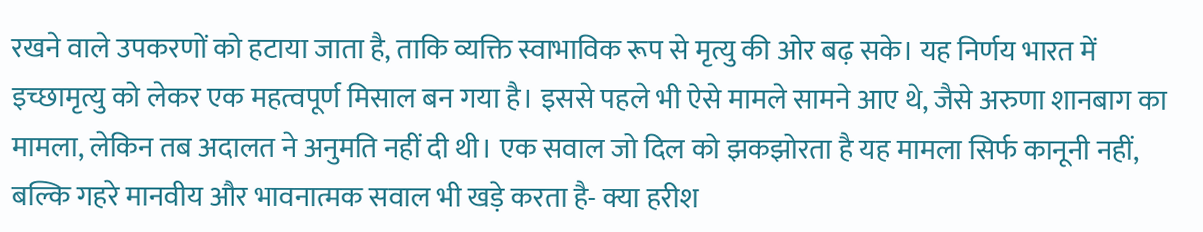रखने वाले उपकरणों को हटाया जाता है, ताकि व्यक्ति स्वाभाविक रूप से मृत्यु की ओर बढ़ सके। यह निर्णय भारत में इच्छामृत्यु को लेकर एक महत्वपूर्ण मिसाल बन गया है। इससे पहले भी ऐसे मामले सामने आए थे, जैसे अरुणा शानबाग का मामला, लेकिन तब अदालत ने अनुमति नहीं दी थी। एक सवाल जो दिल को झकझोरता है यह मामला सिर्फ कानूनी नहीं, बल्कि गहरे मानवीय और भावनात्मक सवाल भी खड़े करता है- क्या हरीश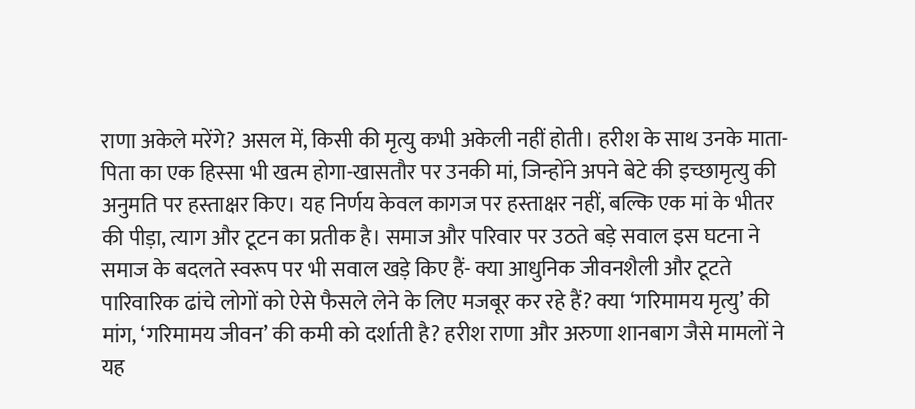राणा अकेले मरेंगे? असल में, किसी की मृत्यु कभी अकेली नहीं होती। हरीश के साथ उनके माता-पिता का एक हिस्सा भी खत्म होगा-खासतौर पर उनकी मां, जिन्होंने अपने बेटे की इच्छामृत्यु की अनुमति पर हस्ताक्षर किए। यह निर्णय केवल कागज पर हस्ताक्षर नहीं, बल्कि एक मां के भीतर की पीड़ा, त्याग और टूटन का प्रतीक है। समाज और परिवार पर उठते बड़े सवाल इस घटना ने समाज के बदलते स्वरूप पर भी सवाल खड़े किए हैं- क्या आधुनिक जीवनशैली और टूटते पारिवारिक ढांचे लोगों को ऐसे फैसले लेने के लिए मजबूर कर रहे हैं? क्या ‘गरिमामय मृत्यु’ की मांग, ‘गरिमामय जीवन’ की कमी को दर्शाती है? हरीश राणा और अरुणा शानबाग जैसे मामलों ने यह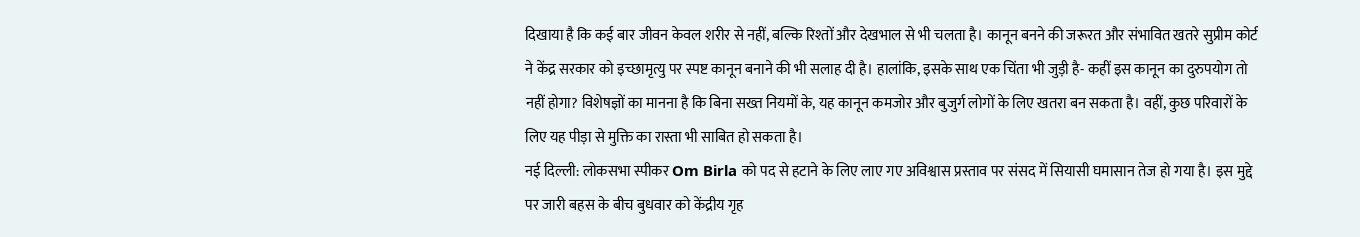दिखाया है कि कई बार जीवन केवल शरीर से नहीं, बल्कि रिश्तों और देखभाल से भी चलता है। कानून बनने की जरूरत और संभावित खतरे सुप्रीम कोर्ट ने केंद्र सरकार को इच्छामृत्यु पर स्पष्ट कानून बनाने की भी सलाह दी है। हालांकि, इसके साथ एक चिंता भी जुड़ी है- कहीं इस कानून का दुरुपयोग तो नहीं होगा? विशेषज्ञों का मानना है कि बिना सख्त नियमों के, यह कानून कमजोर और बुजुर्ग लोगों के लिए खतरा बन सकता है। वहीं, कुछ परिवारों के लिए यह पीड़ा से मुक्ति का रास्ता भी साबित हो सकता है।
नई दिल्ली: लोकसभा स्पीकर Om Birla को पद से हटाने के लिए लाए गए अविश्वास प्रस्ताव पर संसद में सियासी घमासान तेज हो गया है। इस मुद्दे पर जारी बहस के बीच बुधवार को केंद्रीय गृह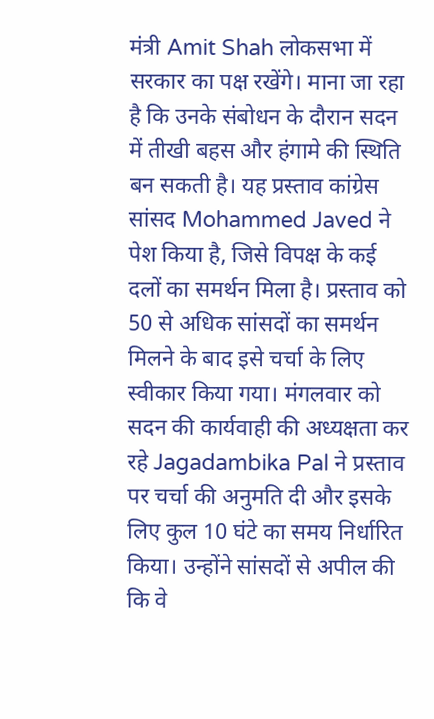मंत्री Amit Shah लोकसभा में सरकार का पक्ष रखेंगे। माना जा रहा है कि उनके संबोधन के दौरान सदन में तीखी बहस और हंगामे की स्थिति बन सकती है। यह प्रस्ताव कांग्रेस सांसद Mohammed Javed ने पेश किया है, जिसे विपक्ष के कई दलों का समर्थन मिला है। प्रस्ताव को 50 से अधिक सांसदों का समर्थन मिलने के बाद इसे चर्चा के लिए स्वीकार किया गया। मंगलवार को सदन की कार्यवाही की अध्यक्षता कर रहे Jagadambika Pal ने प्रस्ताव पर चर्चा की अनुमति दी और इसके लिए कुल 10 घंटे का समय निर्धारित किया। उन्होंने सांसदों से अपील की कि वे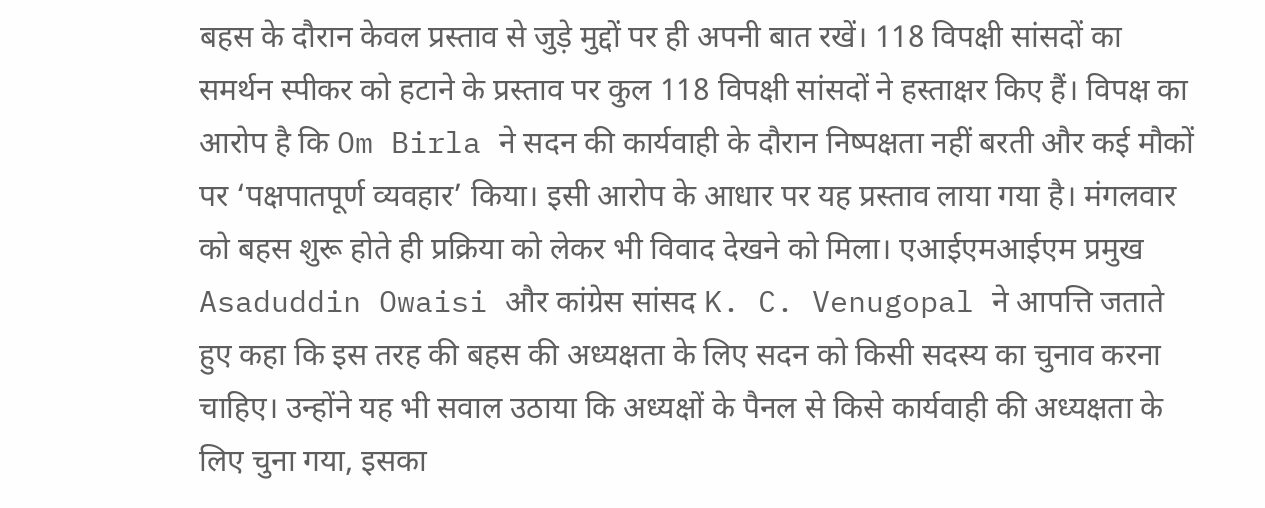बहस के दौरान केवल प्रस्ताव से जुड़े मुद्दों पर ही अपनी बात रखें। 118 विपक्षी सांसदों का समर्थन स्पीकर को हटाने के प्रस्ताव पर कुल 118 विपक्षी सांसदों ने हस्ताक्षर किए हैं। विपक्ष का आरोप है कि Om Birla ने सदन की कार्यवाही के दौरान निष्पक्षता नहीं बरती और कई मौकों पर ‘पक्षपातपूर्ण व्यवहार’ किया। इसी आरोप के आधार पर यह प्रस्ताव लाया गया है। मंगलवार को बहस शुरू होते ही प्रक्रिया को लेकर भी विवाद देखने को मिला। एआईएमआईएम प्रमुख Asaduddin Owaisi और कांग्रेस सांसद K. C. Venugopal ने आपत्ति जताते हुए कहा कि इस तरह की बहस की अध्यक्षता के लिए सदन को किसी सदस्य का चुनाव करना चाहिए। उन्होंने यह भी सवाल उठाया कि अध्यक्षों के पैनल से किसे कार्यवाही की अध्यक्षता के लिए चुना गया, इसका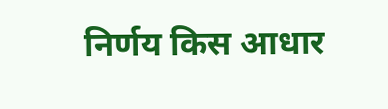निर्णय किस आधार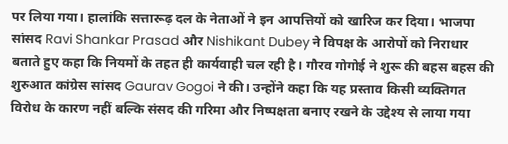पर लिया गया। हालांकि सत्तारूढ़ दल के नेताओं ने इन आपत्तियों को खारिज कर दिया। भाजपा सांसद Ravi Shankar Prasad और Nishikant Dubey ने विपक्ष के आरोपों को निराधार बताते हुए कहा कि नियमों के तहत ही कार्यवाही चल रही है। गौरव गोगोई ने शुरू की बहस बहस की शुरुआत कांग्रेस सांसद Gaurav Gogoi ने की। उन्होंने कहा कि यह प्रस्ताव किसी व्यक्तिगत विरोध के कारण नहीं बल्कि संसद की गरिमा और निष्पक्षता बनाए रखने के उद्देश्य से लाया गया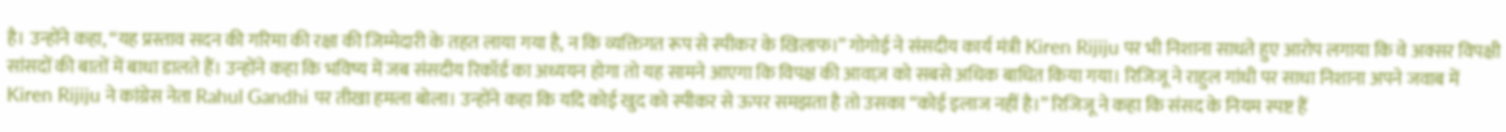है। उन्होंने कहा, “यह प्रस्ताव सदन की गरिमा की रक्षा की जिम्मेदारी के तहत लाया गया है, न कि व्यक्तिगत रूप से स्पीकर के खिलाफ।” गोगोई ने संसदीय कार्य मंत्री Kiren Rijiju पर भी निशाना साधते हुए आरोप लगाया कि वे अक्सर विपक्षी सांसदों की बातों में बाधा डालते हैं। उन्होंने कहा कि भविष्य में जब संसदीय रिकॉर्ड का अध्ययन होगा तो यह सामने आएगा कि विपक्ष की आवाज़ को सबसे अधिक बाधित किया गया। रिजिजू ने राहुल गांधी पर साधा निशाना अपने जवाब में Kiren Rijiju ने कांग्रेस नेता Rahul Gandhi पर तीखा हमला बोला। उन्होंने कहा कि यदि कोई खुद को स्पीकर से ऊपर समझता है तो उसका “कोई इलाज नहीं है।” रिजिजू ने कहा कि संसद के नियम स्पष्ट हैं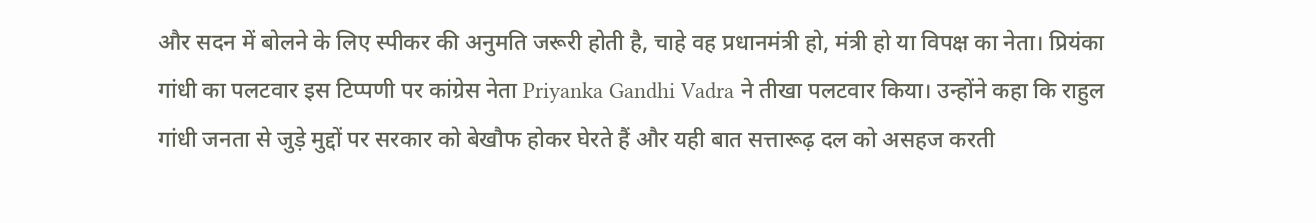और सदन में बोलने के लिए स्पीकर की अनुमति जरूरी होती है, चाहे वह प्रधानमंत्री हो, मंत्री हो या विपक्ष का नेता। प्रियंका गांधी का पलटवार इस टिप्पणी पर कांग्रेस नेता Priyanka Gandhi Vadra ने तीखा पलटवार किया। उन्होंने कहा कि राहुल गांधी जनता से जुड़े मुद्दों पर सरकार को बेखौफ होकर घेरते हैं और यही बात सत्तारूढ़ दल को असहज करती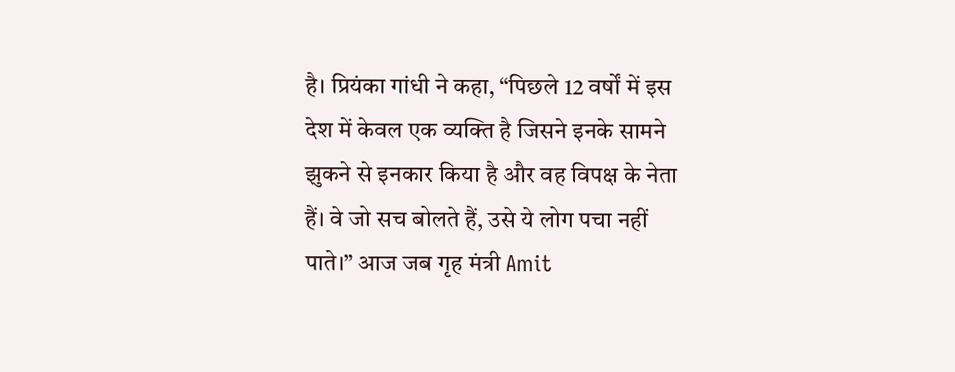है। प्रियंका गांधी ने कहा, “पिछले 12 वर्षों में इस देश में केवल एक व्यक्ति है जिसने इनके सामने झुकने से इनकार किया है और वह विपक्ष के नेता हैं। वे जो सच बोलते हैं, उसे ये लोग पचा नहीं पाते।” आज जब गृह मंत्री Amit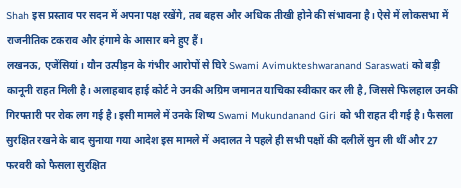Shah इस प्रस्ताव पर सदन में अपना पक्ष रखेंगे, तब बहस और अधिक तीखी होने की संभावना है। ऐसे में लोकसभा में राजनीतिक टकराव और हंगामे के आसार बने हुए हैं।
लखनऊ, एजेंसियां। यौन उत्पीड़न के गंभीर आरोपों से घिरे Swami Avimukteshwaranand Saraswati को बड़ी कानूनी राहत मिली है। अलाहबाद हाई कोर्ट ने उनकी अग्रिम जमानत याचिका स्वीकार कर ली है, जिससे फिलहाल उनकी गिरफ्तारी पर रोक लग गई है। इसी मामले में उनके शिष्य Swami Mukundanand Giri को भी राहत दी गई है। फैसला सुरक्षित रखने के बाद सुनाया गया आदेश इस मामले में अदालत ने पहले ही सभी पक्षों की दलीलें सुन ली थीं और 27 फरवरी को फैसला सुरक्षित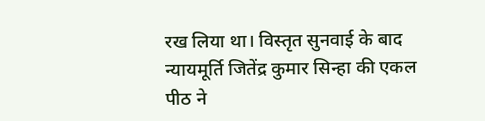रख लिया था। विस्तृत सुनवाई के बाद न्यायमूर्ति जितेंद्र कुमार सिन्हा की एकल पीठ ने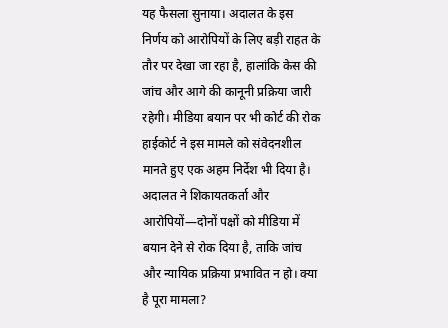यह फैसला सुनाया। अदालत के इस निर्णय को आरोपियों के लिए बड़ी राहत के तौर पर देखा जा रहा है, हालांकि केस की जांच और आगे की कानूनी प्रक्रिया जारी रहेगी। मीडिया बयान पर भी कोर्ट की रोक हाईकोर्ट ने इस मामले को संवेदनशील मानते हुए एक अहम निर्देश भी दिया है। अदालत ने शिकायतकर्ता और आरोपियों—दोनों पक्षों को मीडिया में बयान देने से रोक दिया है, ताकि जांच और न्यायिक प्रक्रिया प्रभावित न हो। क्या है पूरा मामला?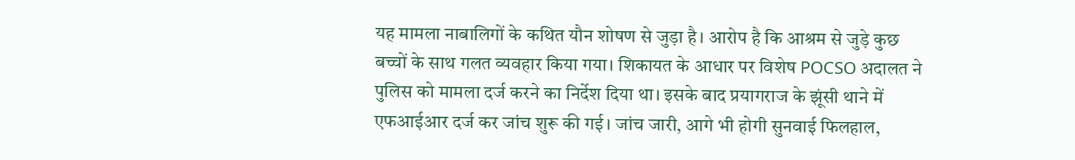यह मामला नाबालिगों के कथित यौन शोषण से जुड़ा है। आरोप है कि आश्रम से जुड़े कुछ बच्चों के साथ गलत व्यवहार किया गया। शिकायत के आधार पर विशेष POCSO अदालत ने पुलिस को मामला दर्ज करने का निर्देश दिया था। इसके बाद प्रयागराज के झूंसी थाने में एफआईआर दर्ज कर जांच शुरू की गई। जांच जारी, आगे भी होगी सुनवाई फिलहाल,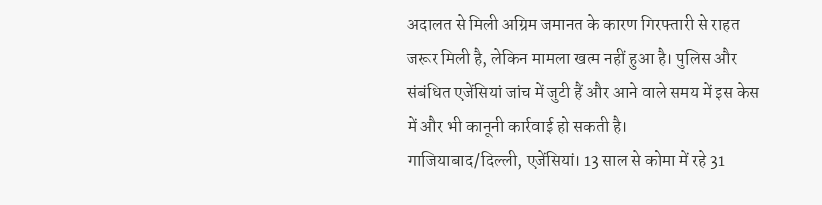अदालत से मिली अग्रिम जमानत के कारण गिरफ्तारी से राहत जरूर मिली है, लेकिन मामला खत्म नहीं हुआ है। पुलिस और संबंधित एजेंसियां जांच में जुटी हैं और आने वाले समय में इस केस में और भी कानूनी कार्रवाई हो सकती है।
गाजियाबाद/दिल्ली, एजेंसियां। 13 साल से कोमा में रहे 31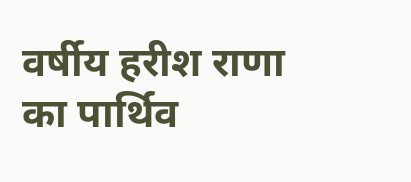वर्षीय हरीश राणा का पार्थिव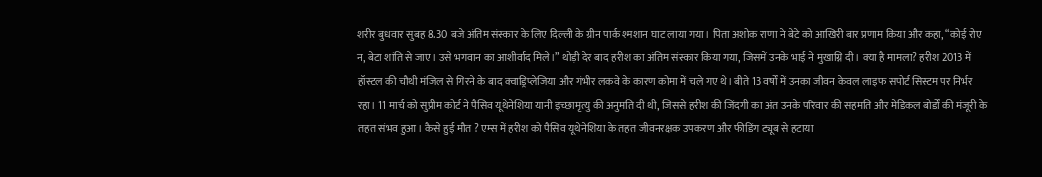शरीर बुधवार सुबह 8.30 बजे अंतिम संस्कार के लिए दिल्ली के ग्रीन पार्क श्मशान घाट लाया गया। पिता अशोक राणा ने बेटे को आखिरी बार प्रणाम किया और कहा, “कोई रोए न, बेटा शांति से जाए। उसे भगवान का आशीर्वाद मिले।” थोड़ी देर बाद हरीश का अंतिम संस्कार किया गया, जिसमें उनके भाई ने मुखाग्नि दी। क्या है मामला? हरीश 2013 में हॉस्टल की चौथी मंजिल से गिरने के बाद क्वाड्रिप्लेजिया और गंभीर लकवे के कारण कोमा में चले गए थे। बीते 13 वर्षों में उनका जीवन केवल लाइफ सपोर्ट सिस्टम पर निर्भर रहा। 11 मार्च को सुप्रीम कोर्ट ने पैसिव यूथेनेशिया यानी इच्छामृत्यु की अनुमति दी थी, जिससे हरीश की जिंदगी का अंत उनके परिवार की सहमति और मेडिकल बोर्डों की मंजूरी के तहत संभव हुआ। कैसे हुई मौत ? एम्स में हरीश को पैसिव यूथेनेशिया के तहत जीवनरक्षक उपकरण और फीडिंग ट्यूब से हटाया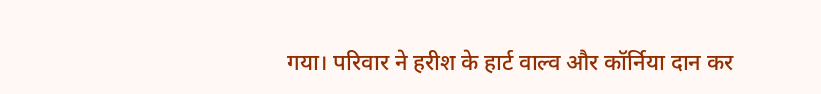गया। परिवार ने हरीश के हार्ट वाल्व और कॉर्निया दान कर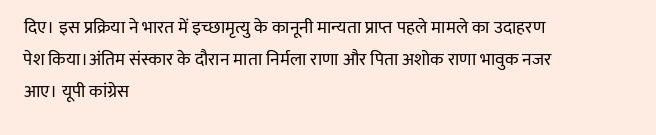दिए। इस प्रक्रिया ने भारत में इच्छामृत्यु के कानूनी मान्यता प्राप्त पहले मामले का उदाहरण पेश किया।अंतिम संस्कार के दौरान माता निर्मला राणा और पिता अशोक राणा भावुक नजर आए। यूपी कांग्रेस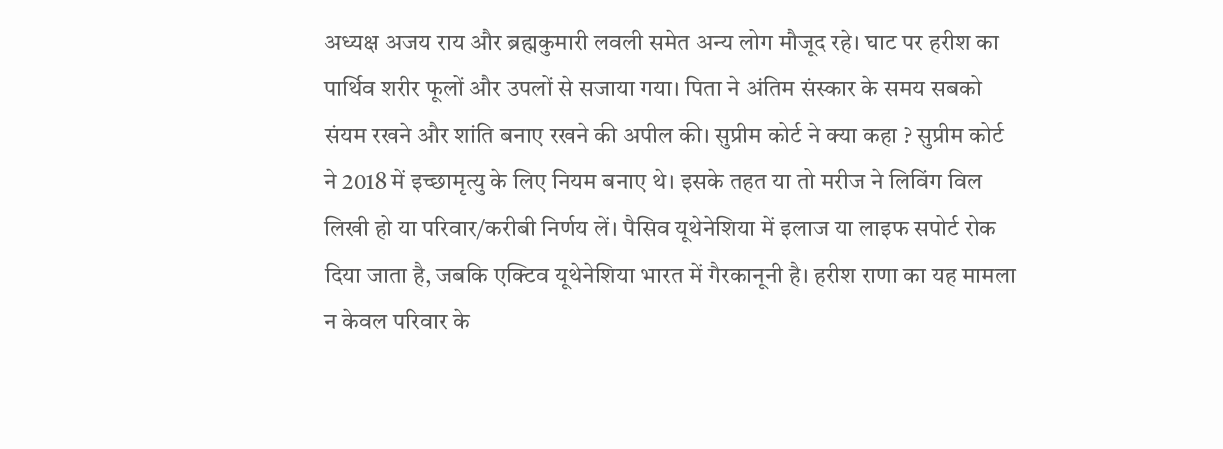अध्यक्ष अजय राय और ब्रह्मकुमारी लवली समेत अन्य लोग मौजूद रहे। घाट पर हरीश का पार्थिव शरीर फूलों और उपलों से सजाया गया। पिता ने अंतिम संस्कार के समय सबको संयम रखने और शांति बनाए रखने की अपील की। सुप्रीम कोर्ट ने क्या कहा ? सुप्रीम कोर्ट ने 2018 में इच्छामृत्यु के लिए नियम बनाए थे। इसके तहत या तो मरीज ने लिविंग विल लिखी हो या परिवार/करीबी निर्णय लें। पैसिव यूथेनेशिया में इलाज या लाइफ सपोर्ट रोक दिया जाता है, जबकि एक्टिव यूथेनेशिया भारत में गैरकानूनी है। हरीश राणा का यह मामला न केवल परिवार के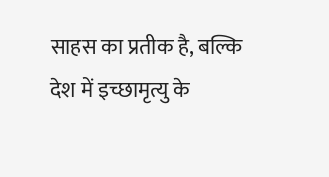साहस का प्रतीक है, बल्कि देश में इच्छामृत्यु के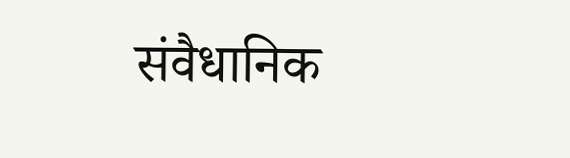संवैधानिक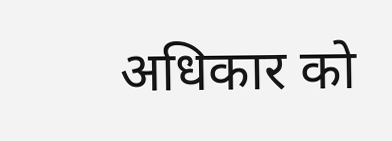अधिकार को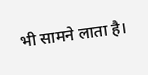भी सामने लाता है।